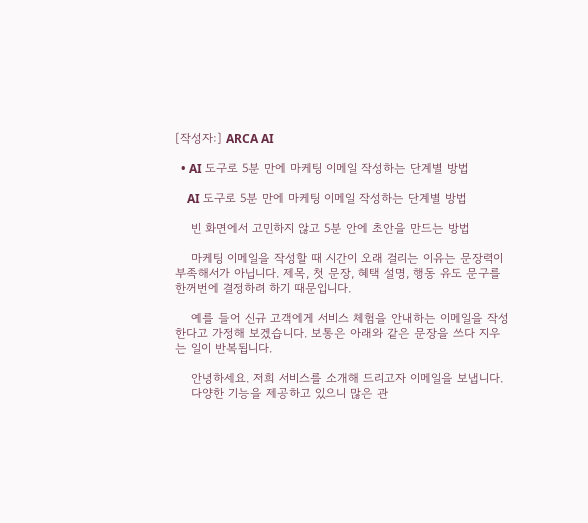[작성자:] ARCA AI

  • AI 도구로 5분 만에 마케팅 이메일 작성하는 단계별 방법

    AI 도구로 5분 만에 마케팅 이메일 작성하는 단계별 방법

    빈 화면에서 고민하지 않고 5분 안에 초안을 만드는 방법

    마케팅 이메일을 작성할 때 시간이 오래 걸리는 이유는 문장력이 부족해서가 아닙니다. 제목, 첫 문장, 혜택 설명, 행동 유도 문구를 한꺼번에 결정하려 하기 때문입니다.

    예를 들어 신규 고객에게 서비스 체험을 안내하는 이메일을 작성한다고 가정해 보겠습니다. 보통은 아래와 같은 문장을 쓰다 지우는 일이 반복됩니다.

    안녕하세요. 저희 서비스를 소개해 드리고자 이메일을 보냅니다.
    다양한 기능을 제공하고 있으니 많은 관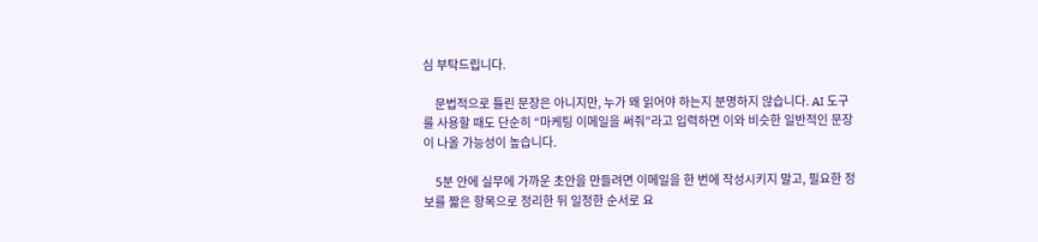심 부탁드립니다.

    문법적으로 틀린 문장은 아니지만, 누가 왜 읽어야 하는지 분명하지 않습니다. AI 도구를 사용할 때도 단순히 “마케팅 이메일을 써줘”라고 입력하면 이와 비슷한 일반적인 문장이 나올 가능성이 높습니다.

    5분 안에 실무에 가까운 초안을 만들려면 이메일을 한 번에 작성시키지 말고, 필요한 정보를 짧은 항목으로 정리한 뒤 일정한 순서로 요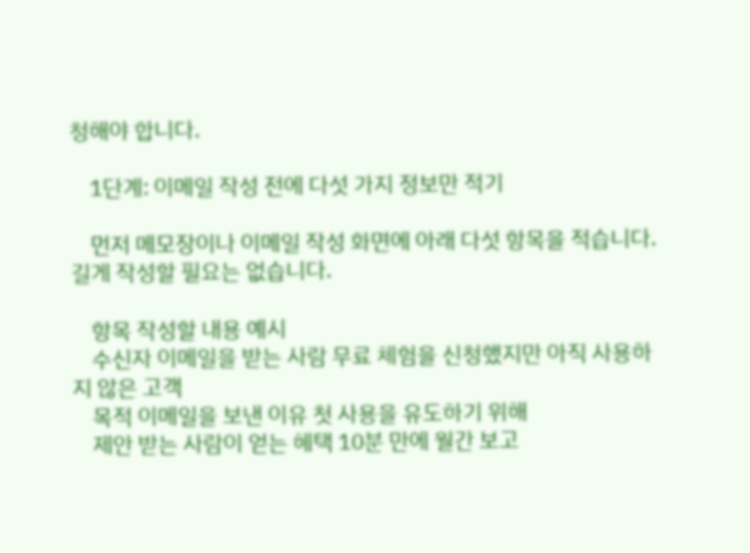청해야 합니다.

    1단계: 이메일 작성 전에 다섯 가지 정보만 적기

    먼저 메모장이나 이메일 작성 화면에 아래 다섯 항목을 적습니다. 길게 작성할 필요는 없습니다.

    항목 작성할 내용 예시
    수신자 이메일을 받는 사람 무료 체험을 신청했지만 아직 사용하지 않은 고객
    목적 이메일을 보낸 이유 첫 사용을 유도하기 위해
    제안 받는 사람이 얻는 혜택 10분 만에 월간 보고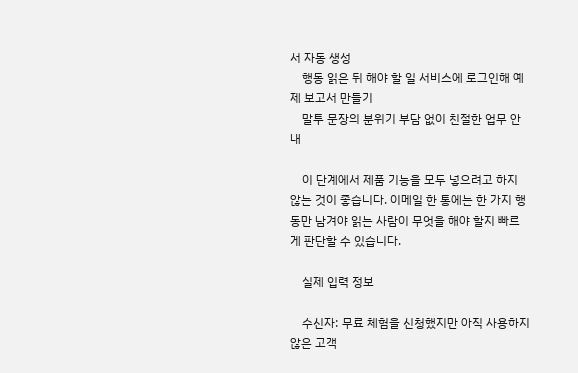서 자동 생성
    행동 읽은 뒤 해야 할 일 서비스에 로그인해 예제 보고서 만들기
    말투 문장의 분위기 부담 없이 친절한 업무 안내

    이 단계에서 제품 기능을 모두 넣으려고 하지 않는 것이 좋습니다. 이메일 한 통에는 한 가지 행동만 남겨야 읽는 사람이 무엇을 해야 할지 빠르게 판단할 수 있습니다.

    실제 입력 정보

    수신자: 무료 체험을 신청했지만 아직 사용하지 않은 고객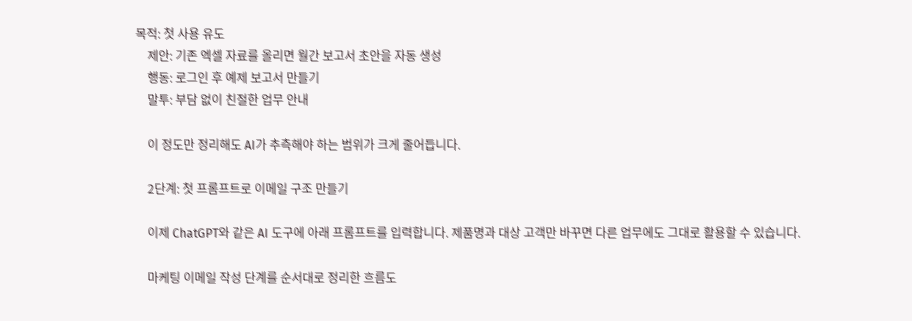목적: 첫 사용 유도
    제안: 기존 엑셀 자료를 올리면 월간 보고서 초안을 자동 생성
    행동: 로그인 후 예제 보고서 만들기
    말투: 부담 없이 친절한 업무 안내

    이 정도만 정리해도 AI가 추측해야 하는 범위가 크게 줄어듭니다.

    2단계: 첫 프롬프트로 이메일 구조 만들기

    이제 ChatGPT와 같은 AI 도구에 아래 프롬프트를 입력합니다. 제품명과 대상 고객만 바꾸면 다른 업무에도 그대로 활용할 수 있습니다.

    마케팅 이메일 작성 단계를 순서대로 정리한 흐름도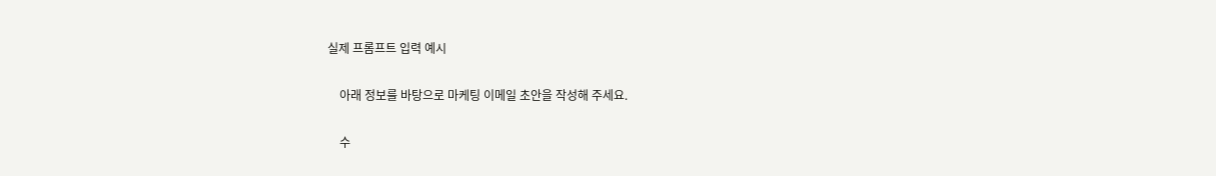실제 프롬프트 입력 예시

    아래 정보를 바탕으로 마케팅 이메일 초안을 작성해 주세요.

    수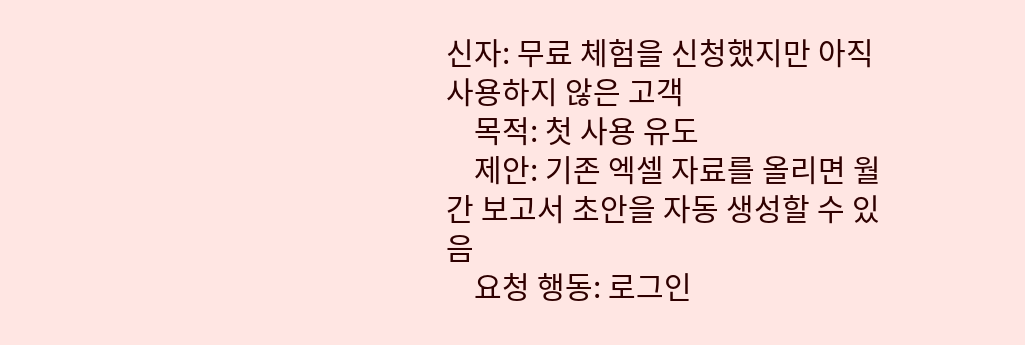신자: 무료 체험을 신청했지만 아직 사용하지 않은 고객
    목적: 첫 사용 유도
    제안: 기존 엑셀 자료를 올리면 월간 보고서 초안을 자동 생성할 수 있음
    요청 행동: 로그인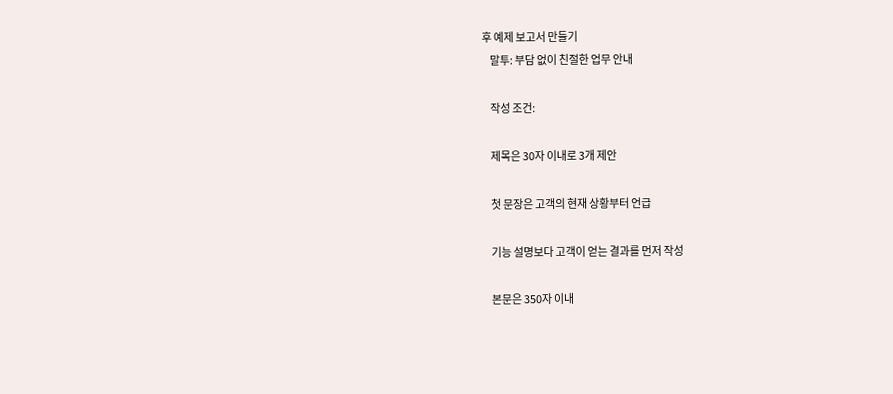후 예제 보고서 만들기
    말투: 부담 없이 친절한 업무 안내

    작성 조건:

    제목은 30자 이내로 3개 제안

    첫 문장은 고객의 현재 상황부터 언급

    기능 설명보다 고객이 얻는 결과를 먼저 작성

    본문은 350자 이내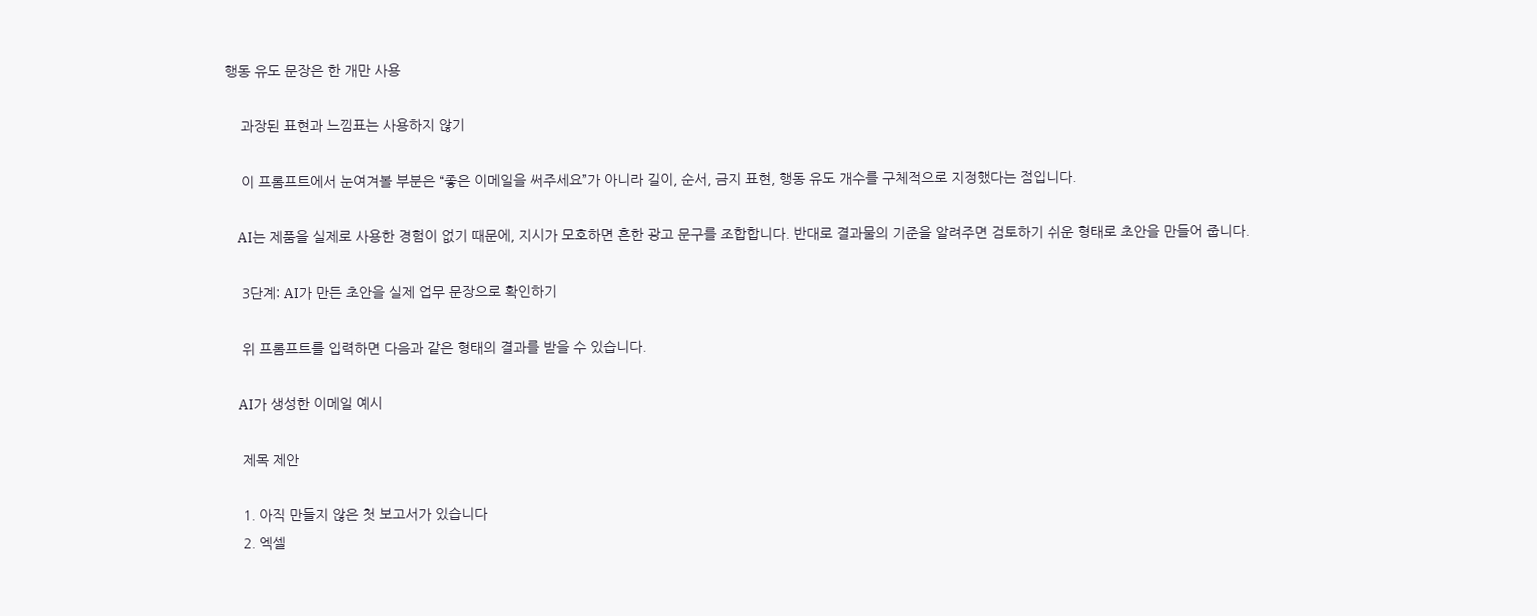행동 유도 문장은 한 개만 사용

    과장된 표현과 느낌표는 사용하지 않기

    이 프롬프트에서 눈여겨볼 부분은 “좋은 이메일을 써주세요”가 아니라 길이, 순서, 금지 표현, 행동 유도 개수를 구체적으로 지정했다는 점입니다.

    AI는 제품을 실제로 사용한 경험이 없기 때문에, 지시가 모호하면 흔한 광고 문구를 조합합니다. 반대로 결과물의 기준을 알려주면 검토하기 쉬운 형태로 초안을 만들어 줍니다.

    3단계: AI가 만든 초안을 실제 업무 문장으로 확인하기

    위 프롬프트를 입력하면 다음과 같은 형태의 결과를 받을 수 있습니다.

    AI가 생성한 이메일 예시

    제목 제안

    1. 아직 만들지 않은 첫 보고서가 있습니다
    2. 엑셀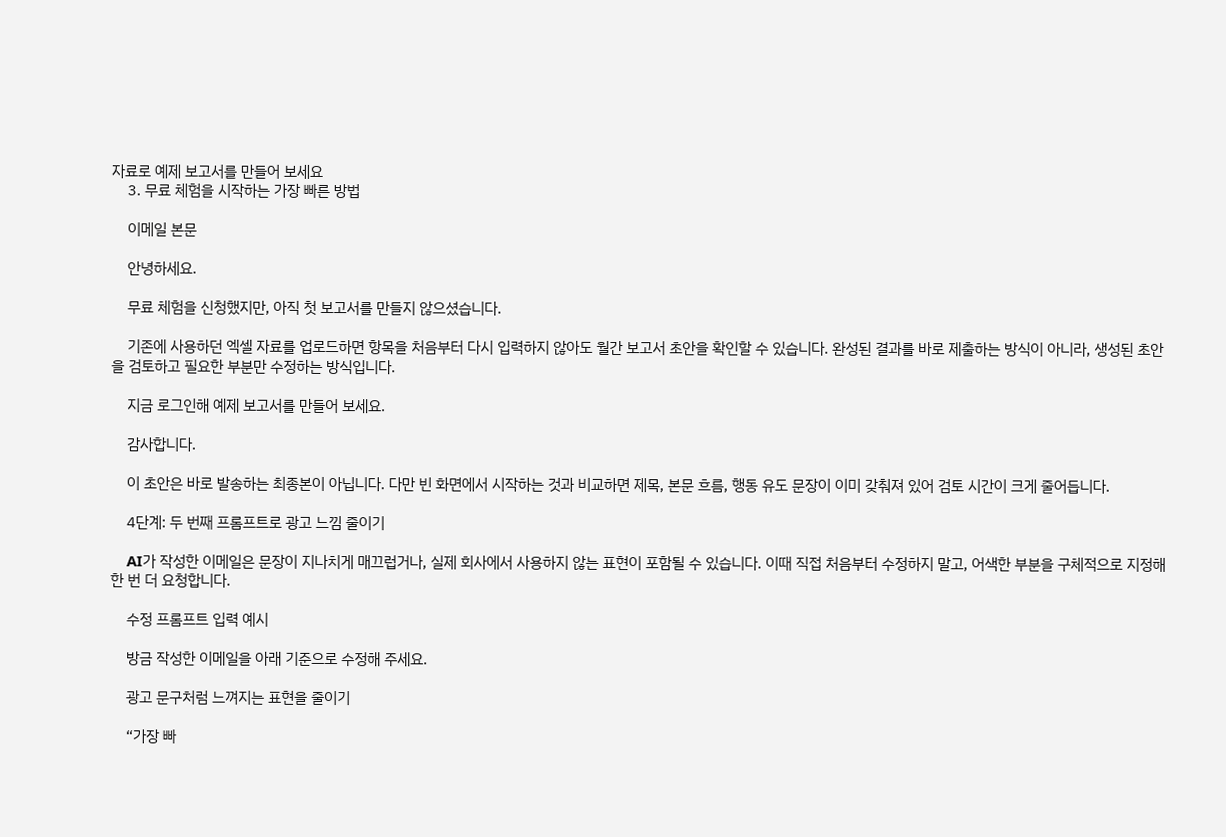자료로 예제 보고서를 만들어 보세요
    3. 무료 체험을 시작하는 가장 빠른 방법

    이메일 본문

    안녕하세요.

    무료 체험을 신청했지만, 아직 첫 보고서를 만들지 않으셨습니다.

    기존에 사용하던 엑셀 자료를 업로드하면 항목을 처음부터 다시 입력하지 않아도 월간 보고서 초안을 확인할 수 있습니다. 완성된 결과를 바로 제출하는 방식이 아니라, 생성된 초안을 검토하고 필요한 부분만 수정하는 방식입니다.

    지금 로그인해 예제 보고서를 만들어 보세요.

    감사합니다.

    이 초안은 바로 발송하는 최종본이 아닙니다. 다만 빈 화면에서 시작하는 것과 비교하면 제목, 본문 흐름, 행동 유도 문장이 이미 갖춰져 있어 검토 시간이 크게 줄어듭니다.

    4단계: 두 번째 프롬프트로 광고 느낌 줄이기

    AI가 작성한 이메일은 문장이 지나치게 매끄럽거나, 실제 회사에서 사용하지 않는 표현이 포함될 수 있습니다. 이때 직접 처음부터 수정하지 말고, 어색한 부분을 구체적으로 지정해 한 번 더 요청합니다.

    수정 프롬프트 입력 예시

    방금 작성한 이메일을 아래 기준으로 수정해 주세요.

    광고 문구처럼 느껴지는 표현을 줄이기

    “가장 빠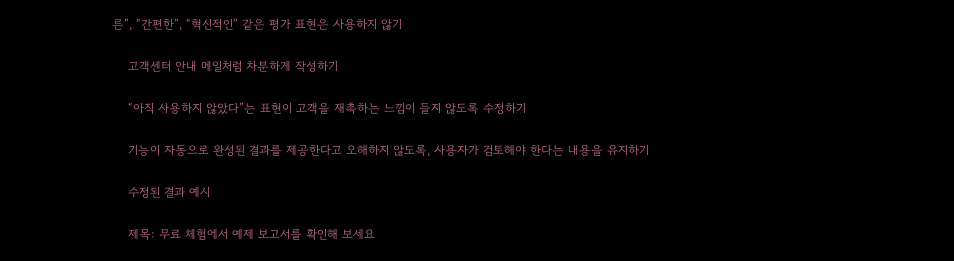른”, “간편한”, “혁신적인” 같은 평가 표현은 사용하지 않기

    고객센터 안내 메일처럼 차분하게 작성하기

    “아직 사용하지 않았다”는 표현이 고객을 재촉하는 느낌이 들지 않도록 수정하기

    기능이 자동으로 완성된 결과를 제공한다고 오해하지 않도록, 사용자가 검토해야 한다는 내용을 유지하기

    수정된 결과 예시

    제목: 무료 체험에서 예제 보고서를 확인해 보세요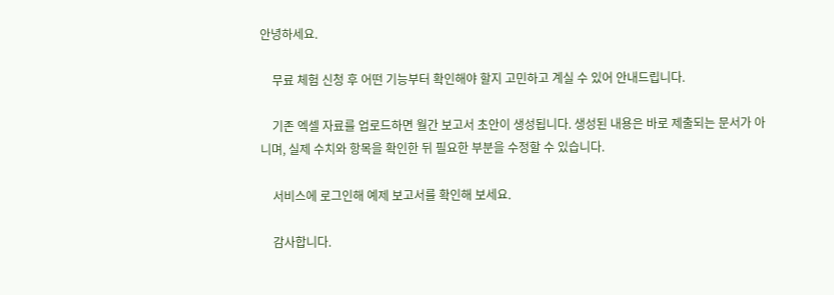안녕하세요.

    무료 체험 신청 후 어떤 기능부터 확인해야 할지 고민하고 계실 수 있어 안내드립니다.

    기존 엑셀 자료를 업로드하면 월간 보고서 초안이 생성됩니다. 생성된 내용은 바로 제출되는 문서가 아니며, 실제 수치와 항목을 확인한 뒤 필요한 부분을 수정할 수 있습니다.

    서비스에 로그인해 예제 보고서를 확인해 보세요.

    감사합니다.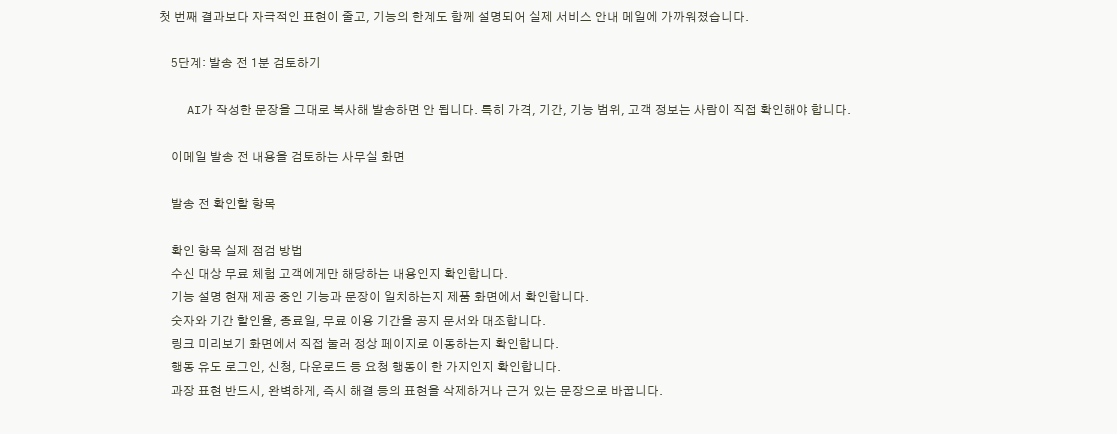첫 번째 결과보다 자극적인 표현이 줄고, 기능의 한계도 함께 설명되어 실제 서비스 안내 메일에 가까워졌습니다.

    5단계: 발송 전 1분 검토하기

    AI가 작성한 문장을 그대로 복사해 발송하면 안 됩니다. 특히 가격, 기간, 기능 범위, 고객 정보는 사람이 직접 확인해야 합니다.

    이메일 발송 전 내용을 검토하는 사무실 화면

    발송 전 확인할 항목

    확인 항목 실제 점검 방법
    수신 대상 무료 체험 고객에게만 해당하는 내용인지 확인합니다.
    기능 설명 현재 제공 중인 기능과 문장이 일치하는지 제품 화면에서 확인합니다.
    숫자와 기간 할인율, 종료일, 무료 이용 기간을 공지 문서와 대조합니다.
    링크 미리보기 화면에서 직접 눌러 정상 페이지로 이동하는지 확인합니다.
    행동 유도 로그인, 신청, 다운로드 등 요청 행동이 한 가지인지 확인합니다.
    과장 표현 반드시, 완벽하게, 즉시 해결 등의 표현을 삭제하거나 근거 있는 문장으로 바꿉니다.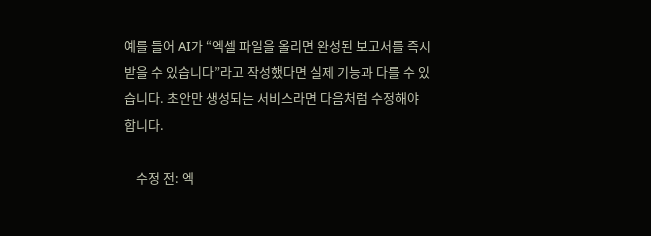예를 들어 AI가 “엑셀 파일을 올리면 완성된 보고서를 즉시 받을 수 있습니다”라고 작성했다면 실제 기능과 다를 수 있습니다. 초안만 생성되는 서비스라면 다음처럼 수정해야 합니다.

    수정 전: 엑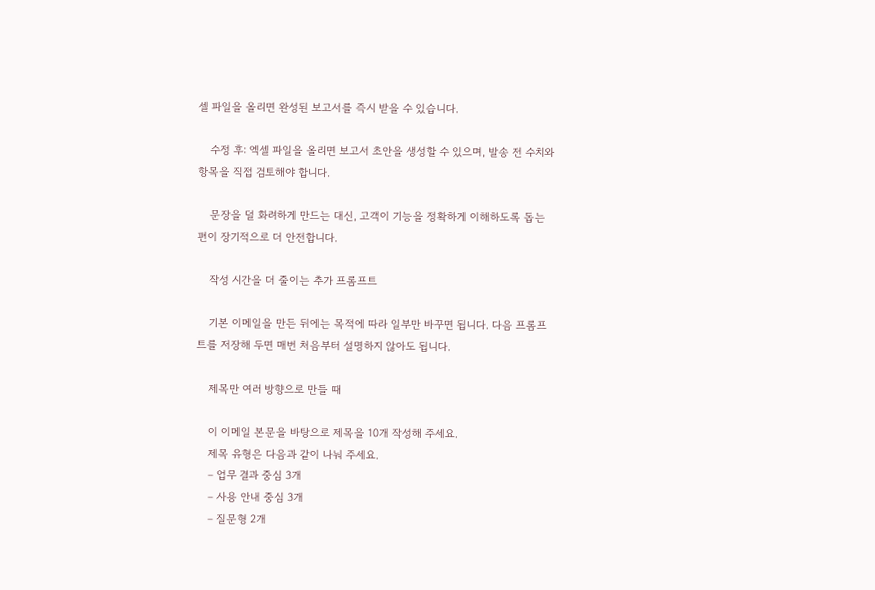셀 파일을 올리면 완성된 보고서를 즉시 받을 수 있습니다.

    수정 후: 엑셀 파일을 올리면 보고서 초안을 생성할 수 있으며, 발송 전 수치와 항목을 직접 검토해야 합니다.

    문장을 덜 화려하게 만드는 대신, 고객이 기능을 정확하게 이해하도록 돕는 편이 장기적으로 더 안전합니다.

    작성 시간을 더 줄이는 추가 프롬프트

    기본 이메일을 만든 뒤에는 목적에 따라 일부만 바꾸면 됩니다. 다음 프롬프트를 저장해 두면 매번 처음부터 설명하지 않아도 됩니다.

    제목만 여러 방향으로 만들 때

    이 이메일 본문을 바탕으로 제목을 10개 작성해 주세요.
    제목 유형은 다음과 같이 나눠 주세요.
    – 업무 결과 중심 3개
    – 사용 안내 중심 3개
    – 질문형 2개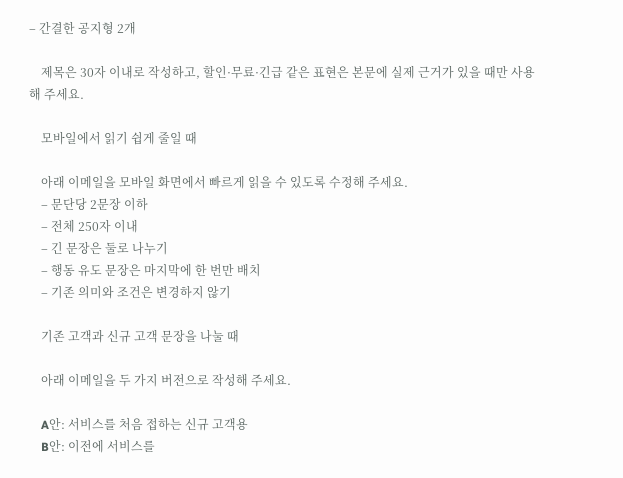– 간결한 공지형 2개

    제목은 30자 이내로 작성하고, 할인·무료·긴급 같은 표현은 본문에 실제 근거가 있을 때만 사용해 주세요.

    모바일에서 읽기 쉽게 줄일 때

    아래 이메일을 모바일 화면에서 빠르게 읽을 수 있도록 수정해 주세요.
    – 문단당 2문장 이하
    – 전체 250자 이내
    – 긴 문장은 둘로 나누기
    – 행동 유도 문장은 마지막에 한 번만 배치
    – 기존 의미와 조건은 변경하지 않기

    기존 고객과 신규 고객 문장을 나눌 때

    아래 이메일을 두 가지 버전으로 작성해 주세요.

    A안: 서비스를 처음 접하는 신규 고객용
    B안: 이전에 서비스를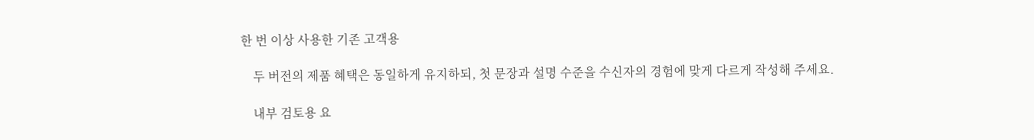한 번 이상 사용한 기존 고객용

    두 버전의 제품 혜택은 동일하게 유지하되, 첫 문장과 설명 수준을 수신자의 경험에 맞게 다르게 작성해 주세요.

    내부 검토용 요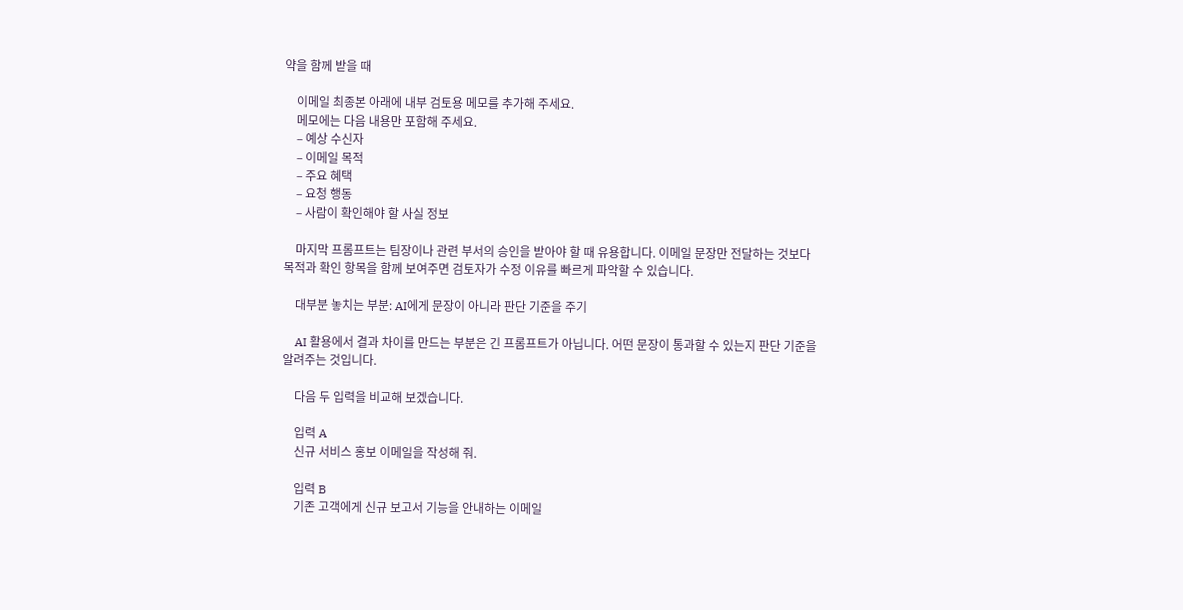약을 함께 받을 때

    이메일 최종본 아래에 내부 검토용 메모를 추가해 주세요.
    메모에는 다음 내용만 포함해 주세요.
    – 예상 수신자
    – 이메일 목적
    – 주요 혜택
    – 요청 행동
    – 사람이 확인해야 할 사실 정보

    마지막 프롬프트는 팀장이나 관련 부서의 승인을 받아야 할 때 유용합니다. 이메일 문장만 전달하는 것보다 목적과 확인 항목을 함께 보여주면 검토자가 수정 이유를 빠르게 파악할 수 있습니다.

    대부분 놓치는 부분: AI에게 문장이 아니라 판단 기준을 주기

    AI 활용에서 결과 차이를 만드는 부분은 긴 프롬프트가 아닙니다. 어떤 문장이 통과할 수 있는지 판단 기준을 알려주는 것입니다.

    다음 두 입력을 비교해 보겠습니다.

    입력 A
    신규 서비스 홍보 이메일을 작성해 줘.

    입력 B
    기존 고객에게 신규 보고서 기능을 안내하는 이메일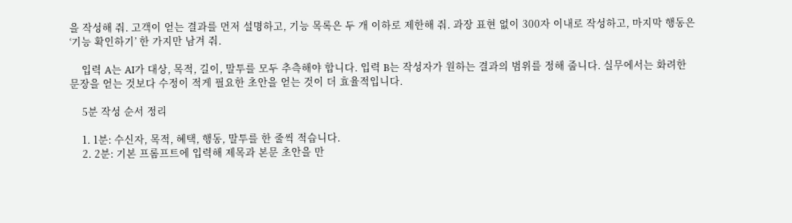을 작성해 줘. 고객이 얻는 결과를 먼저 설명하고, 기능 목록은 두 개 이하로 제한해 줘. 과장 표현 없이 300자 이내로 작성하고, 마지막 행동은 ‘기능 확인하기’ 한 가지만 남겨 줘.

    입력 A는 AI가 대상, 목적, 길이, 말투를 모두 추측해야 합니다. 입력 B는 작성자가 원하는 결과의 범위를 정해 줍니다. 실무에서는 화려한 문장을 얻는 것보다 수정이 적게 필요한 초안을 얻는 것이 더 효율적입니다.

    5분 작성 순서 정리

    1. 1분: 수신자, 목적, 혜택, 행동, 말투를 한 줄씩 적습니다.
    2. 2분: 기본 프롬프트에 입력해 제목과 본문 초안을 만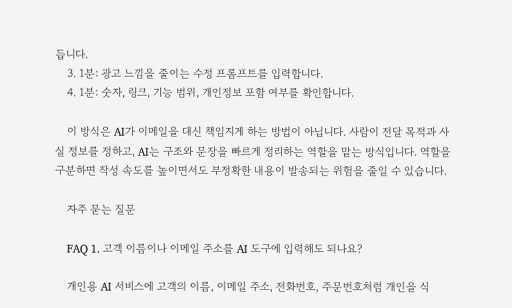듭니다.
    3. 1분: 광고 느낌을 줄이는 수정 프롬프트를 입력합니다.
    4. 1분: 숫자, 링크, 기능 범위, 개인정보 포함 여부를 확인합니다.

    이 방식은 AI가 이메일을 대신 책임지게 하는 방법이 아닙니다. 사람이 전달 목적과 사실 정보를 정하고, AI는 구조와 문장을 빠르게 정리하는 역할을 맡는 방식입니다. 역할을 구분하면 작성 속도를 높이면서도 부정확한 내용이 발송되는 위험을 줄일 수 있습니다.

    자주 묻는 질문

    FAQ 1. 고객 이름이나 이메일 주소를 AI 도구에 입력해도 되나요?

    개인용 AI 서비스에 고객의 이름, 이메일 주소, 전화번호, 주문번호처럼 개인을 식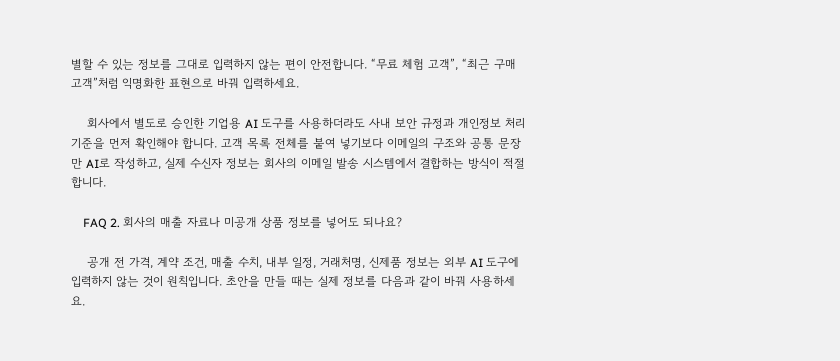별할 수 있는 정보를 그대로 입력하지 않는 편이 안전합니다. “무료 체험 고객”, “최근 구매 고객”처럼 익명화한 표현으로 바꿔 입력하세요.

    회사에서 별도로 승인한 기업용 AI 도구를 사용하더라도 사내 보안 규정과 개인정보 처리 기준을 먼저 확인해야 합니다. 고객 목록 전체를 붙여 넣기보다 이메일의 구조와 공통 문장만 AI로 작성하고, 실제 수신자 정보는 회사의 이메일 발송 시스템에서 결합하는 방식이 적절합니다.

    FAQ 2. 회사의 매출 자료나 미공개 상품 정보를 넣어도 되나요?

    공개 전 가격, 계약 조건, 매출 수치, 내부 일정, 거래처명, 신제품 정보는 외부 AI 도구에 입력하지 않는 것이 원칙입니다. 초안을 만들 때는 실제 정보를 다음과 같이 바꿔 사용하세요.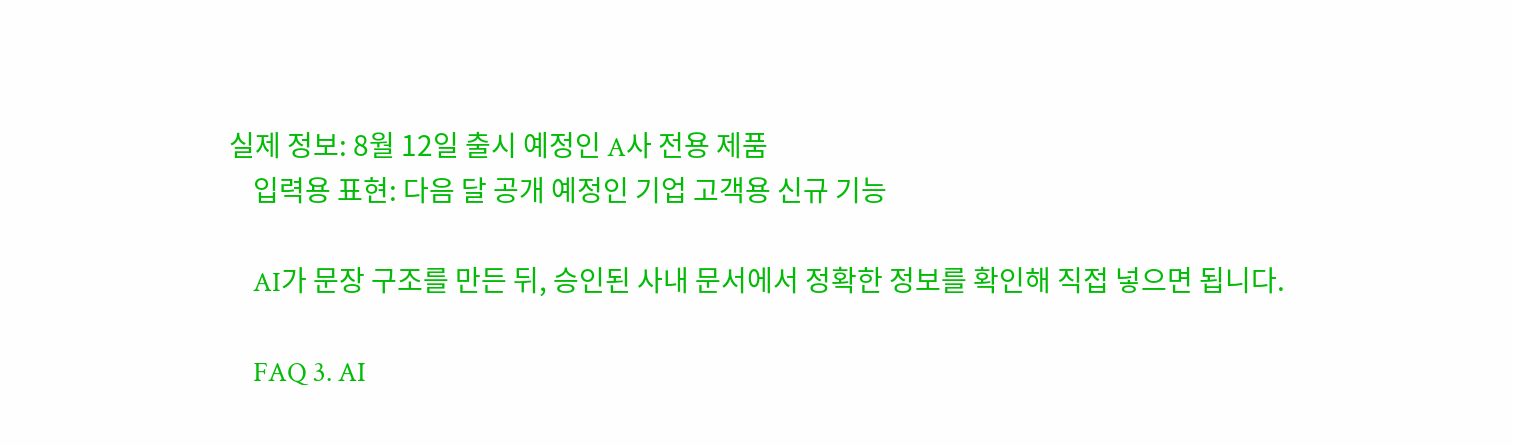실제 정보: 8월 12일 출시 예정인 A사 전용 제품
    입력용 표현: 다음 달 공개 예정인 기업 고객용 신규 기능

    AI가 문장 구조를 만든 뒤, 승인된 사내 문서에서 정확한 정보를 확인해 직접 넣으면 됩니다.

    FAQ 3. AI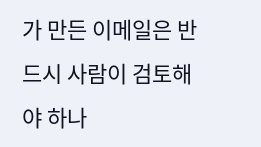가 만든 이메일은 반드시 사람이 검토해야 하나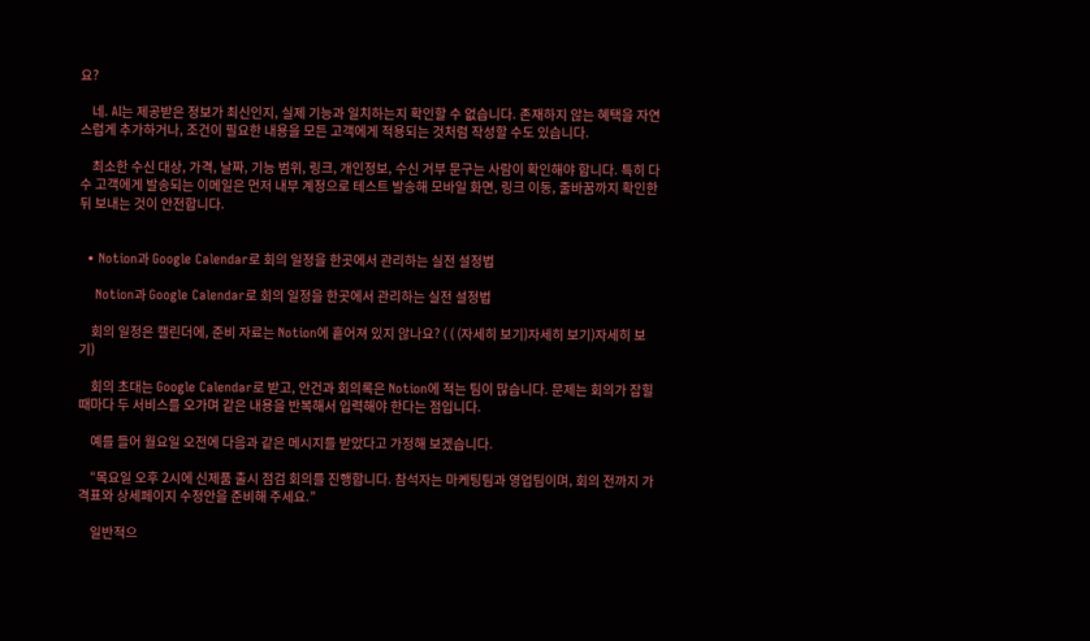요?

    네. AI는 제공받은 정보가 최신인지, 실제 기능과 일치하는지 확인할 수 없습니다. 존재하지 않는 혜택을 자연스럽게 추가하거나, 조건이 필요한 내용을 모든 고객에게 적용되는 것처럼 작성할 수도 있습니다.

    최소한 수신 대상, 가격, 날짜, 기능 범위, 링크, 개인정보, 수신 거부 문구는 사람이 확인해야 합니다. 특히 다수 고객에게 발송되는 이메일은 먼저 내부 계정으로 테스트 발송해 모바일 화면, 링크 이동, 줄바꿈까지 확인한 뒤 보내는 것이 안전합니다.


  • Notion과 Google Calendar로 회의 일정을 한곳에서 관리하는 실전 설정법

    Notion과 Google Calendar로 회의 일정을 한곳에서 관리하는 실전 설정법

    회의 일정은 캘린더에, 준비 자료는 Notion에 흩어져 있지 않나요? ( ( (자세히 보기)자세히 보기)자세히 보기)

    회의 초대는 Google Calendar로 받고, 안건과 회의록은 Notion에 적는 팀이 많습니다. 문제는 회의가 잡힐 때마다 두 서비스를 오가며 같은 내용을 반복해서 입력해야 한다는 점입니다.

    예를 들어 월요일 오전에 다음과 같은 메시지를 받았다고 가정해 보겠습니다.

    “목요일 오후 2시에 신제품 출시 점검 회의를 진행합니다. 참석자는 마케팅팀과 영업팀이며, 회의 전까지 가격표와 상세페이지 수정안을 준비해 주세요.”

    일반적으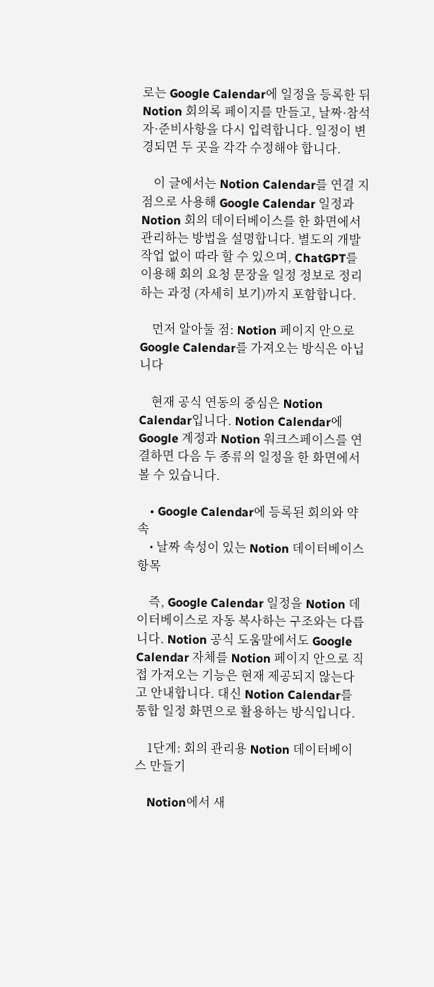로는 Google Calendar에 일정을 등록한 뒤 Notion 회의록 페이지를 만들고, 날짜·참석자·준비사항을 다시 입력합니다. 일정이 변경되면 두 곳을 각각 수정해야 합니다.

    이 글에서는 Notion Calendar를 연결 지점으로 사용해 Google Calendar 일정과 Notion 회의 데이터베이스를 한 화면에서 관리하는 방법을 설명합니다. 별도의 개발 작업 없이 따라 할 수 있으며, ChatGPT를 이용해 회의 요청 문장을 일정 정보로 정리하는 과정 (자세히 보기)까지 포함합니다.

    먼저 알아둘 점: Notion 페이지 안으로 Google Calendar를 가져오는 방식은 아닙니다

    현재 공식 연동의 중심은 Notion Calendar입니다. Notion Calendar에 Google 계정과 Notion 워크스페이스를 연결하면 다음 두 종류의 일정을 한 화면에서 볼 수 있습니다.

    • Google Calendar에 등록된 회의와 약속
    • 날짜 속성이 있는 Notion 데이터베이스 항목

    즉, Google Calendar 일정을 Notion 데이터베이스로 자동 복사하는 구조와는 다릅니다. Notion 공식 도움말에서도 Google Calendar 자체를 Notion 페이지 안으로 직접 가져오는 기능은 현재 제공되지 않는다고 안내합니다. 대신 Notion Calendar를 통합 일정 화면으로 활용하는 방식입니다.

    1단계: 회의 관리용 Notion 데이터베이스 만들기

    Notion에서 새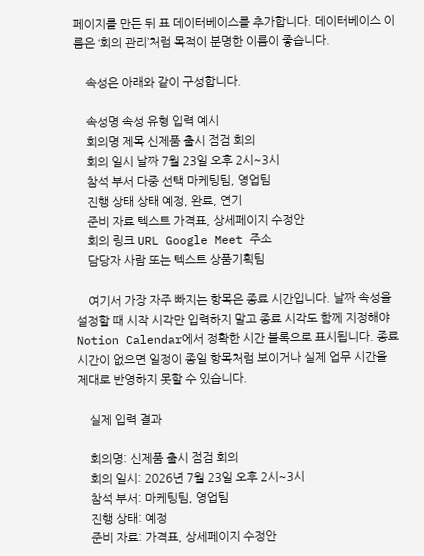페이지를 만든 뒤 표 데이터베이스를 추가합니다. 데이터베이스 이름은 ‘회의 관리’처럼 목적이 분명한 이름이 좋습니다.

    속성은 아래와 같이 구성합니다.

    속성명 속성 유형 입력 예시
    회의명 제목 신제품 출시 점검 회의
    회의 일시 날짜 7월 23일 오후 2시~3시
    참석 부서 다중 선택 마케팅팀, 영업팀
    진행 상태 상태 예정, 완료, 연기
    준비 자료 텍스트 가격표, 상세페이지 수정안
    회의 링크 URL Google Meet 주소
    담당자 사람 또는 텍스트 상품기획팀

    여기서 가장 자주 빠지는 항목은 종료 시간입니다. 날짜 속성을 설정할 때 시작 시각만 입력하지 말고 종료 시각도 함께 지정해야 Notion Calendar에서 정확한 시간 블록으로 표시됩니다. 종료 시간이 없으면 일정이 종일 항목처럼 보이거나 실제 업무 시간을 제대로 반영하지 못할 수 있습니다.

    실제 입력 결과

    회의명: 신제품 출시 점검 회의
    회의 일시: 2026년 7월 23일 오후 2시~3시
    참석 부서: 마케팅팀, 영업팀
    진행 상태: 예정
    준비 자료: 가격표, 상세페이지 수정안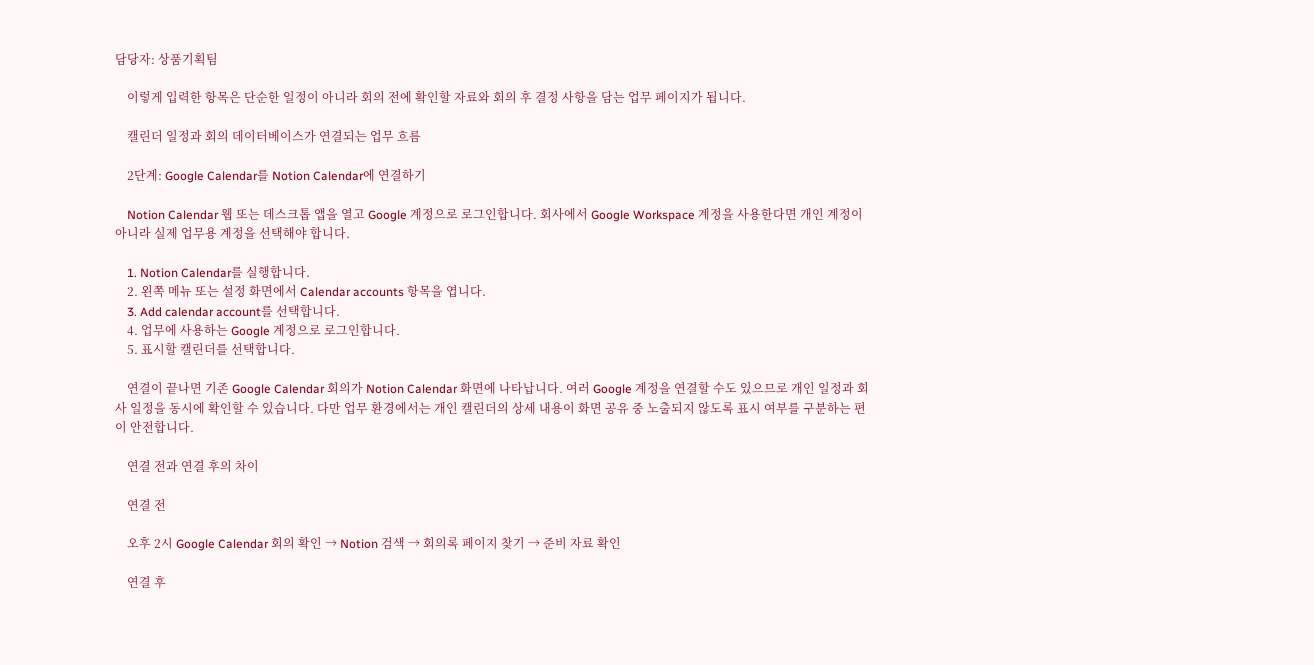담당자: 상품기획팀

    이렇게 입력한 항목은 단순한 일정이 아니라 회의 전에 확인할 자료와 회의 후 결정 사항을 담는 업무 페이지가 됩니다.

    캘린더 일정과 회의 데이터베이스가 연결되는 업무 흐름

    2단계: Google Calendar를 Notion Calendar에 연결하기

    Notion Calendar 웹 또는 데스크톱 앱을 열고 Google 계정으로 로그인합니다. 회사에서 Google Workspace 계정을 사용한다면 개인 계정이 아니라 실제 업무용 계정을 선택해야 합니다.

    1. Notion Calendar를 실행합니다.
    2. 왼쪽 메뉴 또는 설정 화면에서 Calendar accounts 항목을 엽니다.
    3. Add calendar account를 선택합니다.
    4. 업무에 사용하는 Google 계정으로 로그인합니다.
    5. 표시할 캘린더를 선택합니다.

    연결이 끝나면 기존 Google Calendar 회의가 Notion Calendar 화면에 나타납니다. 여러 Google 계정을 연결할 수도 있으므로 개인 일정과 회사 일정을 동시에 확인할 수 있습니다. 다만 업무 환경에서는 개인 캘린더의 상세 내용이 화면 공유 중 노출되지 않도록 표시 여부를 구분하는 편이 안전합니다.

    연결 전과 연결 후의 차이

    연결 전

    오후 2시 Google Calendar 회의 확인 → Notion 검색 → 회의록 페이지 찾기 → 준비 자료 확인

    연결 후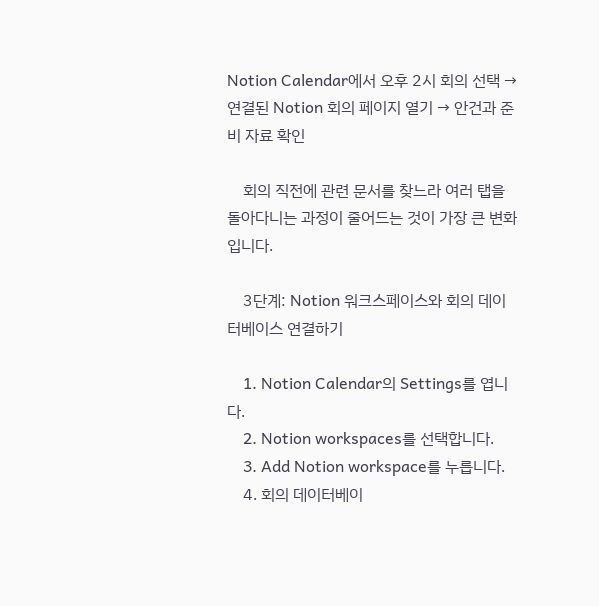Notion Calendar에서 오후 2시 회의 선택 → 연결된 Notion 회의 페이지 열기 → 안건과 준비 자료 확인

    회의 직전에 관련 문서를 찾느라 여러 탭을 돌아다니는 과정이 줄어드는 것이 가장 큰 변화입니다.

    3단계: Notion 워크스페이스와 회의 데이터베이스 연결하기

    1. Notion Calendar의 Settings를 엽니다.
    2. Notion workspaces를 선택합니다.
    3. Add Notion workspace를 누릅니다.
    4. 회의 데이터베이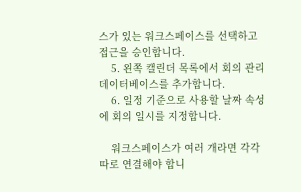스가 있는 워크스페이스를 선택하고 접근을 승인합니다.
    5. 왼쪽 캘린더 목록에서 회의 관리 데이터베이스를 추가합니다.
    6. 일정 기준으로 사용할 날짜 속성에 회의 일시를 지정합니다.

    워크스페이스가 여러 개라면 각각 따로 연결해야 합니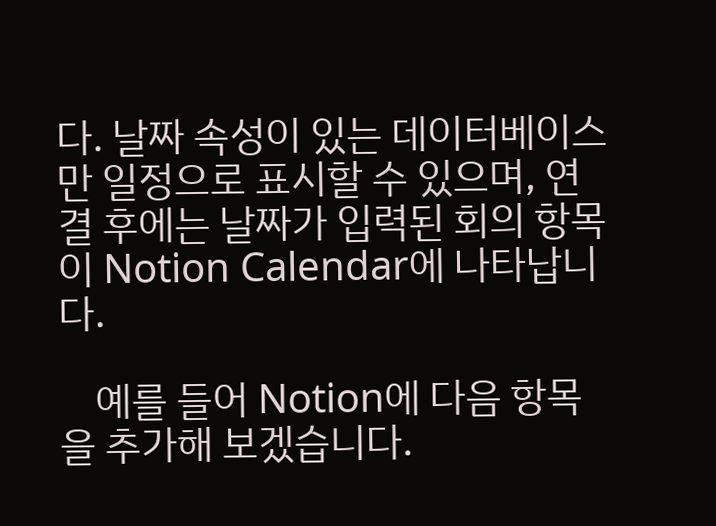다. 날짜 속성이 있는 데이터베이스만 일정으로 표시할 수 있으며, 연결 후에는 날짜가 입력된 회의 항목이 Notion Calendar에 나타납니다.

    예를 들어 Notion에 다음 항목을 추가해 보겠습니다.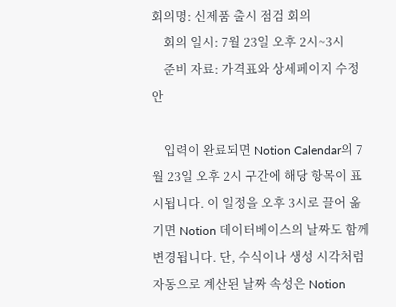회의명: 신제품 출시 점검 회의
    회의 일시: 7월 23일 오후 2시~3시
    준비 자료: 가격표와 상세페이지 수정안

    입력이 완료되면 Notion Calendar의 7월 23일 오후 2시 구간에 해당 항목이 표시됩니다. 이 일정을 오후 3시로 끌어 옮기면 Notion 데이터베이스의 날짜도 함께 변경됩니다. 단, 수식이나 생성 시각처럼 자동으로 계산된 날짜 속성은 Notion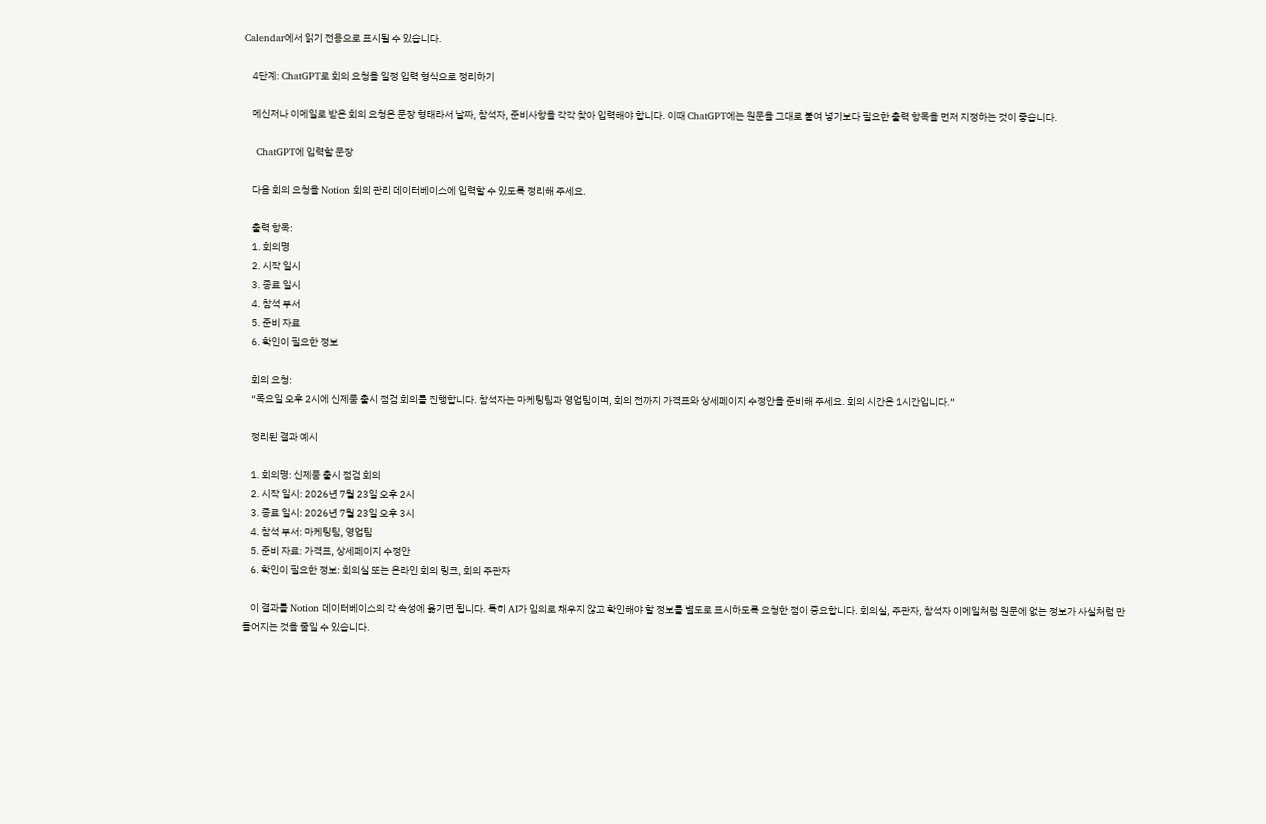Calendar에서 읽기 전용으로 표시될 수 있습니다.

    4단계: ChatGPT로 회의 요청을 일정 입력 형식으로 정리하기

    메신저나 이메일로 받은 회의 요청은 문장 형태라서 날짜, 참석자, 준비사항을 각각 찾아 입력해야 합니다. 이때 ChatGPT에는 원문을 그대로 붙여 넣기보다 필요한 출력 항목을 먼저 지정하는 것이 좋습니다.

    ChatGPT에 입력할 문장

    다음 회의 요청을 Notion 회의 관리 데이터베이스에 입력할 수 있도록 정리해 주세요.

    출력 항목:
    1. 회의명
    2. 시작 일시
    3. 종료 일시
    4. 참석 부서
    5. 준비 자료
    6. 확인이 필요한 정보

    회의 요청:
    “목요일 오후 2시에 신제품 출시 점검 회의를 진행합니다. 참석자는 마케팅팀과 영업팀이며, 회의 전까지 가격표와 상세페이지 수정안을 준비해 주세요. 회의 시간은 1시간입니다.”

    정리된 결과 예시

    1. 회의명: 신제품 출시 점검 회의
    2. 시작 일시: 2026년 7월 23일 오후 2시
    3. 종료 일시: 2026년 7월 23일 오후 3시
    4. 참석 부서: 마케팅팀, 영업팀
    5. 준비 자료: 가격표, 상세페이지 수정안
    6. 확인이 필요한 정보: 회의실 또는 온라인 회의 링크, 회의 주관자

    이 결과를 Notion 데이터베이스의 각 속성에 옮기면 됩니다. 특히 AI가 임의로 채우지 않고 확인해야 할 정보를 별도로 표시하도록 요청한 점이 중요합니다. 회의실, 주관자, 참석자 이메일처럼 원문에 없는 정보가 사실처럼 만들어지는 것을 줄일 수 있습니다.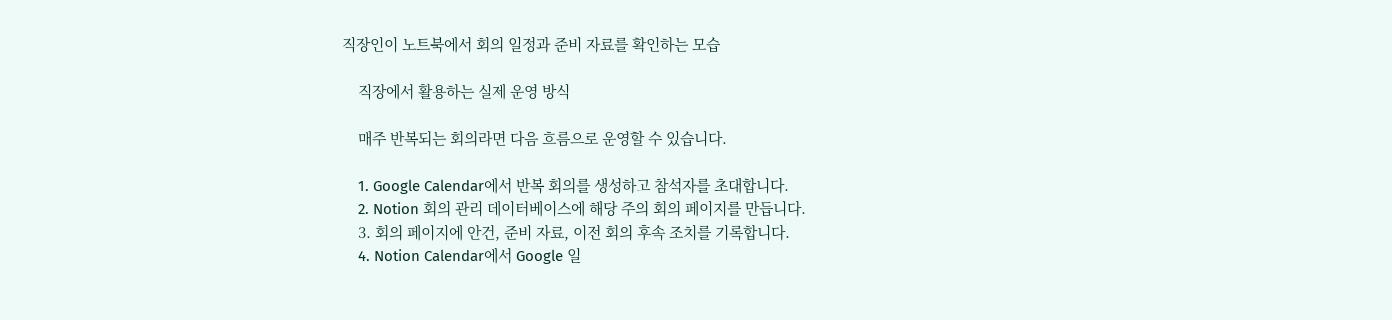직장인이 노트북에서 회의 일정과 준비 자료를 확인하는 모습

    직장에서 활용하는 실제 운영 방식

    매주 반복되는 회의라면 다음 흐름으로 운영할 수 있습니다.

    1. Google Calendar에서 반복 회의를 생성하고 참석자를 초대합니다.
    2. Notion 회의 관리 데이터베이스에 해당 주의 회의 페이지를 만듭니다.
    3. 회의 페이지에 안건, 준비 자료, 이전 회의 후속 조치를 기록합니다.
    4. Notion Calendar에서 Google 일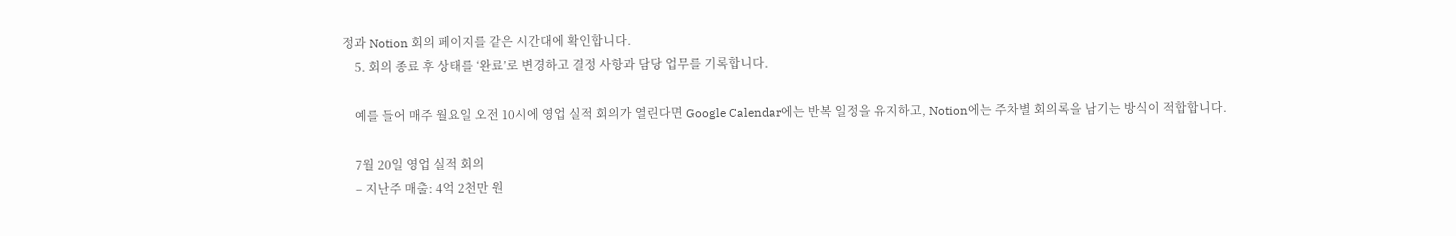정과 Notion 회의 페이지를 같은 시간대에 확인합니다.
    5. 회의 종료 후 상태를 ‘완료’로 변경하고 결정 사항과 담당 업무를 기록합니다.

    예를 들어 매주 월요일 오전 10시에 영업 실적 회의가 열린다면 Google Calendar에는 반복 일정을 유지하고, Notion에는 주차별 회의록을 남기는 방식이 적합합니다.

    7월 20일 영업 실적 회의
    – 지난주 매출: 4억 2천만 원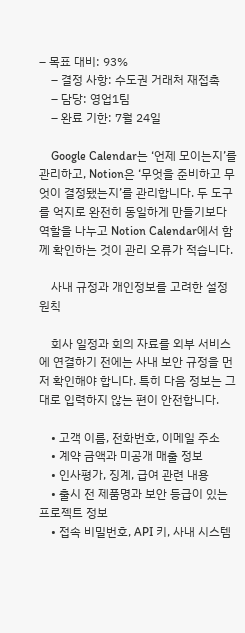– 목표 대비: 93%
    – 결정 사항: 수도권 거래처 재접촉
    – 담당: 영업1팀
    – 완료 기한: 7월 24일

    Google Calendar는 ‘언제 모이는지’를 관리하고, Notion은 ‘무엇을 준비하고 무엇이 결정됐는지’를 관리합니다. 두 도구를 억지로 완전히 동일하게 만들기보다 역할을 나누고 Notion Calendar에서 함께 확인하는 것이 관리 오류가 적습니다.

    사내 규정과 개인정보를 고려한 설정 원칙

    회사 일정과 회의 자료를 외부 서비스에 연결하기 전에는 사내 보안 규정을 먼저 확인해야 합니다. 특히 다음 정보는 그대로 입력하지 않는 편이 안전합니다.

    • 고객 이름, 전화번호, 이메일 주소
    • 계약 금액과 미공개 매출 정보
    • 인사평가, 징계, 급여 관련 내용
    • 출시 전 제품명과 보안 등급이 있는 프로젝트 정보
    • 접속 비밀번호, API 키, 사내 시스템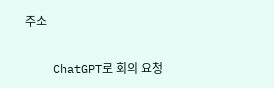주소

    ChatGPT로 회의 요청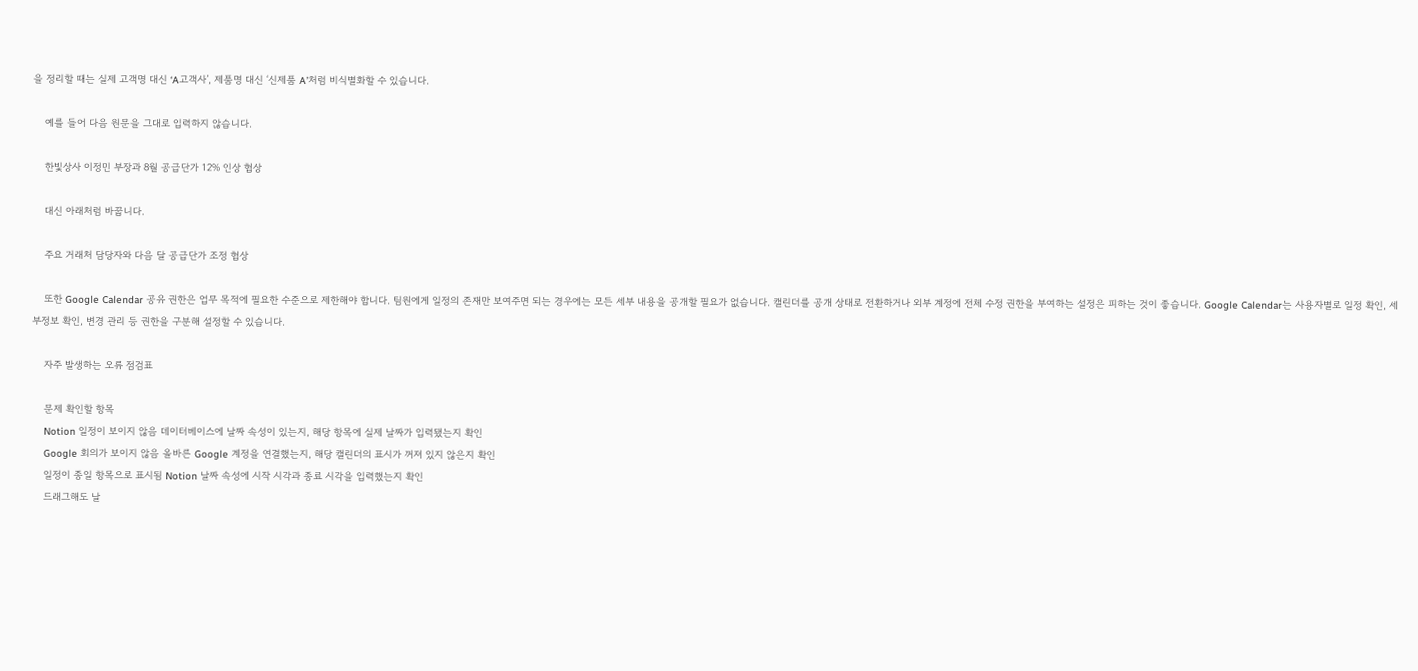을 정리할 때는 실제 고객명 대신 ‘A고객사’, 제품명 대신 ‘신제품 A’처럼 비식별화할 수 있습니다.

    예를 들어 다음 원문을 그대로 입력하지 않습니다.

    한빛상사 이정민 부장과 8월 공급단가 12% 인상 협상

    대신 아래처럼 바꿉니다.

    주요 거래처 담당자와 다음 달 공급단가 조정 협상

    또한 Google Calendar 공유 권한은 업무 목적에 필요한 수준으로 제한해야 합니다. 팀원에게 일정의 존재만 보여주면 되는 경우에는 모든 세부 내용을 공개할 필요가 없습니다. 캘린더를 공개 상태로 전환하거나 외부 계정에 전체 수정 권한을 부여하는 설정은 피하는 것이 좋습니다. Google Calendar는 사용자별로 일정 확인, 세부정보 확인, 변경 관리 등 권한을 구분해 설정할 수 있습니다.

    자주 발생하는 오류 점검표

    문제 확인할 항목
    Notion 일정이 보이지 않음 데이터베이스에 날짜 속성이 있는지, 해당 항목에 실제 날짜가 입력됐는지 확인
    Google 회의가 보이지 않음 올바른 Google 계정을 연결했는지, 해당 캘린더의 표시가 꺼져 있지 않은지 확인
    일정이 종일 항목으로 표시됨 Notion 날짜 속성에 시작 시각과 종료 시각을 입력했는지 확인
    드래그해도 날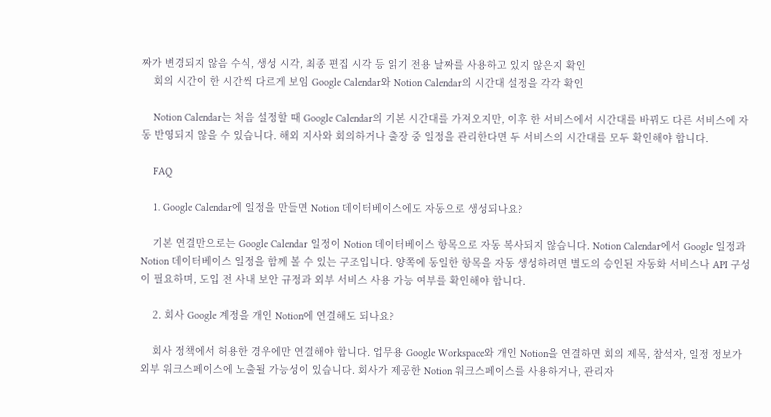짜가 변경되지 않음 수식, 생성 시각, 최종 편집 시각 등 읽기 전용 날짜를 사용하고 있지 않은지 확인
    회의 시간이 한 시간씩 다르게 보임 Google Calendar와 Notion Calendar의 시간대 설정을 각각 확인

    Notion Calendar는 처음 설정할 때 Google Calendar의 기본 시간대를 가져오지만, 이후 한 서비스에서 시간대를 바꿔도 다른 서비스에 자동 반영되지 않을 수 있습니다. 해외 지사와 회의하거나 출장 중 일정을 관리한다면 두 서비스의 시간대를 모두 확인해야 합니다.

    FAQ

    1. Google Calendar에 일정을 만들면 Notion 데이터베이스에도 자동으로 생성되나요?

    기본 연결만으로는 Google Calendar 일정이 Notion 데이터베이스 항목으로 자동 복사되지 않습니다. Notion Calendar에서 Google 일정과 Notion 데이터베이스 일정을 함께 볼 수 있는 구조입니다. 양쪽에 동일한 항목을 자동 생성하려면 별도의 승인된 자동화 서비스나 API 구성이 필요하며, 도입 전 사내 보안 규정과 외부 서비스 사용 가능 여부를 확인해야 합니다.

    2. 회사 Google 계정을 개인 Notion에 연결해도 되나요?

    회사 정책에서 허용한 경우에만 연결해야 합니다. 업무용 Google Workspace와 개인 Notion을 연결하면 회의 제목, 참석자, 일정 정보가 외부 워크스페이스에 노출될 가능성이 있습니다. 회사가 제공한 Notion 워크스페이스를 사용하거나, 관리자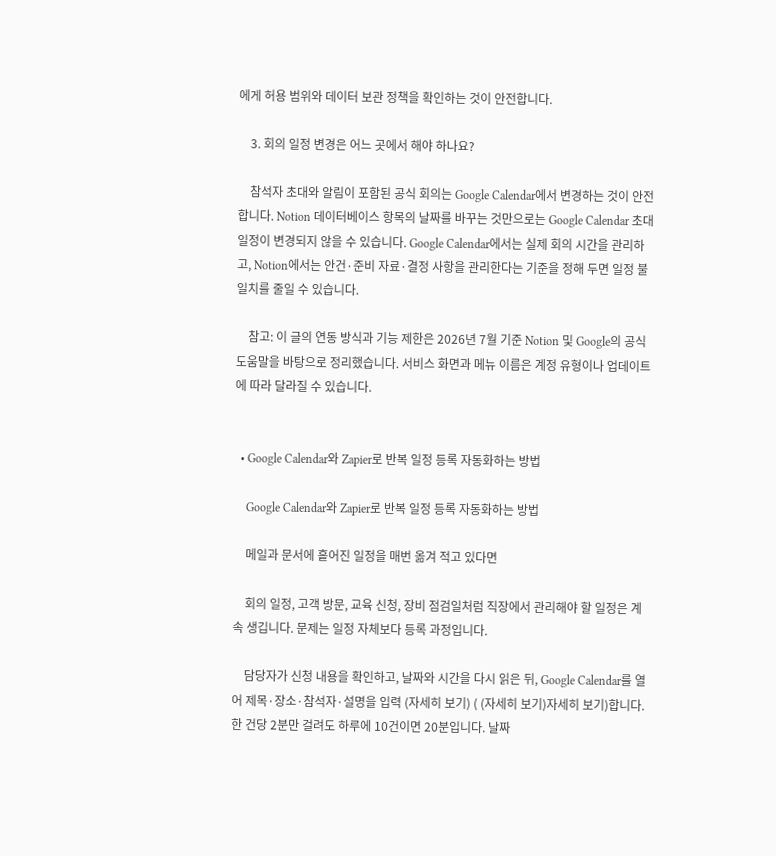에게 허용 범위와 데이터 보관 정책을 확인하는 것이 안전합니다.

    3. 회의 일정 변경은 어느 곳에서 해야 하나요?

    참석자 초대와 알림이 포함된 공식 회의는 Google Calendar에서 변경하는 것이 안전합니다. Notion 데이터베이스 항목의 날짜를 바꾸는 것만으로는 Google Calendar 초대 일정이 변경되지 않을 수 있습니다. Google Calendar에서는 실제 회의 시간을 관리하고, Notion에서는 안건·준비 자료·결정 사항을 관리한다는 기준을 정해 두면 일정 불일치를 줄일 수 있습니다.

    참고: 이 글의 연동 방식과 기능 제한은 2026년 7월 기준 Notion 및 Google의 공식 도움말을 바탕으로 정리했습니다. 서비스 화면과 메뉴 이름은 계정 유형이나 업데이트에 따라 달라질 수 있습니다.


  • Google Calendar와 Zapier로 반복 일정 등록 자동화하는 방법

    Google Calendar와 Zapier로 반복 일정 등록 자동화하는 방법

    메일과 문서에 흩어진 일정을 매번 옮겨 적고 있다면

    회의 일정, 고객 방문, 교육 신청, 장비 점검일처럼 직장에서 관리해야 할 일정은 계속 생깁니다. 문제는 일정 자체보다 등록 과정입니다.

    담당자가 신청 내용을 확인하고, 날짜와 시간을 다시 읽은 뒤, Google Calendar를 열어 제목·장소·참석자·설명을 입력 (자세히 보기) ( (자세히 보기)자세히 보기)합니다. 한 건당 2분만 걸려도 하루에 10건이면 20분입니다. 날짜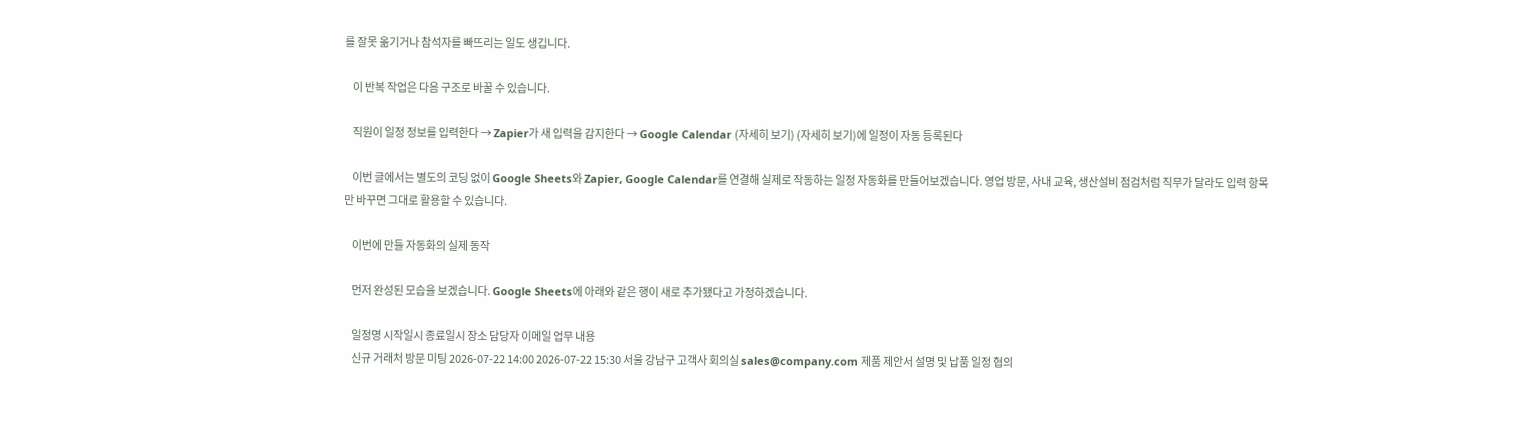를 잘못 옮기거나 참석자를 빠뜨리는 일도 생깁니다.

    이 반복 작업은 다음 구조로 바꿀 수 있습니다.

    직원이 일정 정보를 입력한다 → Zapier가 새 입력을 감지한다 → Google Calendar (자세히 보기) (자세히 보기)에 일정이 자동 등록된다

    이번 글에서는 별도의 코딩 없이 Google Sheets와 Zapier, Google Calendar를 연결해 실제로 작동하는 일정 자동화를 만들어보겠습니다. 영업 방문, 사내 교육, 생산설비 점검처럼 직무가 달라도 입력 항목만 바꾸면 그대로 활용할 수 있습니다.

    이번에 만들 자동화의 실제 동작

    먼저 완성된 모습을 보겠습니다. Google Sheets에 아래와 같은 행이 새로 추가됐다고 가정하겠습니다.

    일정명 시작일시 종료일시 장소 담당자 이메일 업무 내용
    신규 거래처 방문 미팅 2026-07-22 14:00 2026-07-22 15:30 서울 강남구 고객사 회의실 sales@company.com 제품 제안서 설명 및 납품 일정 협의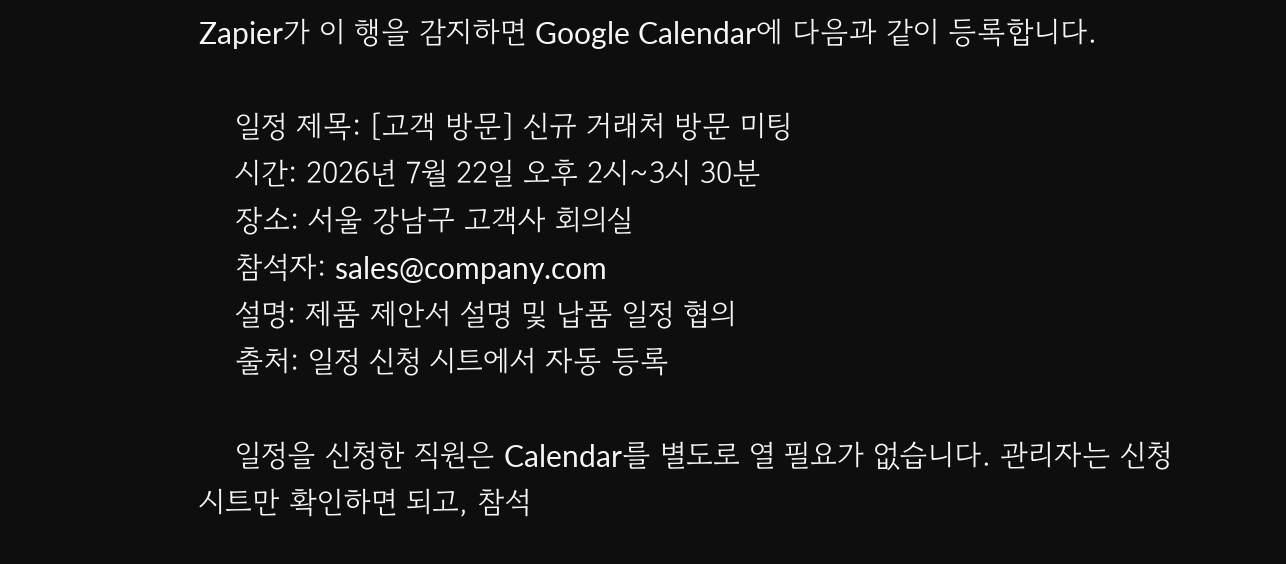Zapier가 이 행을 감지하면 Google Calendar에 다음과 같이 등록합니다.

    일정 제목: [고객 방문] 신규 거래처 방문 미팅
    시간: 2026년 7월 22일 오후 2시~3시 30분
    장소: 서울 강남구 고객사 회의실
    참석자: sales@company.com
    설명: 제품 제안서 설명 및 납품 일정 협의
    출처: 일정 신청 시트에서 자동 등록

    일정을 신청한 직원은 Calendar를 별도로 열 필요가 없습니다. 관리자는 신청 시트만 확인하면 되고, 참석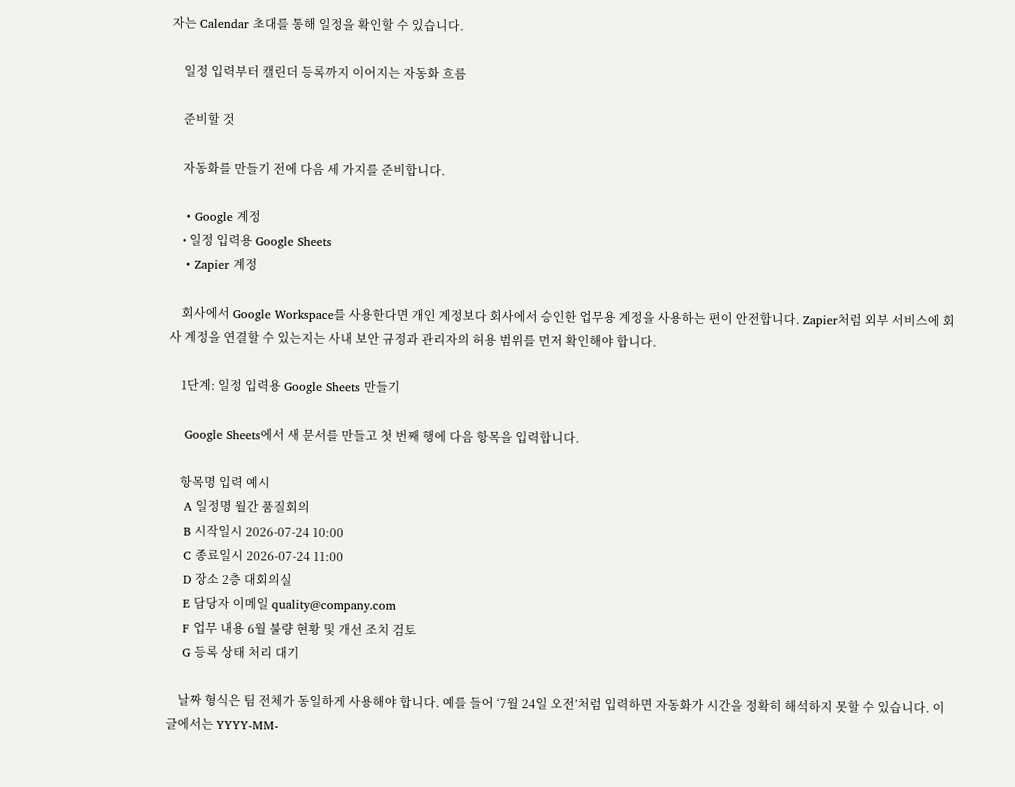자는 Calendar 초대를 통해 일정을 확인할 수 있습니다.

    일정 입력부터 캘린더 등록까지 이어지는 자동화 흐름

    준비할 것

    자동화를 만들기 전에 다음 세 가지를 준비합니다.

    • Google 계정
    • 일정 입력용 Google Sheets
    • Zapier 계정

    회사에서 Google Workspace를 사용한다면 개인 계정보다 회사에서 승인한 업무용 계정을 사용하는 편이 안전합니다. Zapier처럼 외부 서비스에 회사 계정을 연결할 수 있는지는 사내 보안 규정과 관리자의 허용 범위를 먼저 확인해야 합니다.

    1단계: 일정 입력용 Google Sheets 만들기

    Google Sheets에서 새 문서를 만들고 첫 번째 행에 다음 항목을 입력합니다.

    항목명 입력 예시
    A 일정명 월간 품질회의
    B 시작일시 2026-07-24 10:00
    C 종료일시 2026-07-24 11:00
    D 장소 2층 대회의실
    E 담당자 이메일 quality@company.com
    F 업무 내용 6월 불량 현황 및 개선 조치 검토
    G 등록 상태 처리 대기

    날짜 형식은 팀 전체가 동일하게 사용해야 합니다. 예를 들어 ‘7월 24일 오전’처럼 입력하면 자동화가 시간을 정확히 해석하지 못할 수 있습니다. 이 글에서는 YYYY-MM-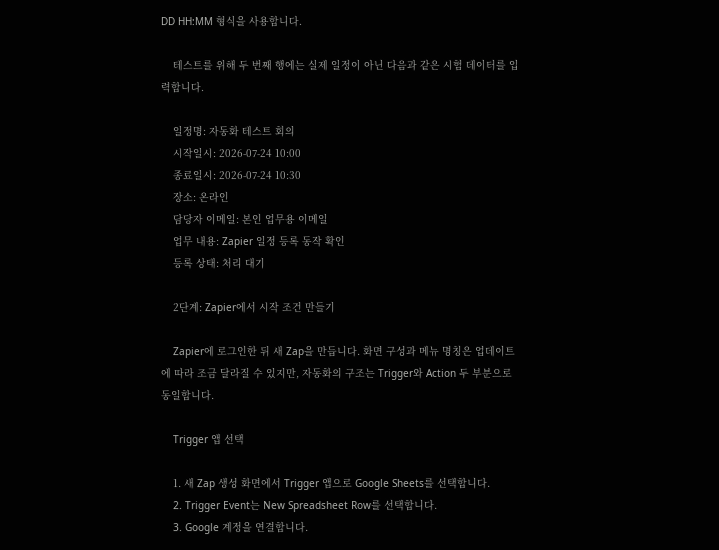DD HH:MM 형식을 사용합니다.

    테스트를 위해 두 번째 행에는 실제 일정이 아닌 다음과 같은 시험 데이터를 입력합니다.

    일정명: 자동화 테스트 회의
    시작일시: 2026-07-24 10:00
    종료일시: 2026-07-24 10:30
    장소: 온라인
    담당자 이메일: 본인 업무용 이메일
    업무 내용: Zapier 일정 등록 동작 확인
    등록 상태: 처리 대기

    2단계: Zapier에서 시작 조건 만들기

    Zapier에 로그인한 뒤 새 Zap을 만듭니다. 화면 구성과 메뉴 명칭은 업데이트에 따라 조금 달라질 수 있지만, 자동화의 구조는 Trigger와 Action 두 부분으로 동일합니다.

    Trigger 앱 선택

    1. 새 Zap 생성 화면에서 Trigger 앱으로 Google Sheets를 선택합니다.
    2. Trigger Event는 New Spreadsheet Row를 선택합니다.
    3. Google 계정을 연결합니다.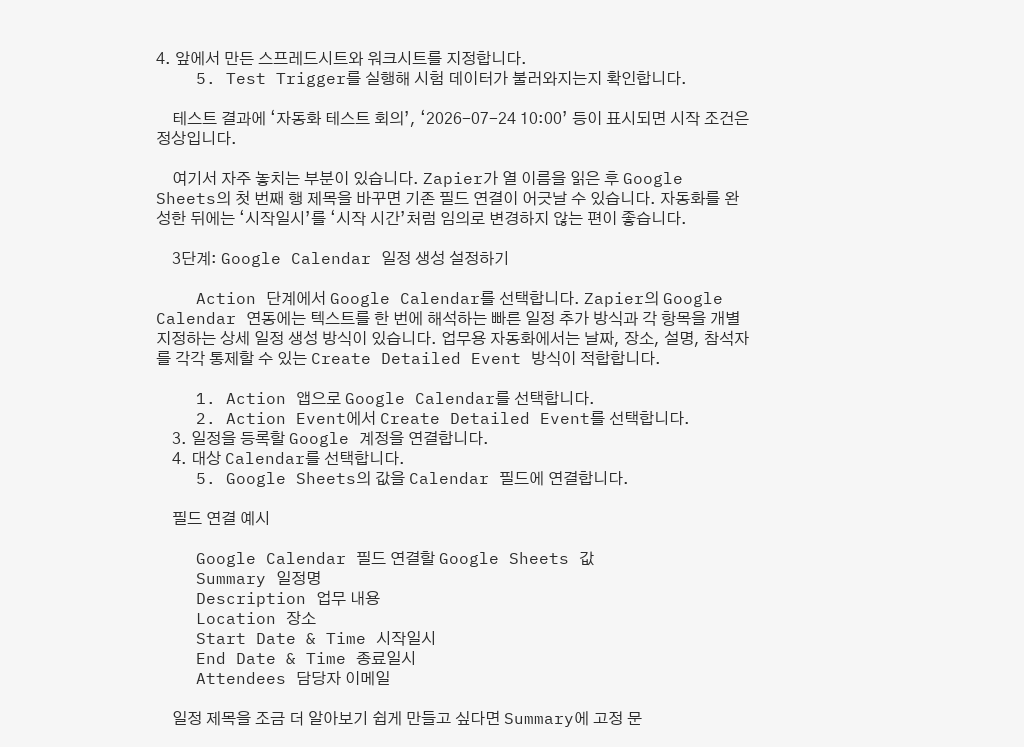4. 앞에서 만든 스프레드시트와 워크시트를 지정합니다.
    5. Test Trigger를 실행해 시험 데이터가 불러와지는지 확인합니다.

    테스트 결과에 ‘자동화 테스트 회의’, ‘2026-07-24 10:00’ 등이 표시되면 시작 조건은 정상입니다.

    여기서 자주 놓치는 부분이 있습니다. Zapier가 열 이름을 읽은 후 Google Sheets의 첫 번째 행 제목을 바꾸면 기존 필드 연결이 어긋날 수 있습니다. 자동화를 완성한 뒤에는 ‘시작일시’를 ‘시작 시간’처럼 임의로 변경하지 않는 편이 좋습니다.

    3단계: Google Calendar 일정 생성 설정하기

    Action 단계에서 Google Calendar를 선택합니다. Zapier의 Google Calendar 연동에는 텍스트를 한 번에 해석하는 빠른 일정 추가 방식과 각 항목을 개별 지정하는 상세 일정 생성 방식이 있습니다. 업무용 자동화에서는 날짜, 장소, 설명, 참석자를 각각 통제할 수 있는 Create Detailed Event 방식이 적합합니다.

    1. Action 앱으로 Google Calendar를 선택합니다.
    2. Action Event에서 Create Detailed Event를 선택합니다.
    3. 일정을 등록할 Google 계정을 연결합니다.
    4. 대상 Calendar를 선택합니다.
    5. Google Sheets의 값을 Calendar 필드에 연결합니다.

    필드 연결 예시

    Google Calendar 필드 연결할 Google Sheets 값
    Summary 일정명
    Description 업무 내용
    Location 장소
    Start Date & Time 시작일시
    End Date & Time 종료일시
    Attendees 담당자 이메일

    일정 제목을 조금 더 알아보기 쉽게 만들고 싶다면 Summary에 고정 문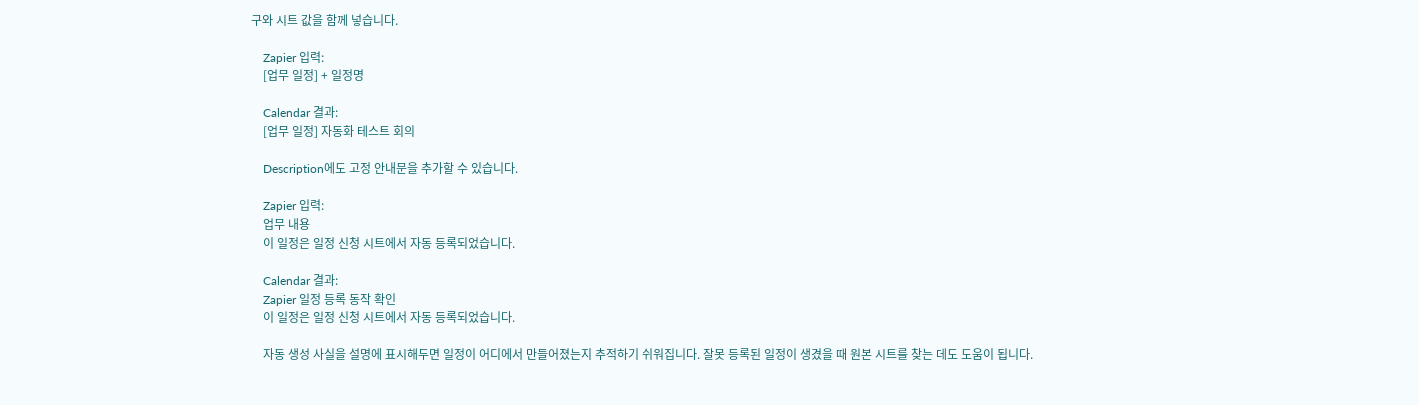구와 시트 값을 함께 넣습니다.

    Zapier 입력:
    [업무 일정] + 일정명

    Calendar 결과:
    [업무 일정] 자동화 테스트 회의

    Description에도 고정 안내문을 추가할 수 있습니다.

    Zapier 입력:
    업무 내용
    이 일정은 일정 신청 시트에서 자동 등록되었습니다.

    Calendar 결과:
    Zapier 일정 등록 동작 확인
    이 일정은 일정 신청 시트에서 자동 등록되었습니다.

    자동 생성 사실을 설명에 표시해두면 일정이 어디에서 만들어졌는지 추적하기 쉬워집니다. 잘못 등록된 일정이 생겼을 때 원본 시트를 찾는 데도 도움이 됩니다.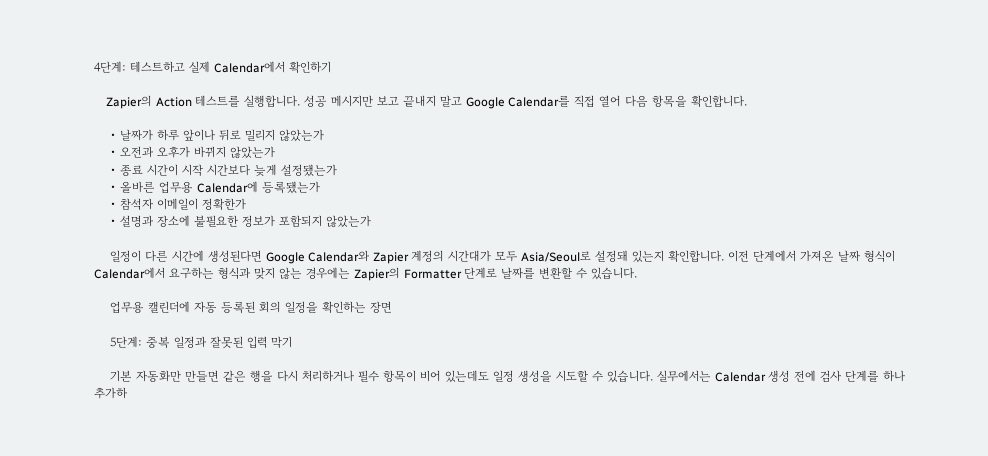4단계: 테스트하고 실제 Calendar에서 확인하기

    Zapier의 Action 테스트를 실행합니다. 성공 메시지만 보고 끝내지 말고 Google Calendar를 직접 열어 다음 항목을 확인합니다.

    • 날짜가 하루 앞이나 뒤로 밀리지 않았는가
    • 오전과 오후가 바뀌지 않았는가
    • 종료 시간이 시작 시간보다 늦게 설정됐는가
    • 올바른 업무용 Calendar에 등록됐는가
    • 참석자 이메일이 정확한가
    • 설명과 장소에 불필요한 정보가 포함되지 않았는가

    일정이 다른 시간에 생성된다면 Google Calendar와 Zapier 계정의 시간대가 모두 Asia/Seoul로 설정돼 있는지 확인합니다. 이전 단계에서 가져온 날짜 형식이 Calendar에서 요구하는 형식과 맞지 않는 경우에는 Zapier의 Formatter 단계로 날짜를 변환할 수 있습니다.

    업무용 캘린더에 자동 등록된 회의 일정을 확인하는 장면

    5단계: 중복 일정과 잘못된 입력 막기

    기본 자동화만 만들면 같은 행을 다시 처리하거나 필수 항목이 비어 있는데도 일정 생성을 시도할 수 있습니다. 실무에서는 Calendar 생성 전에 검사 단계를 하나 추가하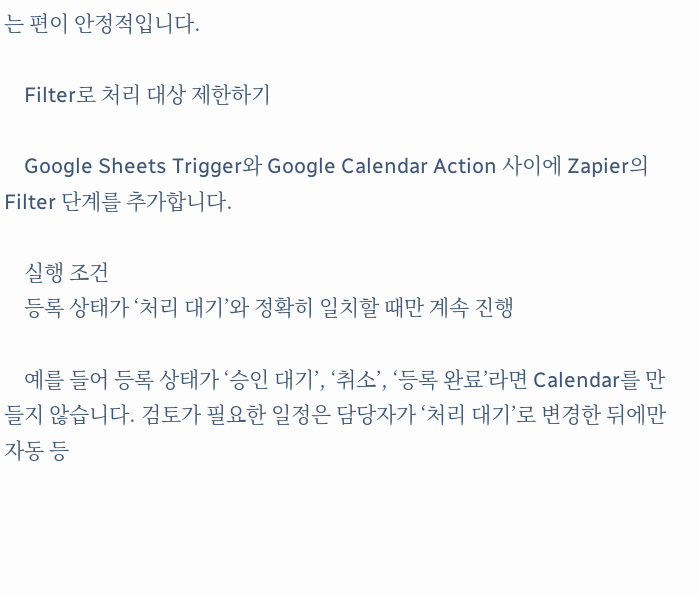는 편이 안정적입니다.

    Filter로 처리 대상 제한하기

    Google Sheets Trigger와 Google Calendar Action 사이에 Zapier의 Filter 단계를 추가합니다.

    실행 조건
    등록 상태가 ‘처리 대기’와 정확히 일치할 때만 계속 진행

    예를 들어 등록 상태가 ‘승인 대기’, ‘취소’, ‘등록 완료’라면 Calendar를 만들지 않습니다. 검토가 필요한 일정은 담당자가 ‘처리 대기’로 변경한 뒤에만 자동 등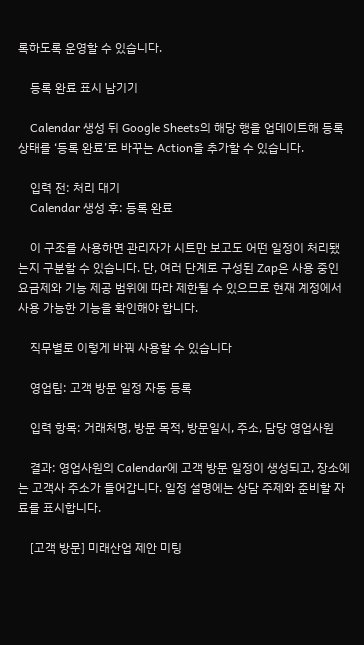록하도록 운영할 수 있습니다.

    등록 완료 표시 남기기

    Calendar 생성 뒤 Google Sheets의 해당 행을 업데이트해 등록 상태를 ‘등록 완료’로 바꾸는 Action을 추가할 수 있습니다.

    입력 전: 처리 대기
    Calendar 생성 후: 등록 완료

    이 구조를 사용하면 관리자가 시트만 보고도 어떤 일정이 처리됐는지 구분할 수 있습니다. 단, 여러 단계로 구성된 Zap은 사용 중인 요금제와 기능 제공 범위에 따라 제한될 수 있으므로 현재 계정에서 사용 가능한 기능을 확인해야 합니다.

    직무별로 이렇게 바꿔 사용할 수 있습니다

    영업팀: 고객 방문 일정 자동 등록

    입력 항목: 거래처명, 방문 목적, 방문일시, 주소, 담당 영업사원

    결과: 영업사원의 Calendar에 고객 방문 일정이 생성되고, 장소에는 고객사 주소가 들어갑니다. 일정 설명에는 상담 주제와 준비할 자료를 표시합니다.

    [고객 방문] 미래산업 제안 미팅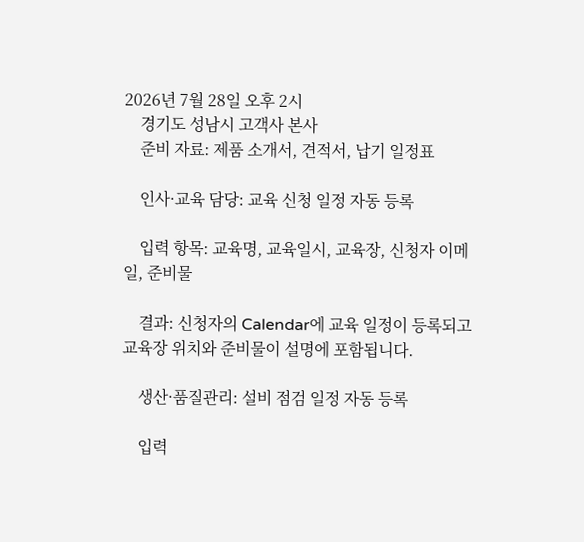2026년 7월 28일 오후 2시
    경기도 성남시 고객사 본사
    준비 자료: 제품 소개서, 견적서, 납기 일정표

    인사·교육 담당: 교육 신청 일정 자동 등록

    입력 항목: 교육명, 교육일시, 교육장, 신청자 이메일, 준비물

    결과: 신청자의 Calendar에 교육 일정이 등록되고 교육장 위치와 준비물이 설명에 포함됩니다.

    생산·품질관리: 설비 점검 일정 자동 등록

    입력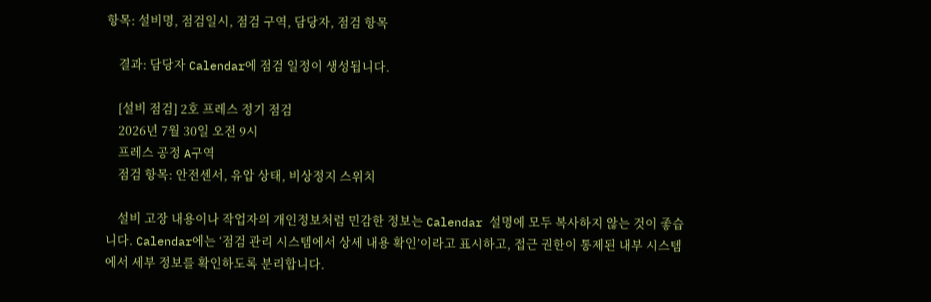항목: 설비명, 점검일시, 점검 구역, 담당자, 점검 항목

    결과: 담당자 Calendar에 점검 일정이 생성됩니다.

    [설비 점검] 2호 프레스 정기 점검
    2026년 7월 30일 오전 9시
    프레스 공정 A구역
    점검 항목: 안전센서, 유압 상태, 비상정지 스위치

    설비 고장 내용이나 작업자의 개인정보처럼 민감한 정보는 Calendar 설명에 모두 복사하지 않는 것이 좋습니다. Calendar에는 ‘점검 관리 시스템에서 상세 내용 확인’이라고 표시하고, 접근 권한이 통제된 내부 시스템에서 세부 정보를 확인하도록 분리합니다.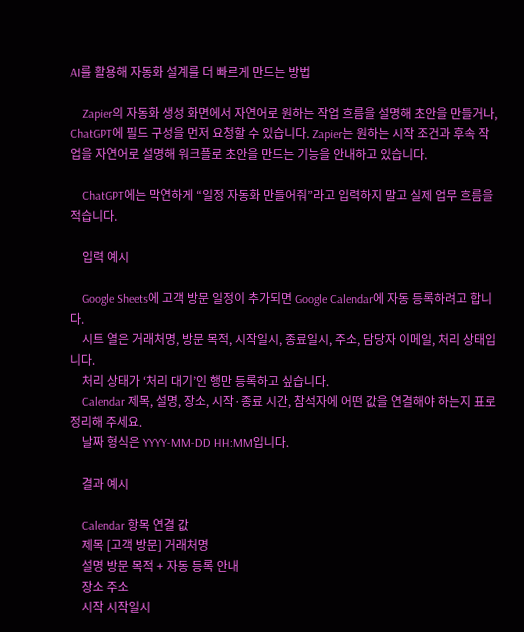AI를 활용해 자동화 설계를 더 빠르게 만드는 방법

    Zapier의 자동화 생성 화면에서 자연어로 원하는 작업 흐름을 설명해 초안을 만들거나, ChatGPT에 필드 구성을 먼저 요청할 수 있습니다. Zapier는 원하는 시작 조건과 후속 작업을 자연어로 설명해 워크플로 초안을 만드는 기능을 안내하고 있습니다.

    ChatGPT에는 막연하게 “일정 자동화 만들어줘”라고 입력하지 말고 실제 업무 흐름을 적습니다.

    입력 예시

    Google Sheets에 고객 방문 일정이 추가되면 Google Calendar에 자동 등록하려고 합니다.
    시트 열은 거래처명, 방문 목적, 시작일시, 종료일시, 주소, 담당자 이메일, 처리 상태입니다.
    처리 상태가 ‘처리 대기’인 행만 등록하고 싶습니다.
    Calendar 제목, 설명, 장소, 시작·종료 시간, 참석자에 어떤 값을 연결해야 하는지 표로 정리해 주세요.
    날짜 형식은 YYYY-MM-DD HH:MM입니다.

    결과 예시

    Calendar 항목 연결 값
    제목 [고객 방문] 거래처명
    설명 방문 목적 + 자동 등록 안내
    장소 주소
    시작 시작일시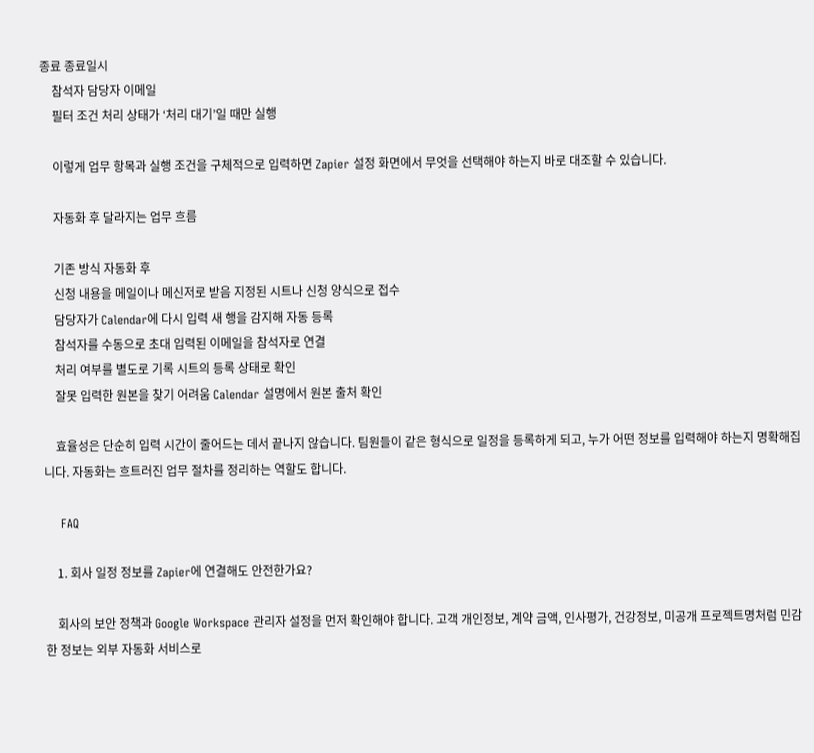종료 종료일시
    참석자 담당자 이메일
    필터 조건 처리 상태가 ‘처리 대기’일 때만 실행

    이렇게 업무 항목과 실행 조건을 구체적으로 입력하면 Zapier 설정 화면에서 무엇을 선택해야 하는지 바로 대조할 수 있습니다.

    자동화 후 달라지는 업무 흐름

    기존 방식 자동화 후
    신청 내용을 메일이나 메신저로 받음 지정된 시트나 신청 양식으로 접수
    담당자가 Calendar에 다시 입력 새 행을 감지해 자동 등록
    참석자를 수동으로 초대 입력된 이메일을 참석자로 연결
    처리 여부를 별도로 기록 시트의 등록 상태로 확인
    잘못 입력한 원본을 찾기 어려움 Calendar 설명에서 원본 출처 확인

    효율성은 단순히 입력 시간이 줄어드는 데서 끝나지 않습니다. 팀원들이 같은 형식으로 일정을 등록하게 되고, 누가 어떤 정보를 입력해야 하는지 명확해집니다. 자동화는 흐트러진 업무 절차를 정리하는 역할도 합니다.

    FAQ

    1. 회사 일정 정보를 Zapier에 연결해도 안전한가요?

    회사의 보안 정책과 Google Workspace 관리자 설정을 먼저 확인해야 합니다. 고객 개인정보, 계약 금액, 인사평가, 건강정보, 미공개 프로젝트명처럼 민감한 정보는 외부 자동화 서비스로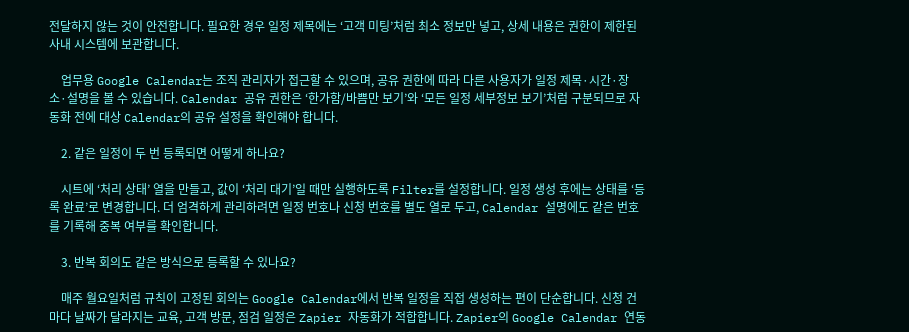전달하지 않는 것이 안전합니다. 필요한 경우 일정 제목에는 ‘고객 미팅’처럼 최소 정보만 넣고, 상세 내용은 권한이 제한된 사내 시스템에 보관합니다.

    업무용 Google Calendar는 조직 관리자가 접근할 수 있으며, 공유 권한에 따라 다른 사용자가 일정 제목·시간·장소·설명을 볼 수 있습니다. Calendar 공유 권한은 ‘한가함/바쁨만 보기’와 ‘모든 일정 세부정보 보기’처럼 구분되므로 자동화 전에 대상 Calendar의 공유 설정을 확인해야 합니다.

    2. 같은 일정이 두 번 등록되면 어떻게 하나요?

    시트에 ‘처리 상태’ 열을 만들고, 값이 ‘처리 대기’일 때만 실행하도록 Filter를 설정합니다. 일정 생성 후에는 상태를 ‘등록 완료’로 변경합니다. 더 엄격하게 관리하려면 일정 번호나 신청 번호를 별도 열로 두고, Calendar 설명에도 같은 번호를 기록해 중복 여부를 확인합니다.

    3. 반복 회의도 같은 방식으로 등록할 수 있나요?

    매주 월요일처럼 규칙이 고정된 회의는 Google Calendar에서 반복 일정을 직접 생성하는 편이 단순합니다. 신청 건마다 날짜가 달라지는 교육, 고객 방문, 점검 일정은 Zapier 자동화가 적합합니다. Zapier의 Google Calendar 연동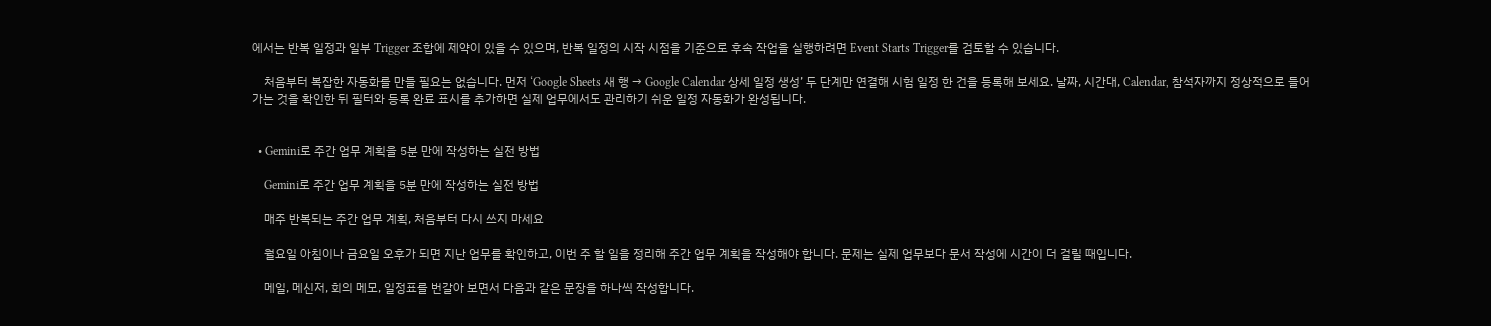에서는 반복 일정과 일부 Trigger 조합에 제약이 있을 수 있으며, 반복 일정의 시작 시점을 기준으로 후속 작업을 실행하려면 Event Starts Trigger를 검토할 수 있습니다.

    처음부터 복잡한 자동화를 만들 필요는 없습니다. 먼저 ‘Google Sheets 새 행 → Google Calendar 상세 일정 생성’ 두 단계만 연결해 시험 일정 한 건을 등록해 보세요. 날짜, 시간대, Calendar, 참석자까지 정상적으로 들어가는 것을 확인한 뒤 필터와 등록 완료 표시를 추가하면 실제 업무에서도 관리하기 쉬운 일정 자동화가 완성됩니다.


  • Gemini로 주간 업무 계획을 5분 만에 작성하는 실전 방법

    Gemini로 주간 업무 계획을 5분 만에 작성하는 실전 방법

    매주 반복되는 주간 업무 계획, 처음부터 다시 쓰지 마세요

    월요일 아침이나 금요일 오후가 되면 지난 업무를 확인하고, 이번 주 할 일을 정리해 주간 업무 계획을 작성해야 합니다. 문제는 실제 업무보다 문서 작성에 시간이 더 걸릴 때입니다.

    메일, 메신저, 회의 메모, 일정표를 번갈아 보면서 다음과 같은 문장을 하나씩 작성합니다.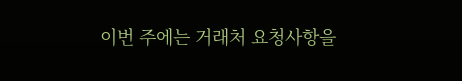이번 주에는 거래처 요청사항을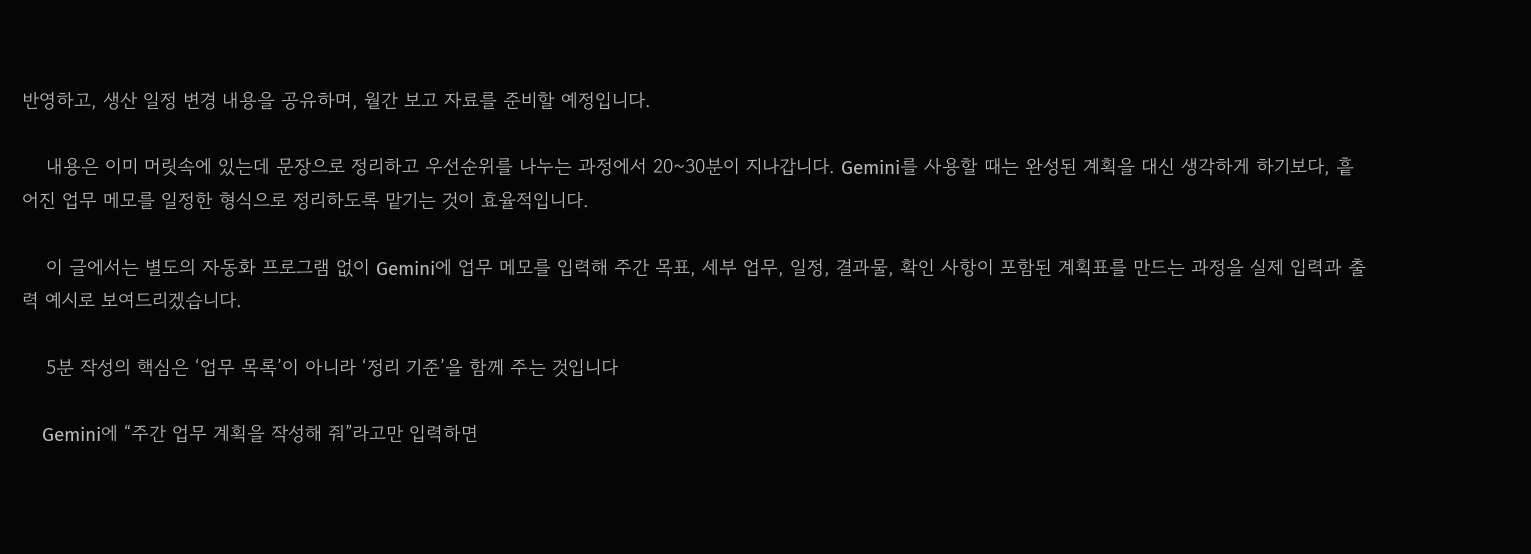반영하고, 생산 일정 변경 내용을 공유하며, 월간 보고 자료를 준비할 예정입니다.

    내용은 이미 머릿속에 있는데 문장으로 정리하고 우선순위를 나누는 과정에서 20~30분이 지나갑니다. Gemini를 사용할 때는 완성된 계획을 대신 생각하게 하기보다, 흩어진 업무 메모를 일정한 형식으로 정리하도록 맡기는 것이 효율적입니다.

    이 글에서는 별도의 자동화 프로그램 없이 Gemini에 업무 메모를 입력해 주간 목표, 세부 업무, 일정, 결과물, 확인 사항이 포함된 계획표를 만드는 과정을 실제 입력과 출력 예시로 보여드리겠습니다.

    5분 작성의 핵심은 ‘업무 목록’이 아니라 ‘정리 기준’을 함께 주는 것입니다

    Gemini에 “주간 업무 계획을 작성해 줘”라고만 입력하면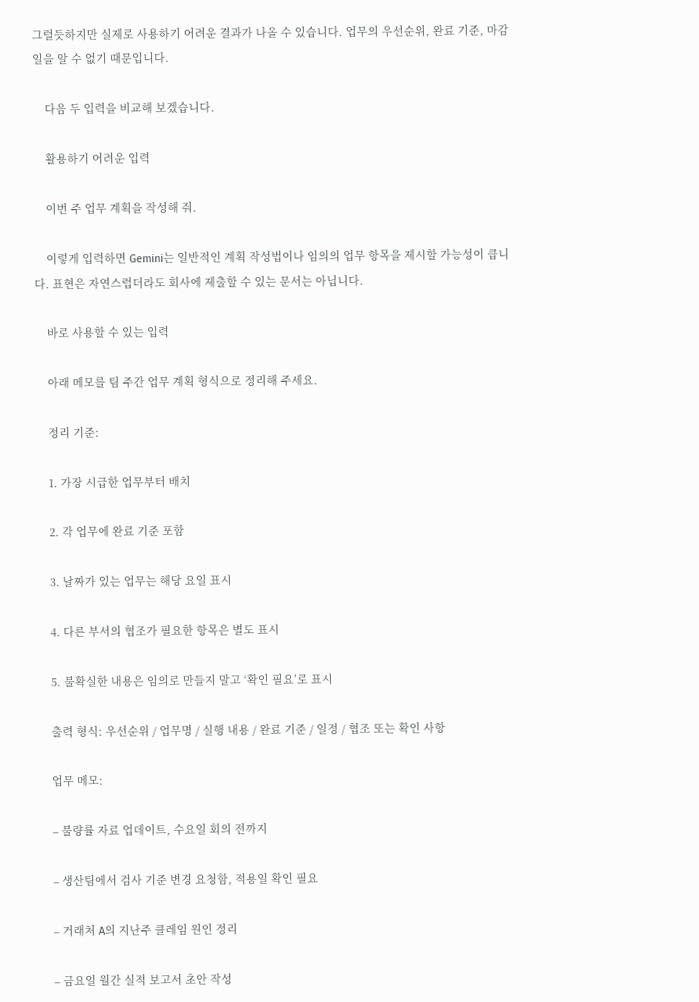그럴듯하지만 실제로 사용하기 어려운 결과가 나올 수 있습니다. 업무의 우선순위, 완료 기준, 마감일을 알 수 없기 때문입니다.

    다음 두 입력을 비교해 보겠습니다.

    활용하기 어려운 입력

    이번 주 업무 계획을 작성해 줘.

    이렇게 입력하면 Gemini는 일반적인 계획 작성법이나 임의의 업무 항목을 제시할 가능성이 큽니다. 표현은 자연스럽더라도 회사에 제출할 수 있는 문서는 아닙니다.

    바로 사용할 수 있는 입력

    아래 메모를 팀 주간 업무 계획 형식으로 정리해 주세요.

    정리 기준:

    1. 가장 시급한 업무부터 배치

    2. 각 업무에 완료 기준 포함

    3. 날짜가 있는 업무는 해당 요일 표시

    4. 다른 부서의 협조가 필요한 항목은 별도 표시

    5. 불확실한 내용은 임의로 만들지 말고 ‘확인 필요’로 표시

    출력 형식: 우선순위 / 업무명 / 실행 내용 / 완료 기준 / 일정 / 협조 또는 확인 사항

    업무 메모:

    – 불량률 자료 업데이트, 수요일 회의 전까지

    – 생산팀에서 검사 기준 변경 요청함, 적용일 확인 필요

    – 거래처 A의 지난주 클레임 원인 정리

    – 금요일 월간 실적 보고서 초안 작성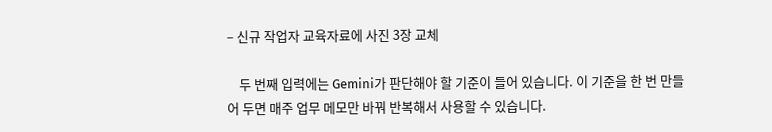– 신규 작업자 교육자료에 사진 3장 교체

    두 번째 입력에는 Gemini가 판단해야 할 기준이 들어 있습니다. 이 기준을 한 번 만들어 두면 매주 업무 메모만 바꿔 반복해서 사용할 수 있습니다.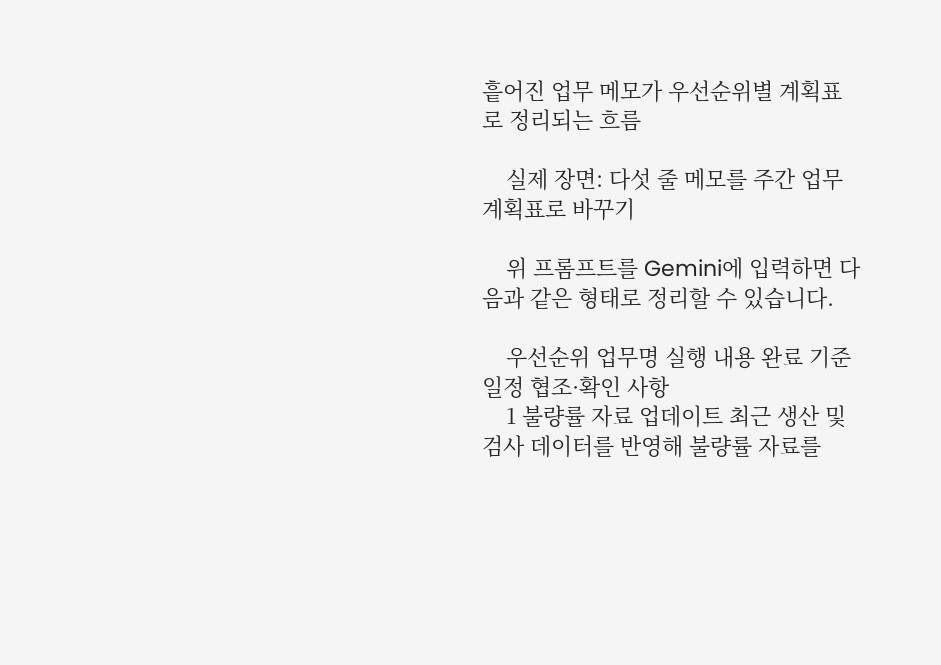흩어진 업무 메모가 우선순위별 계획표로 정리되는 흐름

    실제 장면: 다섯 줄 메모를 주간 업무 계획표로 바꾸기

    위 프롬프트를 Gemini에 입력하면 다음과 같은 형태로 정리할 수 있습니다.

    우선순위 업무명 실행 내용 완료 기준 일정 협조·확인 사항
    1 불량률 자료 업데이트 최근 생산 및 검사 데이터를 반영해 불량률 자료를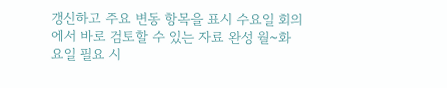갱신하고 주요 변동 항목을 표시 수요일 회의에서 바로 검토할 수 있는 자료 완성 월~화요일 필요 시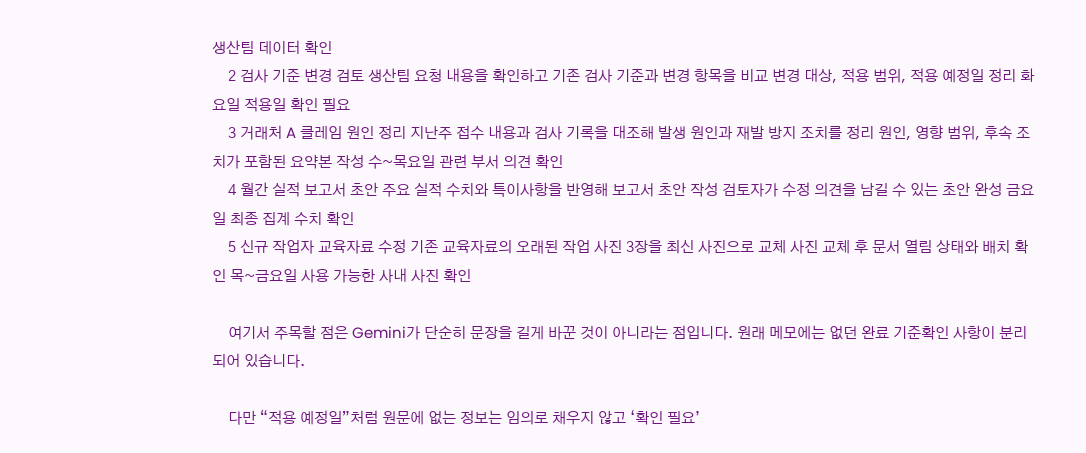생산팀 데이터 확인
    2 검사 기준 변경 검토 생산팀 요청 내용을 확인하고 기존 검사 기준과 변경 항목을 비교 변경 대상, 적용 범위, 적용 예정일 정리 화요일 적용일 확인 필요
    3 거래처 A 클레임 원인 정리 지난주 접수 내용과 검사 기록을 대조해 발생 원인과 재발 방지 조치를 정리 원인, 영향 범위, 후속 조치가 포함된 요약본 작성 수~목요일 관련 부서 의견 확인
    4 월간 실적 보고서 초안 주요 실적 수치와 특이사항을 반영해 보고서 초안 작성 검토자가 수정 의견을 남길 수 있는 초안 완성 금요일 최종 집계 수치 확인
    5 신규 작업자 교육자료 수정 기존 교육자료의 오래된 작업 사진 3장을 최신 사진으로 교체 사진 교체 후 문서 열림 상태와 배치 확인 목~금요일 사용 가능한 사내 사진 확인

    여기서 주목할 점은 Gemini가 단순히 문장을 길게 바꾼 것이 아니라는 점입니다. 원래 메모에는 없던 완료 기준확인 사항이 분리되어 있습니다.

    다만 “적용 예정일”처럼 원문에 없는 정보는 임의로 채우지 않고 ‘확인 필요’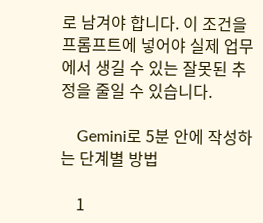로 남겨야 합니다. 이 조건을 프롬프트에 넣어야 실제 업무에서 생길 수 있는 잘못된 추정을 줄일 수 있습니다.

    Gemini로 5분 안에 작성하는 단계별 방법

    1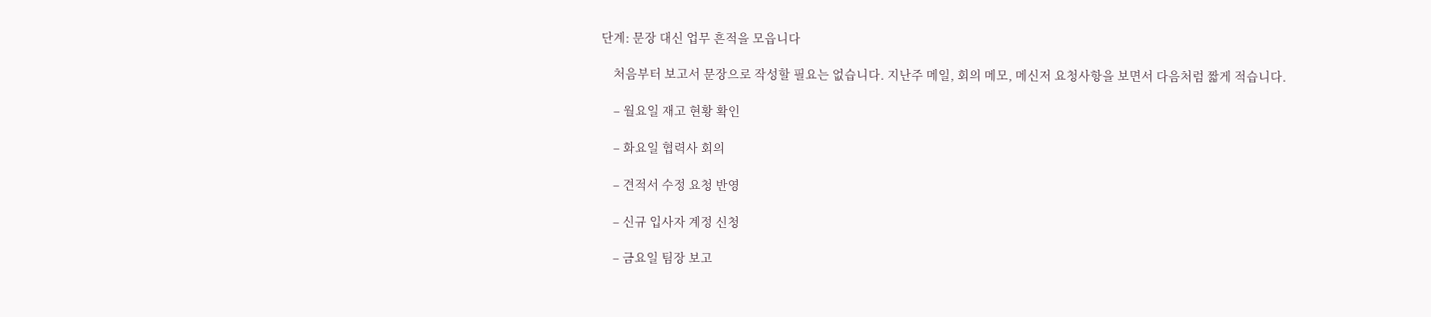단계: 문장 대신 업무 흔적을 모읍니다

    처음부터 보고서 문장으로 작성할 필요는 없습니다. 지난주 메일, 회의 메모, 메신저 요청사항을 보면서 다음처럼 짧게 적습니다.

    – 월요일 재고 현황 확인

    – 화요일 협력사 회의

    – 견적서 수정 요청 반영

    – 신규 입사자 계정 신청

    – 금요일 팀장 보고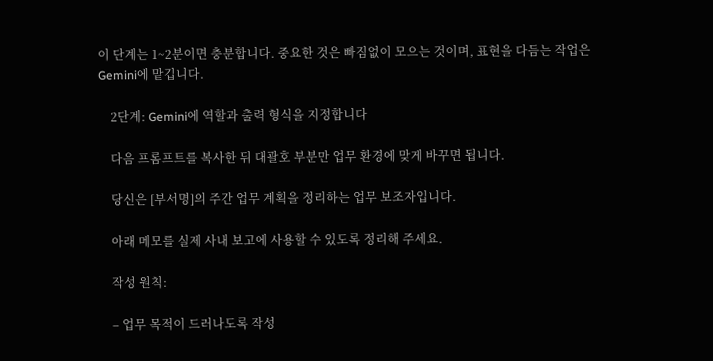이 단계는 1~2분이면 충분합니다. 중요한 것은 빠짐없이 모으는 것이며, 표현을 다듬는 작업은 Gemini에 맡깁니다.

    2단계: Gemini에 역할과 출력 형식을 지정합니다

    다음 프롬프트를 복사한 뒤 대괄호 부분만 업무 환경에 맞게 바꾸면 됩니다.

    당신은 [부서명]의 주간 업무 계획을 정리하는 업무 보조자입니다.

    아래 메모를 실제 사내 보고에 사용할 수 있도록 정리해 주세요.

    작성 원칙:

    – 업무 목적이 드러나도록 작성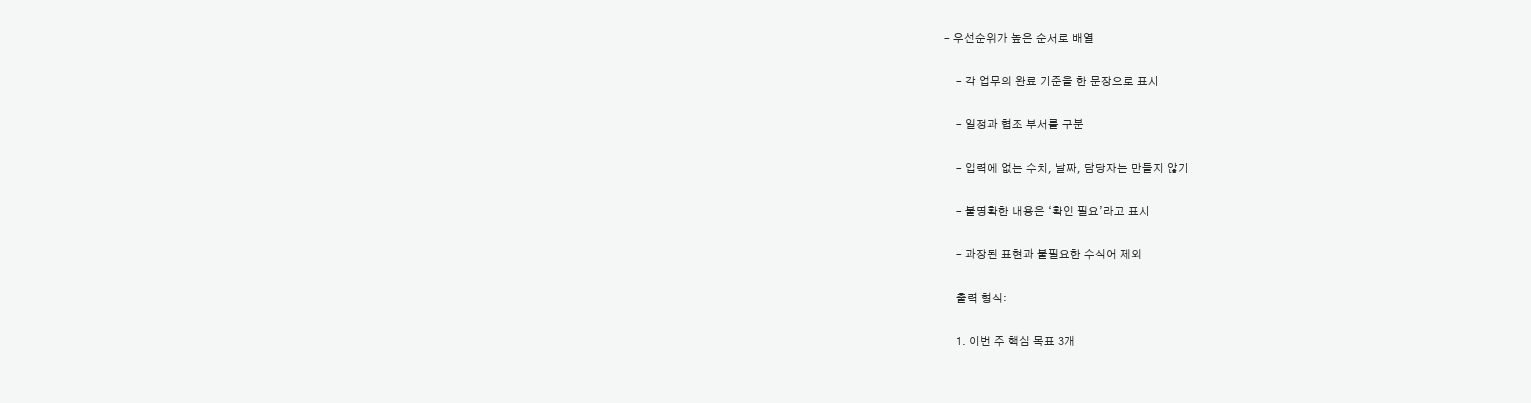– 우선순위가 높은 순서로 배열

    – 각 업무의 완료 기준을 한 문장으로 표시

    – 일정과 협조 부서를 구분

    – 입력에 없는 수치, 날짜, 담당자는 만들지 않기

    – 불명확한 내용은 ‘확인 필요’라고 표시

    – 과장된 표현과 불필요한 수식어 제외

    출력 형식:

    1. 이번 주 핵심 목표 3개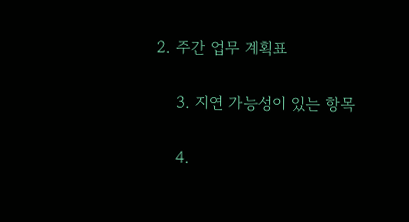2. 주간 업무 계획표

    3. 지연 가능성이 있는 항목

    4.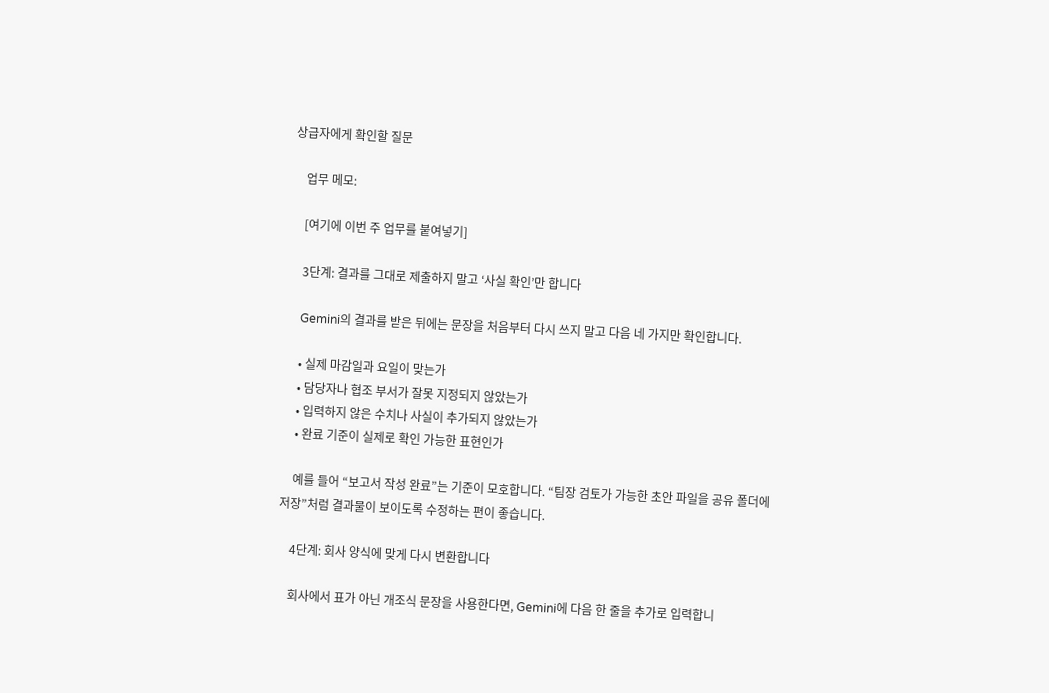상급자에게 확인할 질문

    업무 메모:

    [여기에 이번 주 업무를 붙여넣기]

    3단계: 결과를 그대로 제출하지 말고 ‘사실 확인’만 합니다

    Gemini의 결과를 받은 뒤에는 문장을 처음부터 다시 쓰지 말고 다음 네 가지만 확인합니다.

    • 실제 마감일과 요일이 맞는가
    • 담당자나 협조 부서가 잘못 지정되지 않았는가
    • 입력하지 않은 수치나 사실이 추가되지 않았는가
    • 완료 기준이 실제로 확인 가능한 표현인가

    예를 들어 “보고서 작성 완료”는 기준이 모호합니다. “팀장 검토가 가능한 초안 파일을 공유 폴더에 저장”처럼 결과물이 보이도록 수정하는 편이 좋습니다.

    4단계: 회사 양식에 맞게 다시 변환합니다

    회사에서 표가 아닌 개조식 문장을 사용한다면, Gemini에 다음 한 줄을 추가로 입력합니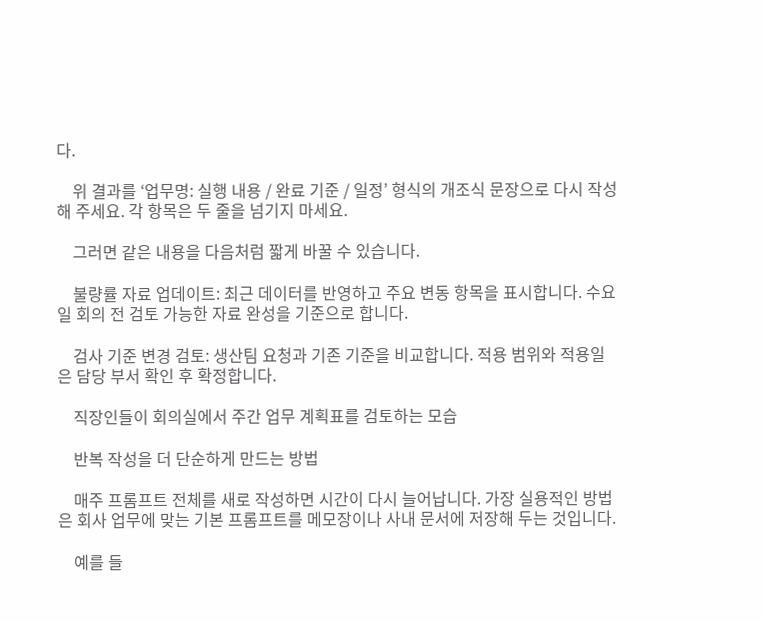다.

    위 결과를 ‘업무명: 실행 내용 / 완료 기준 / 일정’ 형식의 개조식 문장으로 다시 작성해 주세요. 각 항목은 두 줄을 넘기지 마세요.

    그러면 같은 내용을 다음처럼 짧게 바꿀 수 있습니다.

    불량률 자료 업데이트: 최근 데이터를 반영하고 주요 변동 항목을 표시합니다. 수요일 회의 전 검토 가능한 자료 완성을 기준으로 합니다.

    검사 기준 변경 검토: 생산팀 요청과 기존 기준을 비교합니다. 적용 범위와 적용일은 담당 부서 확인 후 확정합니다.

    직장인들이 회의실에서 주간 업무 계획표를 검토하는 모습

    반복 작성을 더 단순하게 만드는 방법

    매주 프롬프트 전체를 새로 작성하면 시간이 다시 늘어납니다. 가장 실용적인 방법은 회사 업무에 맞는 기본 프롬프트를 메모장이나 사내 문서에 저장해 두는 것입니다.

    예를 들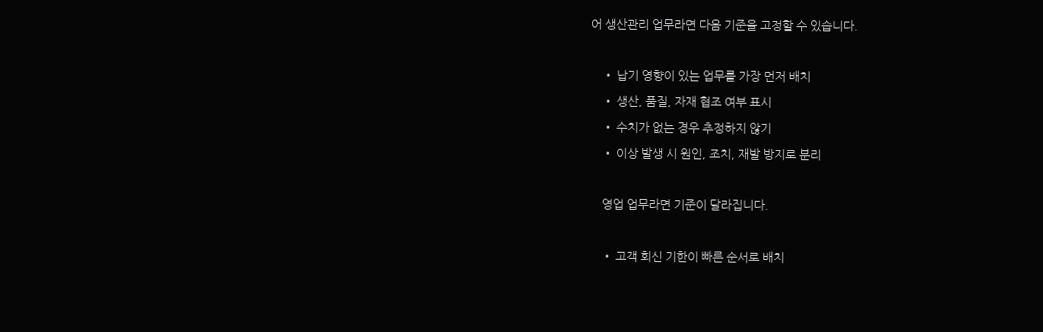어 생산관리 업무라면 다음 기준을 고정할 수 있습니다.

    • 납기 영향이 있는 업무를 가장 먼저 배치
    • 생산, 품질, 자재 협조 여부 표시
    • 수치가 없는 경우 추정하지 않기
    • 이상 발생 시 원인, 조치, 재발 방지로 분리

    영업 업무라면 기준이 달라집니다.

    • 고객 회신 기한이 빠른 순서로 배치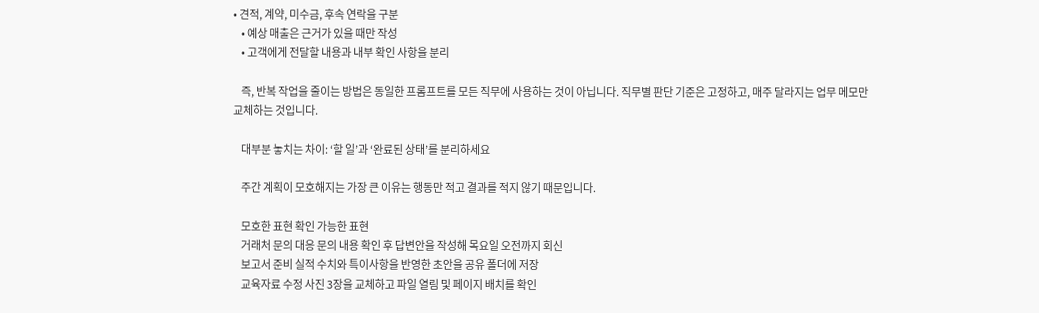• 견적, 계약, 미수금, 후속 연락을 구분
    • 예상 매출은 근거가 있을 때만 작성
    • 고객에게 전달할 내용과 내부 확인 사항을 분리

    즉, 반복 작업을 줄이는 방법은 동일한 프롬프트를 모든 직무에 사용하는 것이 아닙니다. 직무별 판단 기준은 고정하고, 매주 달라지는 업무 메모만 교체하는 것입니다.

    대부분 놓치는 차이: ‘할 일’과 ‘완료된 상태’를 분리하세요

    주간 계획이 모호해지는 가장 큰 이유는 행동만 적고 결과를 적지 않기 때문입니다.

    모호한 표현 확인 가능한 표현
    거래처 문의 대응 문의 내용 확인 후 답변안을 작성해 목요일 오전까지 회신
    보고서 준비 실적 수치와 특이사항을 반영한 초안을 공유 폴더에 저장
    교육자료 수정 사진 3장을 교체하고 파일 열림 및 페이지 배치를 확인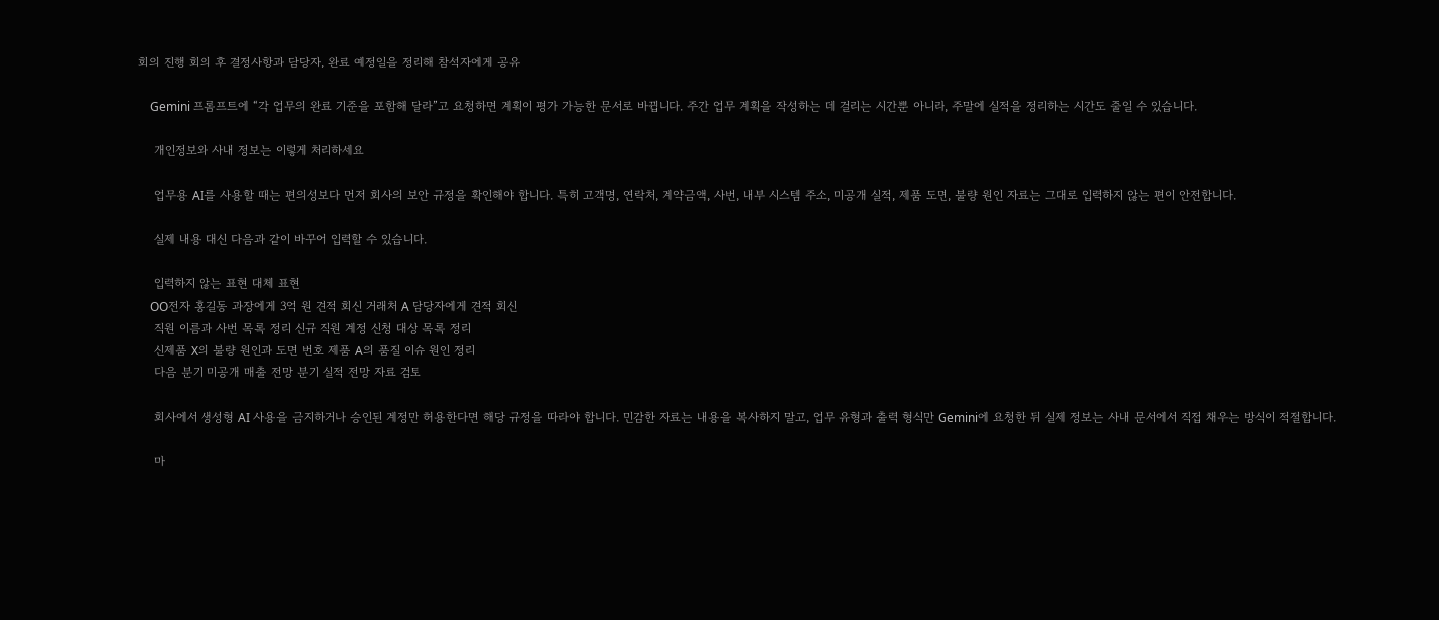회의 진행 회의 후 결정사항과 담당자, 완료 예정일을 정리해 참석자에게 공유

    Gemini 프롬프트에 “각 업무의 완료 기준을 포함해 달라”고 요청하면 계획이 평가 가능한 문서로 바뀝니다. 주간 업무 계획을 작성하는 데 걸리는 시간뿐 아니라, 주말에 실적을 정리하는 시간도 줄일 수 있습니다.

    개인정보와 사내 정보는 이렇게 처리하세요

    업무용 AI를 사용할 때는 편의성보다 먼저 회사의 보안 규정을 확인해야 합니다. 특히 고객명, 연락처, 계약금액, 사번, 내부 시스템 주소, 미공개 실적, 제품 도면, 불량 원인 자료는 그대로 입력하지 않는 편이 안전합니다.

    실제 내용 대신 다음과 같이 바꾸어 입력할 수 있습니다.

    입력하지 않는 표현 대체 표현
    OO전자 홍길동 과장에게 3억 원 견적 회신 거래처 A 담당자에게 견적 회신
    직원 이름과 사번 목록 정리 신규 직원 계정 신청 대상 목록 정리
    신제품 X의 불량 원인과 도면 번호 제품 A의 품질 이슈 원인 정리
    다음 분기 미공개 매출 전망 분기 실적 전망 자료 검토

    회사에서 생성형 AI 사용을 금지하거나 승인된 계정만 허용한다면 해당 규정을 따라야 합니다. 민감한 자료는 내용을 복사하지 말고, 업무 유형과 출력 형식만 Gemini에 요청한 뒤 실제 정보는 사내 문서에서 직접 채우는 방식이 적절합니다.

    마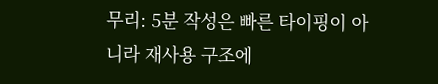무리: 5분 작성은 빠른 타이핑이 아니라 재사용 구조에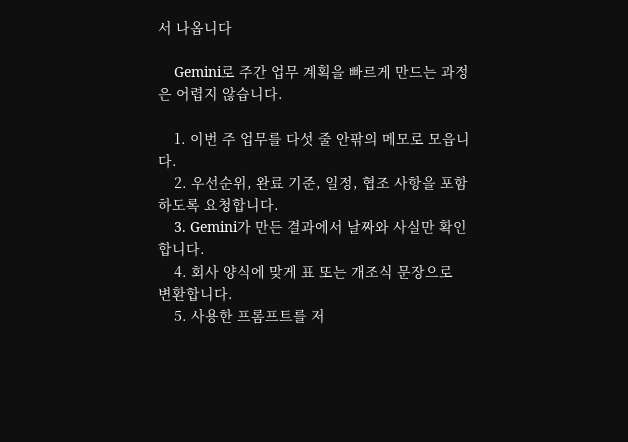서 나옵니다

    Gemini로 주간 업무 계획을 빠르게 만드는 과정은 어렵지 않습니다.

    1. 이번 주 업무를 다섯 줄 안팎의 메모로 모읍니다.
    2. 우선순위, 완료 기준, 일정, 협조 사항을 포함하도록 요청합니다.
    3. Gemini가 만든 결과에서 날짜와 사실만 확인합니다.
    4. 회사 양식에 맞게 표 또는 개조식 문장으로 변환합니다.
    5. 사용한 프롬프트를 저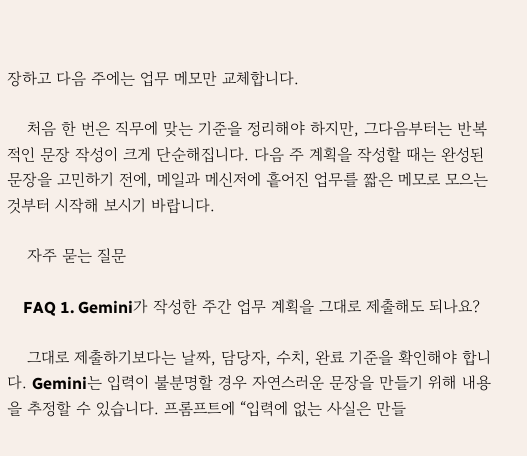장하고 다음 주에는 업무 메모만 교체합니다.

    처음 한 번은 직무에 맞는 기준을 정리해야 하지만, 그다음부터는 반복적인 문장 작성이 크게 단순해집니다. 다음 주 계획을 작성할 때는 완성된 문장을 고민하기 전에, 메일과 메신저에 흩어진 업무를 짧은 메모로 모으는 것부터 시작해 보시기 바랍니다.

    자주 묻는 질문

    FAQ 1. Gemini가 작성한 주간 업무 계획을 그대로 제출해도 되나요?

    그대로 제출하기보다는 날짜, 담당자, 수치, 완료 기준을 확인해야 합니다. Gemini는 입력이 불분명할 경우 자연스러운 문장을 만들기 위해 내용을 추정할 수 있습니다. 프롬프트에 “입력에 없는 사실은 만들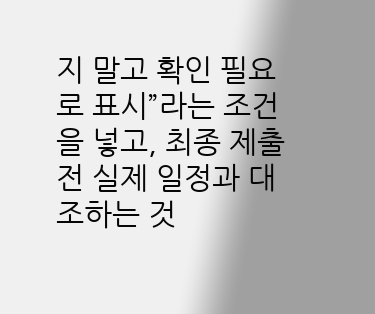지 말고 확인 필요로 표시”라는 조건을 넣고, 최종 제출 전 실제 일정과 대조하는 것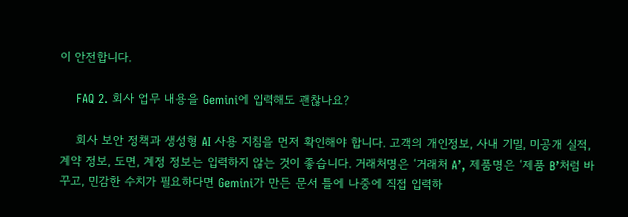이 안전합니다.

    FAQ 2. 회사 업무 내용을 Gemini에 입력해도 괜찮나요?

    회사 보안 정책과 생성형 AI 사용 지침을 먼저 확인해야 합니다. 고객의 개인정보, 사내 기밀, 미공개 실적, 계약 정보, 도면, 계정 정보는 입력하지 않는 것이 좋습니다. 거래처명은 ‘거래처 A’, 제품명은 ‘제품 B’처럼 바꾸고, 민감한 수치가 필요하다면 Gemini가 만든 문서 틀에 나중에 직접 입력하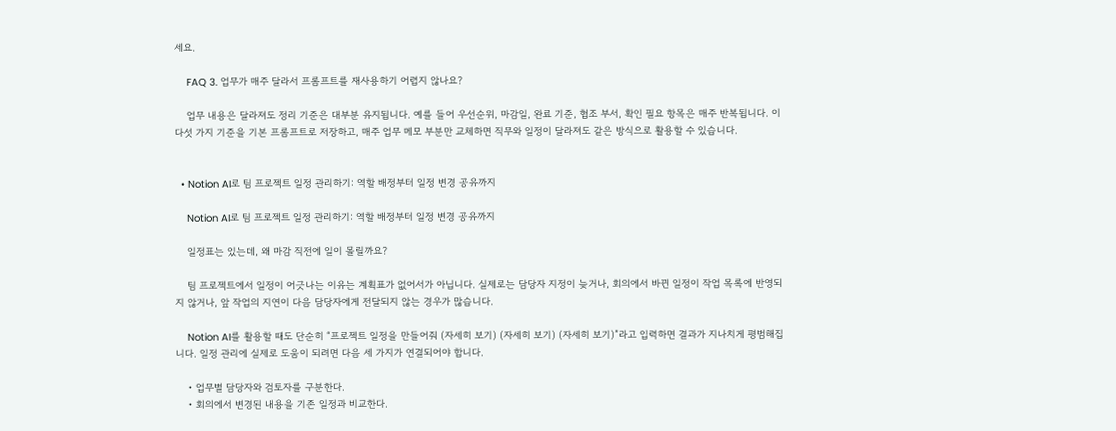세요.

    FAQ 3. 업무가 매주 달라서 프롬프트를 재사용하기 어렵지 않나요?

    업무 내용은 달라져도 정리 기준은 대부분 유지됩니다. 예를 들어 우선순위, 마감일, 완료 기준, 협조 부서, 확인 필요 항목은 매주 반복됩니다. 이 다섯 가지 기준을 기본 프롬프트로 저장하고, 매주 업무 메모 부분만 교체하면 직무와 일정이 달라져도 같은 방식으로 활용할 수 있습니다.


  • Notion AI로 팀 프로젝트 일정 관리하기: 역할 배정부터 일정 변경 공유까지

    Notion AI로 팀 프로젝트 일정 관리하기: 역할 배정부터 일정 변경 공유까지

    일정표는 있는데, 왜 마감 직전에 일이 몰릴까요?

    팀 프로젝트에서 일정이 어긋나는 이유는 계획표가 없어서가 아닙니다. 실제로는 담당자 지정이 늦거나, 회의에서 바뀐 일정이 작업 목록에 반영되지 않거나, 앞 작업의 지연이 다음 담당자에게 전달되지 않는 경우가 많습니다.

    Notion AI를 활용할 때도 단순히 “프로젝트 일정을 만들어줘 (자세히 보기) (자세히 보기) (자세히 보기)”라고 입력하면 결과가 지나치게 평범해집니다. 일정 관리에 실제로 도움이 되려면 다음 세 가지가 연결되어야 합니다.

    • 업무별 담당자와 검토자를 구분한다.
    • 회의에서 변경된 내용을 기존 일정과 비교한다.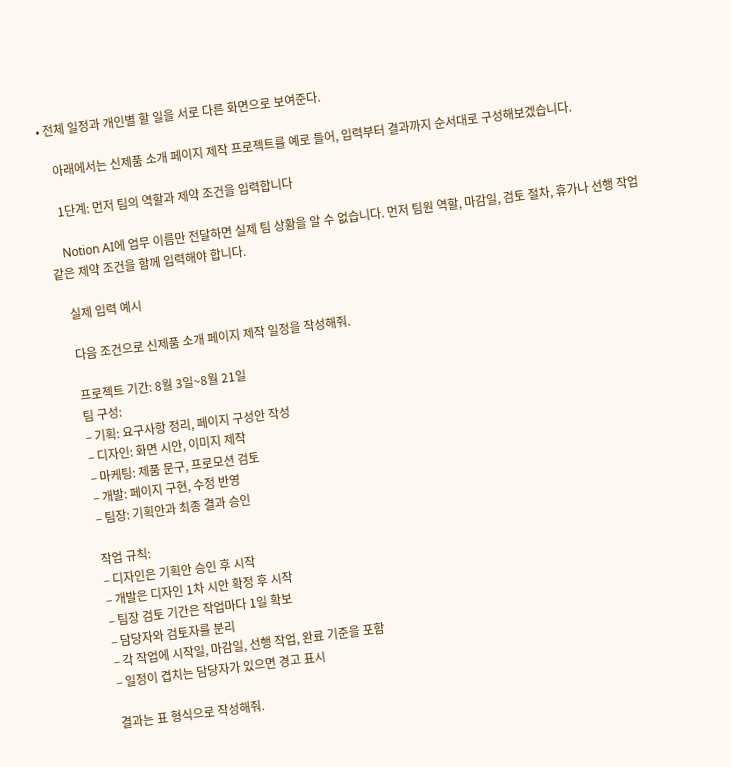• 전체 일정과 개인별 할 일을 서로 다른 화면으로 보여준다.

    아래에서는 신제품 소개 페이지 제작 프로젝트를 예로 들어, 입력부터 결과까지 순서대로 구성해보겠습니다.

    1단계: 먼저 팀의 역할과 제약 조건을 입력합니다

    Notion AI에 업무 이름만 전달하면 실제 팀 상황을 알 수 없습니다. 먼저 팀원 역할, 마감일, 검토 절차, 휴가나 선행 작업 같은 제약 조건을 함께 입력해야 합니다.

    실제 입력 예시

    다음 조건으로 신제품 소개 페이지 제작 일정을 작성해줘.

    프로젝트 기간: 8월 3일~8월 21일
    팀 구성:
    – 기획: 요구사항 정리, 페이지 구성안 작성
    – 디자인: 화면 시안, 이미지 제작
    – 마케팅: 제품 문구, 프로모션 검토
    – 개발: 페이지 구현, 수정 반영
    – 팀장: 기획안과 최종 결과 승인

    작업 규칙:
    – 디자인은 기획안 승인 후 시작
    – 개발은 디자인 1차 시안 확정 후 시작
    – 팀장 검토 기간은 작업마다 1일 확보
    – 담당자와 검토자를 분리
    – 각 작업에 시작일, 마감일, 선행 작업, 완료 기준을 포함
    – 일정이 겹치는 담당자가 있으면 경고 표시

    결과는 표 형식으로 작성해줘.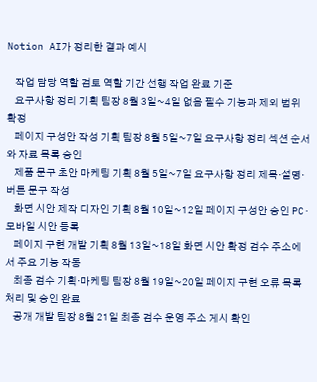Notion AI가 정리한 결과 예시

    작업 담당 역할 검토 역할 기간 선행 작업 완료 기준
    요구사항 정리 기획 팀장 8월 3일~4일 없음 필수 기능과 제외 범위 확정
    페이지 구성안 작성 기획 팀장 8월 5일~7일 요구사항 정리 섹션 순서와 자료 목록 승인
    제품 문구 초안 마케팅 기획 8월 5일~7일 요구사항 정리 제목·설명·버튼 문구 작성
    화면 시안 제작 디자인 기획 8월 10일~12일 페이지 구성안 승인 PC·모바일 시안 등록
    페이지 구현 개발 기획 8월 13일~18일 화면 시안 확정 검수 주소에서 주요 기능 작동
    최종 검수 기획·마케팅 팀장 8월 19일~20일 페이지 구현 오류 목록 처리 및 승인 완료
    공개 개발 팀장 8월 21일 최종 검수 운영 주소 게시 확인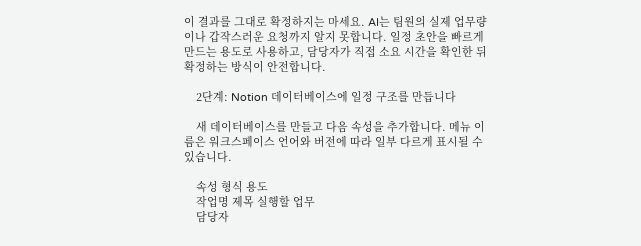이 결과를 그대로 확정하지는 마세요. AI는 팀원의 실제 업무량이나 갑작스러운 요청까지 알지 못합니다. 일정 초안을 빠르게 만드는 용도로 사용하고, 담당자가 직접 소요 시간을 확인한 뒤 확정하는 방식이 안전합니다.

    2단계: Notion 데이터베이스에 일정 구조를 만듭니다

    새 데이터베이스를 만들고 다음 속성을 추가합니다. 메뉴 이름은 워크스페이스 언어와 버전에 따라 일부 다르게 표시될 수 있습니다.

    속성 형식 용도
    작업명 제목 실행할 업무
    담당자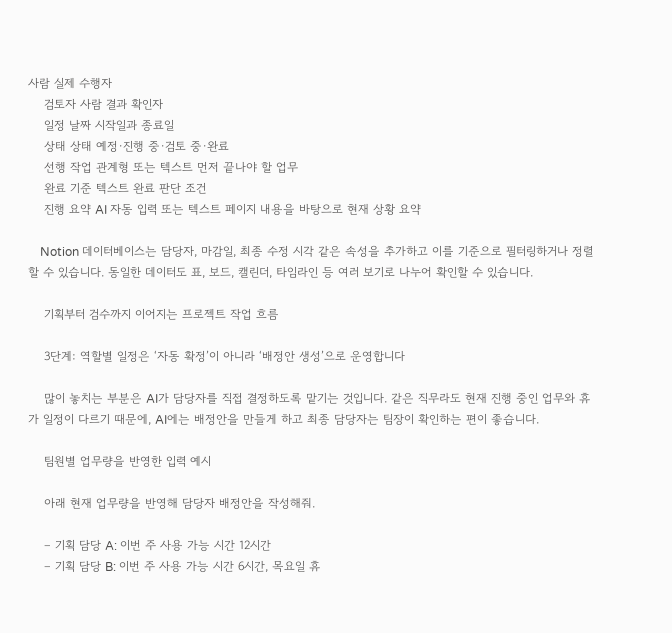사람 실제 수행자
    검토자 사람 결과 확인자
    일정 날짜 시작일과 종료일
    상태 상태 예정·진행 중·검토 중·완료
    선행 작업 관계형 또는 텍스트 먼저 끝나야 할 업무
    완료 기준 텍스트 완료 판단 조건
    진행 요약 AI 자동 입력 또는 텍스트 페이지 내용을 바탕으로 현재 상황 요약

    Notion 데이터베이스는 담당자, 마감일, 최종 수정 시각 같은 속성을 추가하고 이를 기준으로 필터링하거나 정렬할 수 있습니다. 동일한 데이터도 표, 보드, 캘린더, 타임라인 등 여러 보기로 나누어 확인할 수 있습니다.

    기획부터 검수까지 이어지는 프로젝트 작업 흐름

    3단계: 역할별 일정은 ‘자동 확정’이 아니라 ‘배정안 생성’으로 운영합니다

    많이 놓치는 부분은 AI가 담당자를 직접 결정하도록 맡기는 것입니다. 같은 직무라도 현재 진행 중인 업무와 휴가 일정이 다르기 때문에, AI에는 배정안을 만들게 하고 최종 담당자는 팀장이 확인하는 편이 좋습니다.

    팀원별 업무량을 반영한 입력 예시

    아래 현재 업무량을 반영해 담당자 배정안을 작성해줘.

    – 기획 담당 A: 이번 주 사용 가능 시간 12시간
    – 기획 담당 B: 이번 주 사용 가능 시간 6시간, 목요일 휴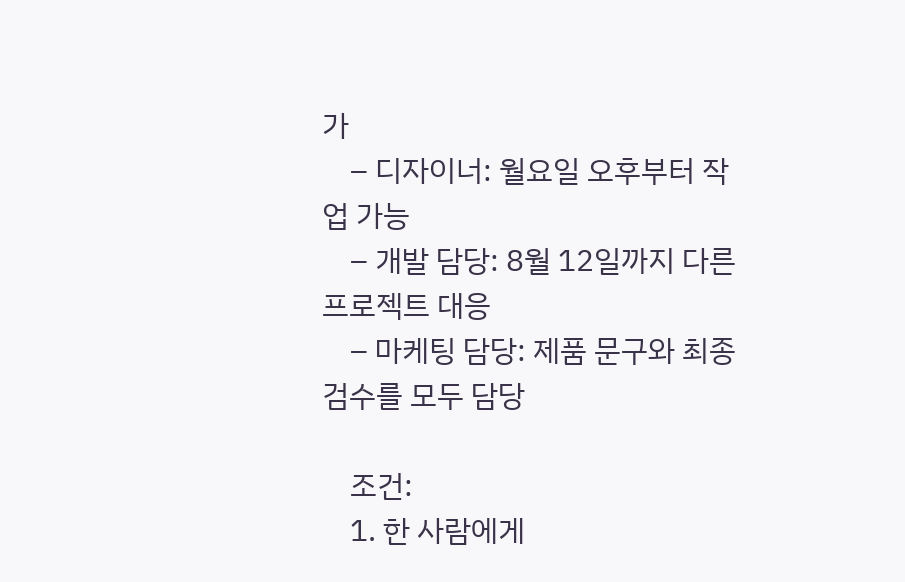가
    – 디자이너: 월요일 오후부터 작업 가능
    – 개발 담당: 8월 12일까지 다른 프로젝트 대응
    – 마케팅 담당: 제품 문구와 최종 검수를 모두 담당

    조건:
    1. 한 사람에게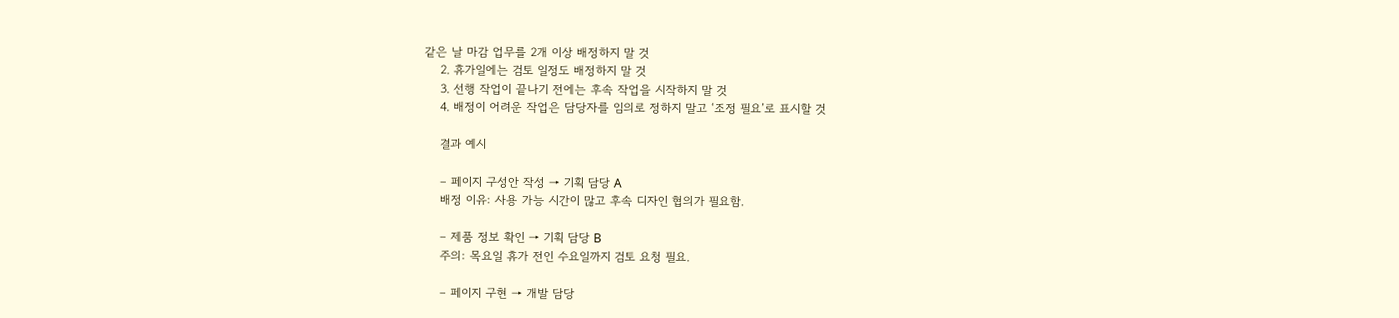같은 날 마감 업무를 2개 이상 배정하지 말 것
    2. 휴가일에는 검토 일정도 배정하지 말 것
    3. 선행 작업이 끝나기 전에는 후속 작업을 시작하지 말 것
    4. 배정이 어려운 작업은 담당자를 임의로 정하지 말고 ‘조정 필요’로 표시할 것

    결과 예시

    – 페이지 구성안 작성 → 기획 담당 A
    배정 이유: 사용 가능 시간이 많고 후속 디자인 협의가 필요함.

    – 제품 정보 확인 → 기획 담당 B
    주의: 목요일 휴가 전인 수요일까지 검토 요청 필요.

    – 페이지 구현 → 개발 담당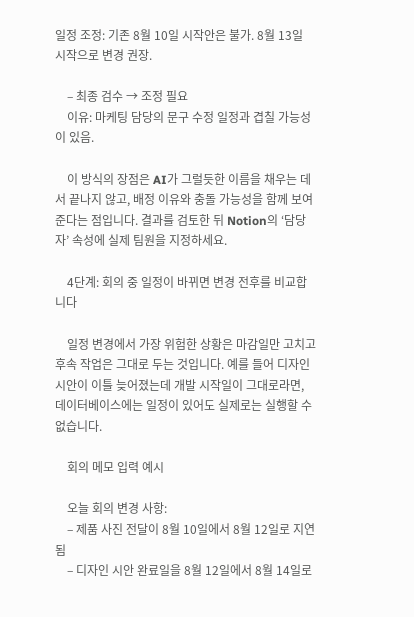일정 조정: 기존 8월 10일 시작안은 불가. 8월 13일 시작으로 변경 권장.

    – 최종 검수 → 조정 필요
    이유: 마케팅 담당의 문구 수정 일정과 겹칠 가능성이 있음.

    이 방식의 장점은 AI가 그럴듯한 이름을 채우는 데서 끝나지 않고, 배정 이유와 충돌 가능성을 함께 보여준다는 점입니다. 결과를 검토한 뒤 Notion의 ‘담당자’ 속성에 실제 팀원을 지정하세요.

    4단계: 회의 중 일정이 바뀌면 변경 전후를 비교합니다

    일정 변경에서 가장 위험한 상황은 마감일만 고치고 후속 작업은 그대로 두는 것입니다. 예를 들어 디자인 시안이 이틀 늦어졌는데 개발 시작일이 그대로라면, 데이터베이스에는 일정이 있어도 실제로는 실행할 수 없습니다.

    회의 메모 입력 예시

    오늘 회의 변경 사항:
    – 제품 사진 전달이 8월 10일에서 8월 12일로 지연됨
    – 디자인 시안 완료일을 8월 12일에서 8월 14일로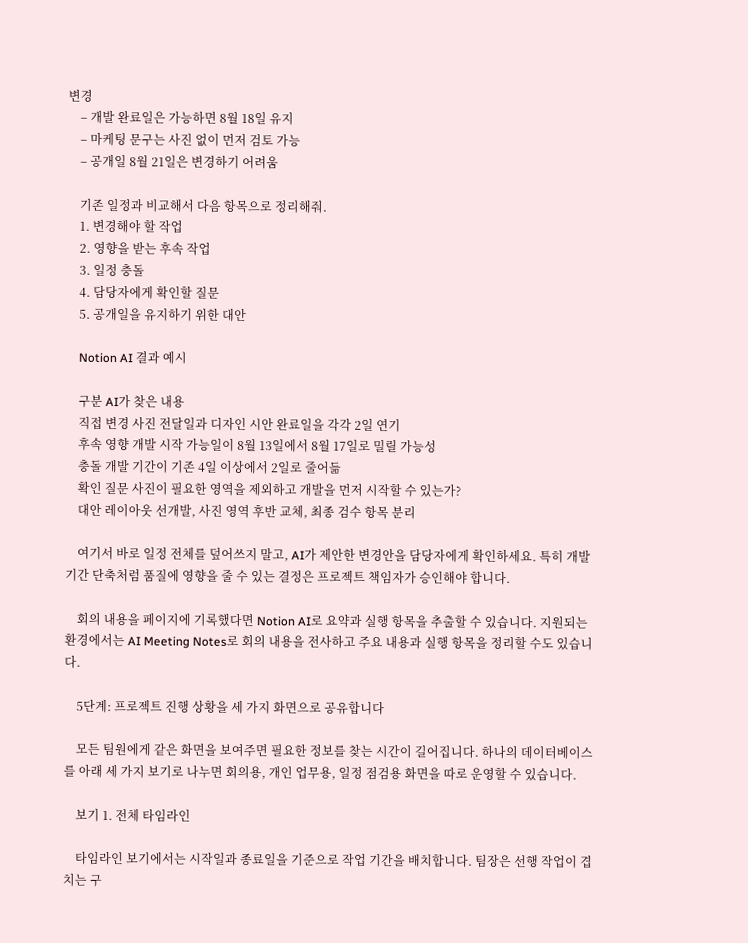변경
    – 개발 완료일은 가능하면 8월 18일 유지
    – 마케팅 문구는 사진 없이 먼저 검토 가능
    – 공개일 8월 21일은 변경하기 어려움

    기존 일정과 비교해서 다음 항목으로 정리해줘.
    1. 변경해야 할 작업
    2. 영향을 받는 후속 작업
    3. 일정 충돌
    4. 담당자에게 확인할 질문
    5. 공개일을 유지하기 위한 대안

    Notion AI 결과 예시

    구분 AI가 찾은 내용
    직접 변경 사진 전달일과 디자인 시안 완료일을 각각 2일 연기
    후속 영향 개발 시작 가능일이 8월 13일에서 8월 17일로 밀릴 가능성
    충돌 개발 기간이 기존 4일 이상에서 2일로 줄어듦
    확인 질문 사진이 필요한 영역을 제외하고 개발을 먼저 시작할 수 있는가?
    대안 레이아웃 선개발, 사진 영역 후반 교체, 최종 검수 항목 분리

    여기서 바로 일정 전체를 덮어쓰지 말고, AI가 제안한 변경안을 담당자에게 확인하세요. 특히 개발 기간 단축처럼 품질에 영향을 줄 수 있는 결정은 프로젝트 책임자가 승인해야 합니다.

    회의 내용을 페이지에 기록했다면 Notion AI로 요약과 실행 항목을 추출할 수 있습니다. 지원되는 환경에서는 AI Meeting Notes로 회의 내용을 전사하고 주요 내용과 실행 항목을 정리할 수도 있습니다.

    5단계: 프로젝트 진행 상황을 세 가지 화면으로 공유합니다

    모든 팀원에게 같은 화면을 보여주면 필요한 정보를 찾는 시간이 길어집니다. 하나의 데이터베이스를 아래 세 가지 보기로 나누면 회의용, 개인 업무용, 일정 점검용 화면을 따로 운영할 수 있습니다.

    보기 1. 전체 타임라인

    타임라인 보기에서는 시작일과 종료일을 기준으로 작업 기간을 배치합니다. 팀장은 선행 작업이 겹치는 구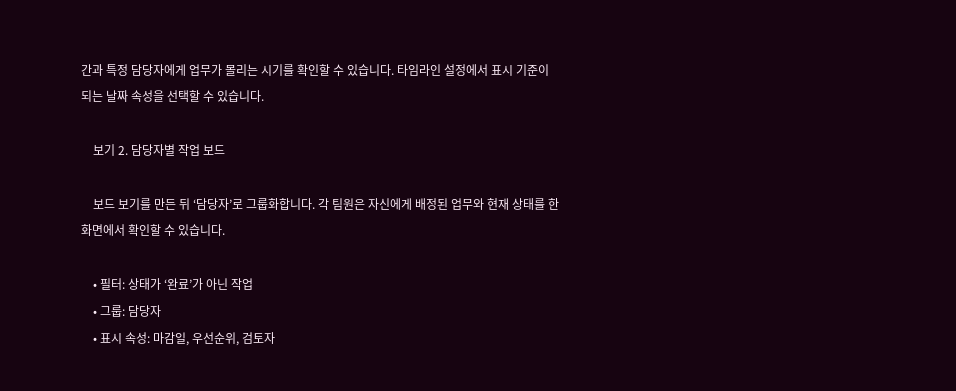간과 특정 담당자에게 업무가 몰리는 시기를 확인할 수 있습니다. 타임라인 설정에서 표시 기준이 되는 날짜 속성을 선택할 수 있습니다.

    보기 2. 담당자별 작업 보드

    보드 보기를 만든 뒤 ‘담당자’로 그룹화합니다. 각 팀원은 자신에게 배정된 업무와 현재 상태를 한 화면에서 확인할 수 있습니다.

    • 필터: 상태가 ‘완료’가 아닌 작업
    • 그룹: 담당자
    • 표시 속성: 마감일, 우선순위, 검토자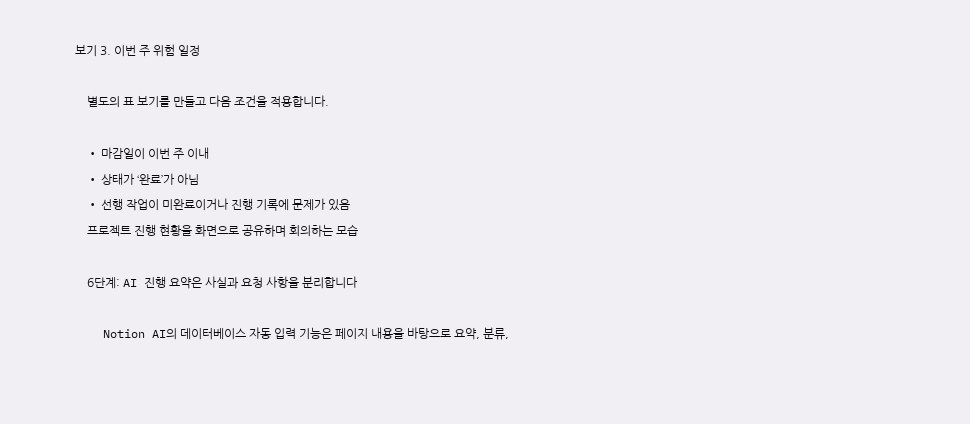보기 3. 이번 주 위험 일정

    별도의 표 보기를 만들고 다음 조건을 적용합니다.

    • 마감일이 이번 주 이내
    • 상태가 ‘완료’가 아님
    • 선행 작업이 미완료이거나 진행 기록에 문제가 있음
    프로젝트 진행 현황을 화면으로 공유하며 회의하는 모습

    6단계: AI 진행 요약은 사실과 요청 사항을 분리합니다

    Notion AI의 데이터베이스 자동 입력 기능은 페이지 내용을 바탕으로 요약, 분류,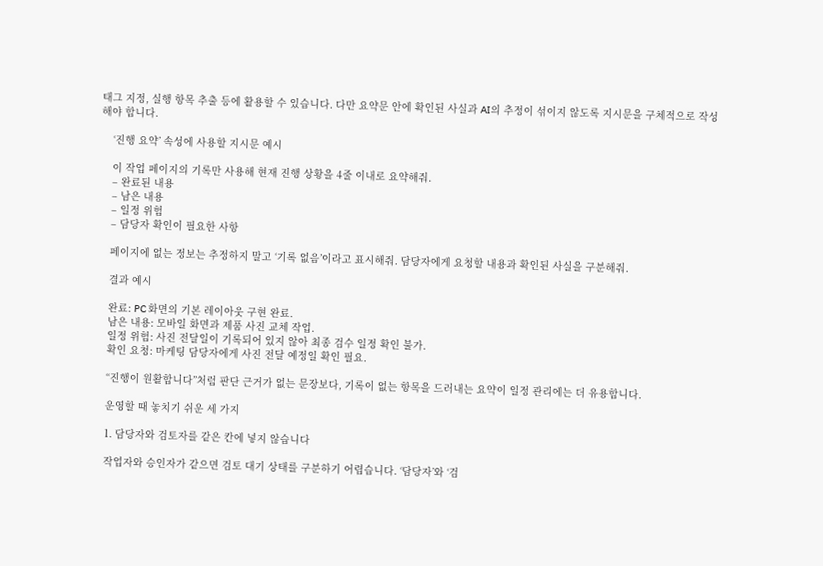태그 지정, 실행 항목 추출 등에 활용할 수 있습니다. 다만 요약문 안에 확인된 사실과 AI의 추정이 섞이지 않도록 지시문을 구체적으로 작성해야 합니다.

    ‘진행 요약’ 속성에 사용할 지시문 예시

    이 작업 페이지의 기록만 사용해 현재 진행 상황을 4줄 이내로 요약해줘.
    – 완료된 내용
    – 남은 내용
    – 일정 위험
    – 담당자 확인이 필요한 사항

    페이지에 없는 정보는 추정하지 말고 ‘기록 없음’이라고 표시해줘. 담당자에게 요청할 내용과 확인된 사실을 구분해줘.

    결과 예시

    완료: PC 화면의 기본 레이아웃 구현 완료.
    남은 내용: 모바일 화면과 제품 사진 교체 작업.
    일정 위험: 사진 전달일이 기록되어 있지 않아 최종 검수 일정 확인 불가.
    확인 요청: 마케팅 담당자에게 사진 전달 예정일 확인 필요.

    “진행이 원활합니다”처럼 판단 근거가 없는 문장보다, 기록이 없는 항목을 드러내는 요약이 일정 관리에는 더 유용합니다.

    운영할 때 놓치기 쉬운 세 가지

    1. 담당자와 검토자를 같은 칸에 넣지 않습니다

    작업자와 승인자가 같으면 검토 대기 상태를 구분하기 어렵습니다. ‘담당자’와 ‘검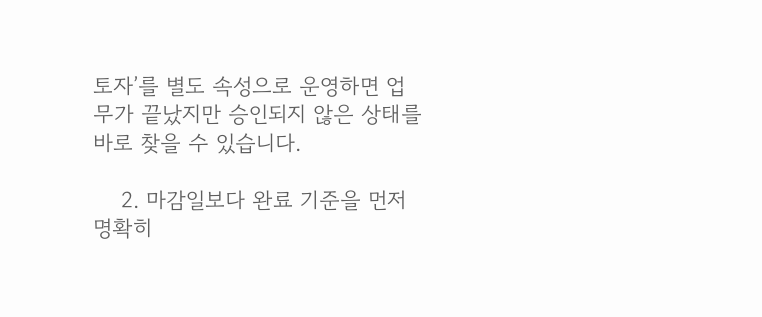토자’를 별도 속성으로 운영하면 업무가 끝났지만 승인되지 않은 상태를 바로 찾을 수 있습니다.

    2. 마감일보다 완료 기준을 먼저 명확히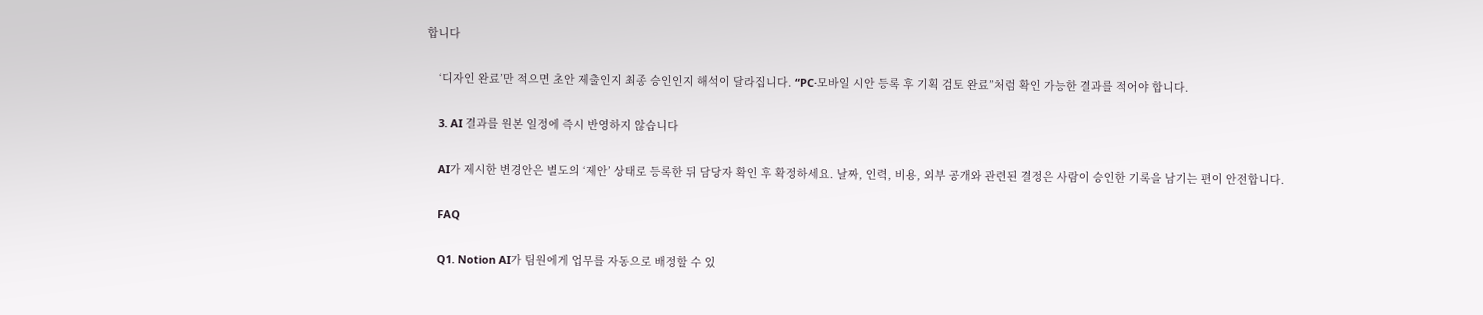합니다

    ‘디자인 완료’만 적으면 초안 제출인지 최종 승인인지 해석이 달라집니다. “PC·모바일 시안 등록 후 기획 검토 완료”처럼 확인 가능한 결과를 적어야 합니다.

    3. AI 결과를 원본 일정에 즉시 반영하지 않습니다

    AI가 제시한 변경안은 별도의 ‘제안’ 상태로 등록한 뒤 담당자 확인 후 확정하세요. 날짜, 인력, 비용, 외부 공개와 관련된 결정은 사람이 승인한 기록을 남기는 편이 안전합니다.

    FAQ

    Q1. Notion AI가 팀원에게 업무를 자동으로 배정할 수 있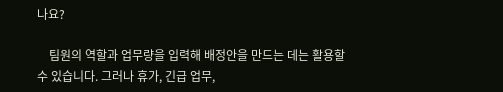나요?

    팀원의 역할과 업무량을 입력해 배정안을 만드는 데는 활용할 수 있습니다. 그러나 휴가, 긴급 업무,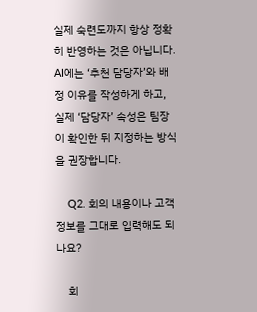실제 숙련도까지 항상 정확히 반영하는 것은 아닙니다. AI에는 ‘추천 담당자’와 배정 이유를 작성하게 하고, 실제 ‘담당자’ 속성은 팀장이 확인한 뒤 지정하는 방식을 권장합니다.

    Q2. 회의 내용이나 고객 정보를 그대로 입력해도 되나요?

    회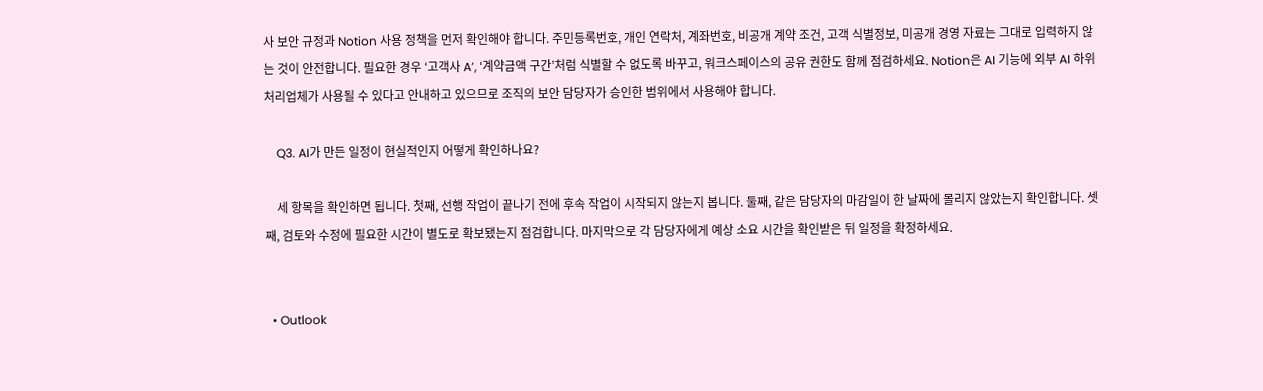사 보안 규정과 Notion 사용 정책을 먼저 확인해야 합니다. 주민등록번호, 개인 연락처, 계좌번호, 비공개 계약 조건, 고객 식별정보, 미공개 경영 자료는 그대로 입력하지 않는 것이 안전합니다. 필요한 경우 ‘고객사 A’, ‘계약금액 구간’처럼 식별할 수 없도록 바꾸고, 워크스페이스의 공유 권한도 함께 점검하세요. Notion은 AI 기능에 외부 AI 하위 처리업체가 사용될 수 있다고 안내하고 있으므로 조직의 보안 담당자가 승인한 범위에서 사용해야 합니다.

    Q3. AI가 만든 일정이 현실적인지 어떻게 확인하나요?

    세 항목을 확인하면 됩니다. 첫째, 선행 작업이 끝나기 전에 후속 작업이 시작되지 않는지 봅니다. 둘째, 같은 담당자의 마감일이 한 날짜에 몰리지 않았는지 확인합니다. 셋째, 검토와 수정에 필요한 시간이 별도로 확보됐는지 점검합니다. 마지막으로 각 담당자에게 예상 소요 시간을 확인받은 뒤 일정을 확정하세요.


  • Outlook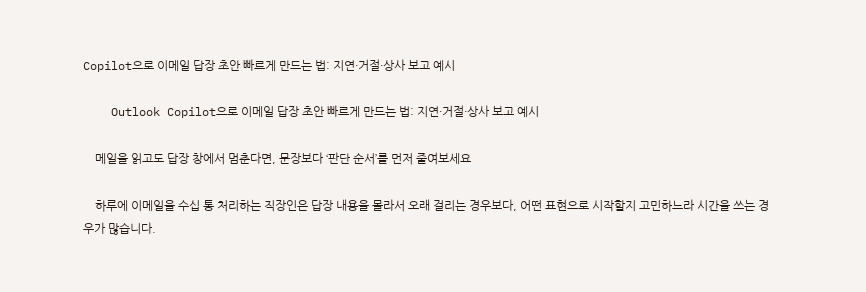Copilot으로 이메일 답장 초안 빠르게 만드는 법: 지연·거절·상사 보고 예시

    Outlook Copilot으로 이메일 답장 초안 빠르게 만드는 법: 지연·거절·상사 보고 예시

    메일을 읽고도 답장 창에서 멈춘다면, 문장보다 ‘판단 순서’를 먼저 줄여보세요

    하루에 이메일을 수십 통 처리하는 직장인은 답장 내용을 몰라서 오래 걸리는 경우보다, 어떤 표현으로 시작할지 고민하느라 시간을 쓰는 경우가 많습니다.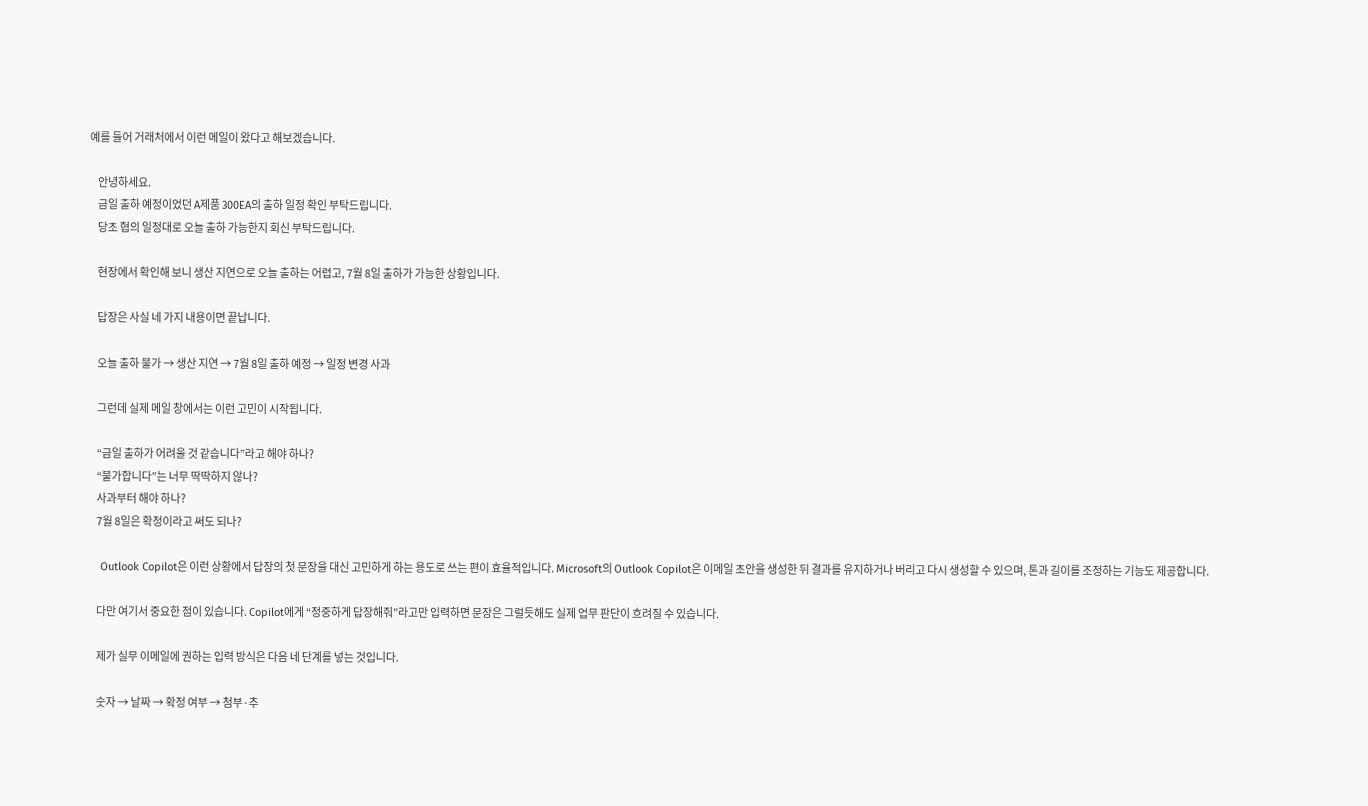예를 들어 거래처에서 이런 메일이 왔다고 해보겠습니다.

    안녕하세요.
    금일 출하 예정이었던 A제품 300EA의 출하 일정 확인 부탁드립니다.
    당초 협의 일정대로 오늘 출하 가능한지 회신 부탁드립니다.

    현장에서 확인해 보니 생산 지연으로 오늘 출하는 어렵고, 7월 8일 출하가 가능한 상황입니다.

    답장은 사실 네 가지 내용이면 끝납니다.

    오늘 출하 불가 → 생산 지연 → 7월 8일 출하 예정 → 일정 변경 사과

    그런데 실제 메일 창에서는 이런 고민이 시작됩니다.

    “금일 출하가 어려울 것 같습니다”라고 해야 하나?
    “불가합니다”는 너무 딱딱하지 않나?
    사과부터 해야 하나?
    7월 8일은 확정이라고 써도 되나?

    Outlook Copilot은 이런 상황에서 답장의 첫 문장을 대신 고민하게 하는 용도로 쓰는 편이 효율적입니다. Microsoft의 Outlook Copilot은 이메일 초안을 생성한 뒤 결과를 유지하거나 버리고 다시 생성할 수 있으며, 톤과 길이를 조정하는 기능도 제공합니다.

    다만 여기서 중요한 점이 있습니다. Copilot에게 “정중하게 답장해줘”라고만 입력하면 문장은 그럴듯해도 실제 업무 판단이 흐려질 수 있습니다.

    제가 실무 이메일에 권하는 입력 방식은 다음 네 단계를 넣는 것입니다.

    숫자 → 날짜 → 확정 여부 → 첨부·추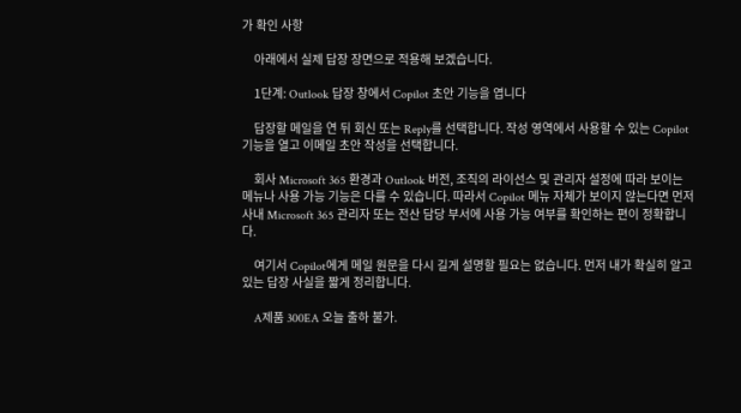가 확인 사항

    아래에서 실제 답장 장면으로 적용해 보겠습니다.

    1단계: Outlook 답장 창에서 Copilot 초안 기능을 엽니다

    답장할 메일을 연 뒤 회신 또는 Reply를 선택합니다. 작성 영역에서 사용할 수 있는 Copilot 기능을 열고 이메일 초안 작성을 선택합니다.

    회사 Microsoft 365 환경과 Outlook 버전, 조직의 라이선스 및 관리자 설정에 따라 보이는 메뉴나 사용 가능 기능은 다를 수 있습니다. 따라서 Copilot 메뉴 자체가 보이지 않는다면 먼저 사내 Microsoft 365 관리자 또는 전산 담당 부서에 사용 가능 여부를 확인하는 편이 정확합니다.

    여기서 Copilot에게 메일 원문을 다시 길게 설명할 필요는 없습니다. 먼저 내가 확실히 알고 있는 답장 사실을 짧게 정리합니다.

    A제품 300EA 오늘 출하 불가.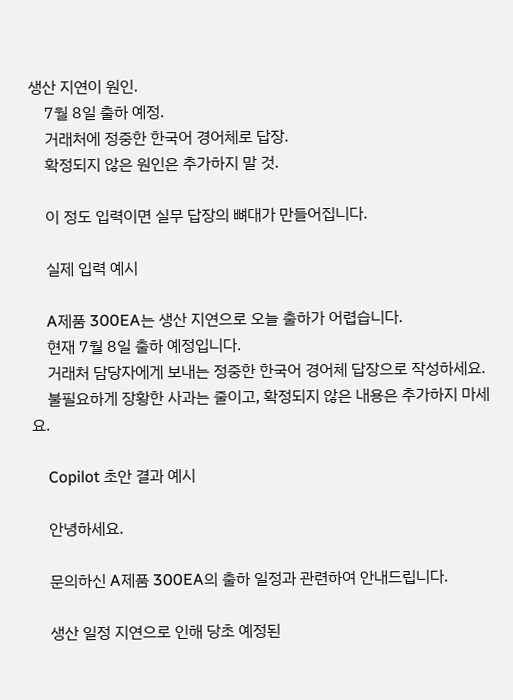생산 지연이 원인.
    7월 8일 출하 예정.
    거래처에 정중한 한국어 경어체로 답장.
    확정되지 않은 원인은 추가하지 말 것.

    이 정도 입력이면 실무 답장의 뼈대가 만들어집니다.

    실제 입력 예시

    A제품 300EA는 생산 지연으로 오늘 출하가 어렵습니다.
    현재 7월 8일 출하 예정입니다.
    거래처 담당자에게 보내는 정중한 한국어 경어체 답장으로 작성하세요.
    불필요하게 장황한 사과는 줄이고, 확정되지 않은 내용은 추가하지 마세요.

    Copilot 초안 결과 예시

    안녕하세요.

    문의하신 A제품 300EA의 출하 일정과 관련하여 안내드립니다.

    생산 일정 지연으로 인해 당초 예정된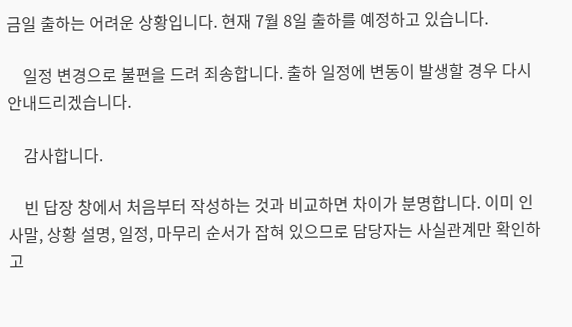금일 출하는 어려운 상황입니다. 현재 7월 8일 출하를 예정하고 있습니다.

    일정 변경으로 불편을 드려 죄송합니다. 출하 일정에 변동이 발생할 경우 다시 안내드리겠습니다.

    감사합니다.

    빈 답장 창에서 처음부터 작성하는 것과 비교하면 차이가 분명합니다. 이미 인사말, 상황 설명, 일정, 마무리 순서가 잡혀 있으므로 담당자는 사실관계만 확인하고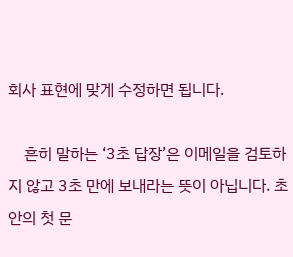회사 표현에 맞게 수정하면 됩니다.

    흔히 말하는 ‘3초 답장’은 이메일을 검토하지 않고 3초 만에 보내라는 뜻이 아닙니다. 초안의 첫 문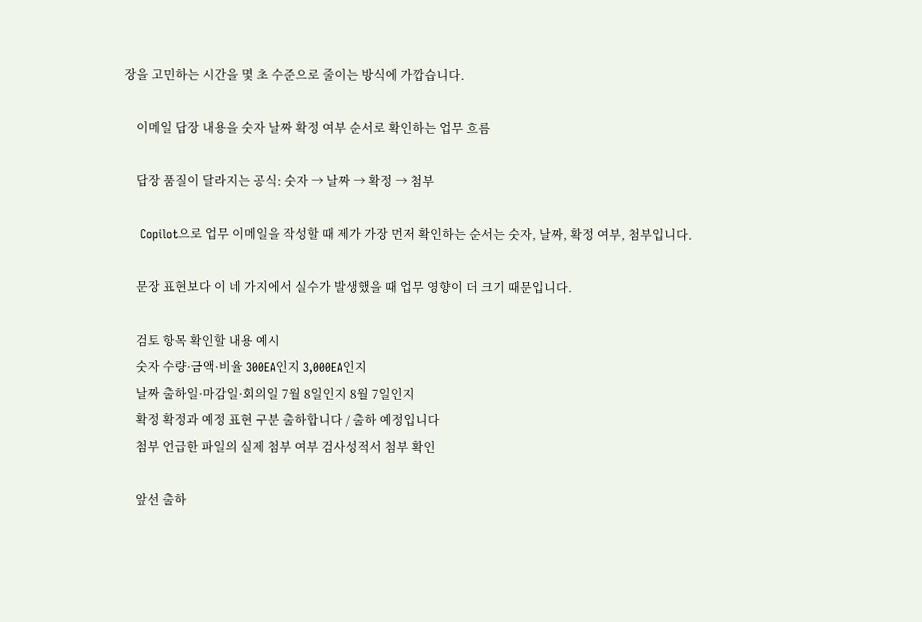장을 고민하는 시간을 몇 초 수준으로 줄이는 방식에 가깝습니다.

    이메일 답장 내용을 숫자 날짜 확정 여부 순서로 확인하는 업무 흐름

    답장 품질이 달라지는 공식: 숫자 → 날짜 → 확정 → 첨부

    Copilot으로 업무 이메일을 작성할 때 제가 가장 먼저 확인하는 순서는 숫자, 날짜, 확정 여부, 첨부입니다.

    문장 표현보다 이 네 가지에서 실수가 발생했을 때 업무 영향이 더 크기 때문입니다.

    검토 항목 확인할 내용 예시
    숫자 수량·금액·비율 300EA인지 3,000EA인지
    날짜 출하일·마감일·회의일 7월 8일인지 8월 7일인지
    확정 확정과 예정 표현 구분 출하합니다 / 출하 예정입니다
    첨부 언급한 파일의 실제 첨부 여부 검사성적서 첨부 확인

    앞선 출하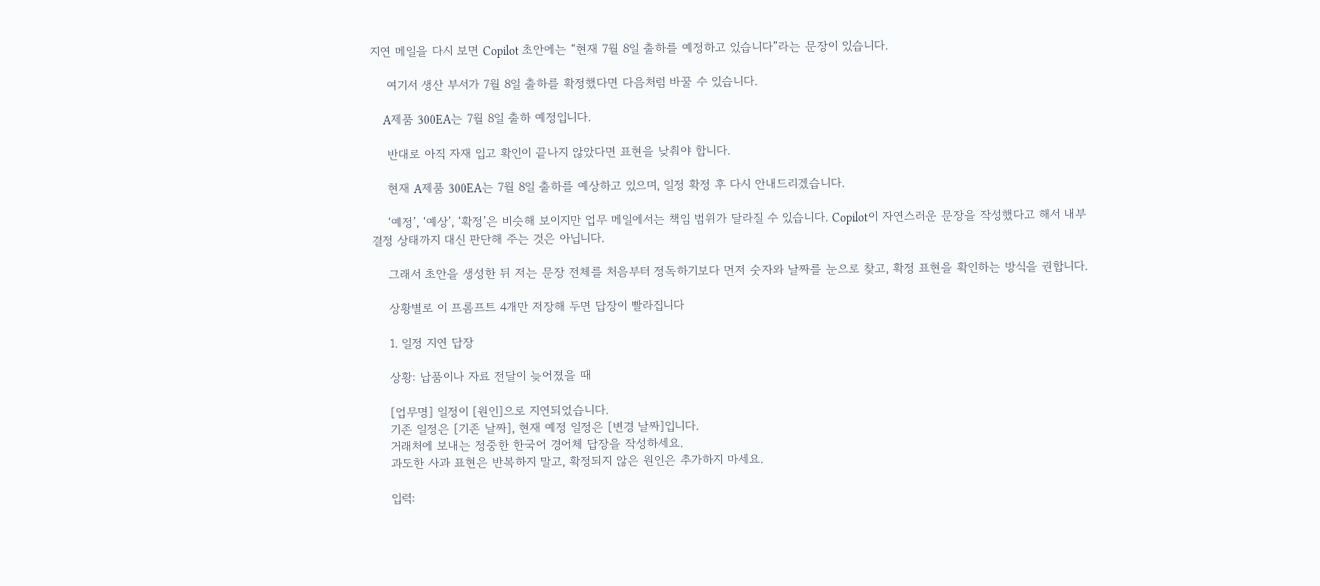지연 메일을 다시 보면 Copilot 초안에는 “현재 7월 8일 출하를 예정하고 있습니다”라는 문장이 있습니다.

    여기서 생산 부서가 7월 8일 출하를 확정했다면 다음처럼 바꿀 수 있습니다.

    A제품 300EA는 7월 8일 출하 예정입니다.

    반대로 아직 자재 입고 확인이 끝나지 않았다면 표현을 낮춰야 합니다.

    현재 A제품 300EA는 7월 8일 출하를 예상하고 있으며, 일정 확정 후 다시 안내드리겠습니다.

    ‘예정’, ‘예상’, ‘확정’은 비슷해 보이지만 업무 메일에서는 책임 범위가 달라질 수 있습니다. Copilot이 자연스러운 문장을 작성했다고 해서 내부 결정 상태까지 대신 판단해 주는 것은 아닙니다.

    그래서 초안을 생성한 뒤 저는 문장 전체를 처음부터 정독하기보다 먼저 숫자와 날짜를 눈으로 찾고, 확정 표현을 확인하는 방식을 권합니다.

    상황별로 이 프롬프트 4개만 저장해 두면 답장이 빨라집니다

    1. 일정 지연 답장

    상황: 납품이나 자료 전달이 늦어졌을 때

    [업무명] 일정이 [원인]으로 지연되었습니다.
    기존 일정은 [기존 날짜], 현재 예정 일정은 [변경 날짜]입니다.
    거래처에 보내는 정중한 한국어 경어체 답장을 작성하세요.
    과도한 사과 표현은 반복하지 말고, 확정되지 않은 원인은 추가하지 마세요.

    입력: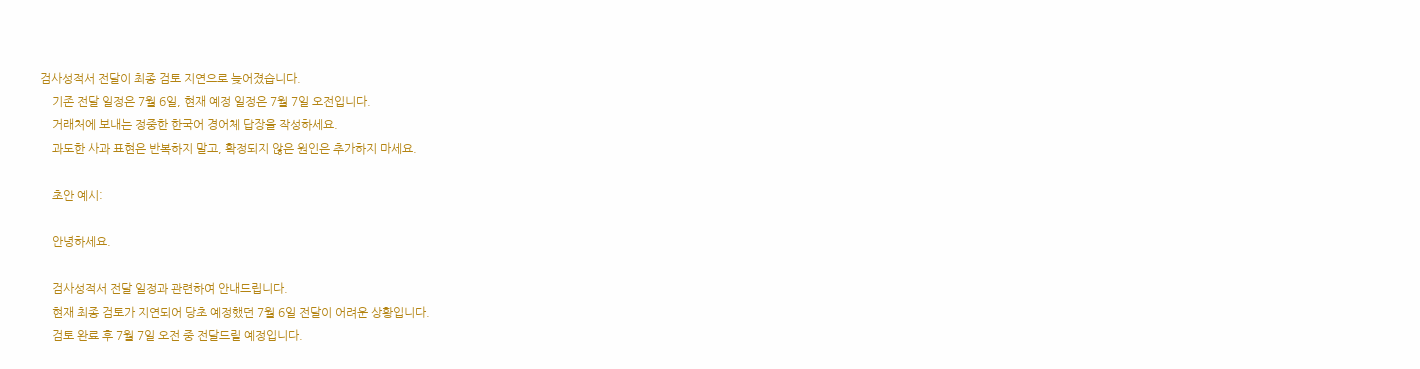검사성적서 전달이 최종 검토 지연으로 늦어졌습니다.
    기존 전달 일정은 7월 6일, 현재 예정 일정은 7월 7일 오전입니다.
    거래처에 보내는 정중한 한국어 경어체 답장을 작성하세요.
    과도한 사과 표현은 반복하지 말고, 확정되지 않은 원인은 추가하지 마세요.

    초안 예시:

    안녕하세요.

    검사성적서 전달 일정과 관련하여 안내드립니다.
    현재 최종 검토가 지연되어 당초 예정했던 7월 6일 전달이 어려운 상황입니다.
    검토 완료 후 7월 7일 오전 중 전달드릴 예정입니다.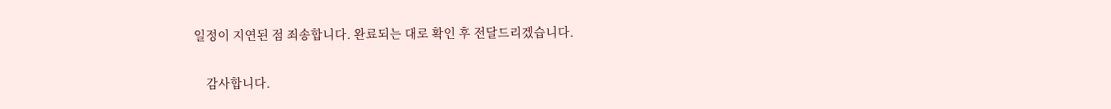일정이 지연된 점 죄송합니다. 완료되는 대로 확인 후 전달드리겠습니다.

    감사합니다.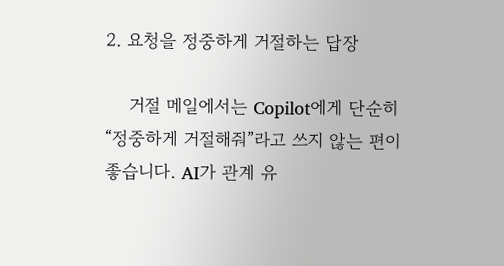2. 요청을 정중하게 거절하는 답장

    거절 메일에서는 Copilot에게 단순히 “정중하게 거절해줘”라고 쓰지 않는 편이 좋습니다. AI가 관계 유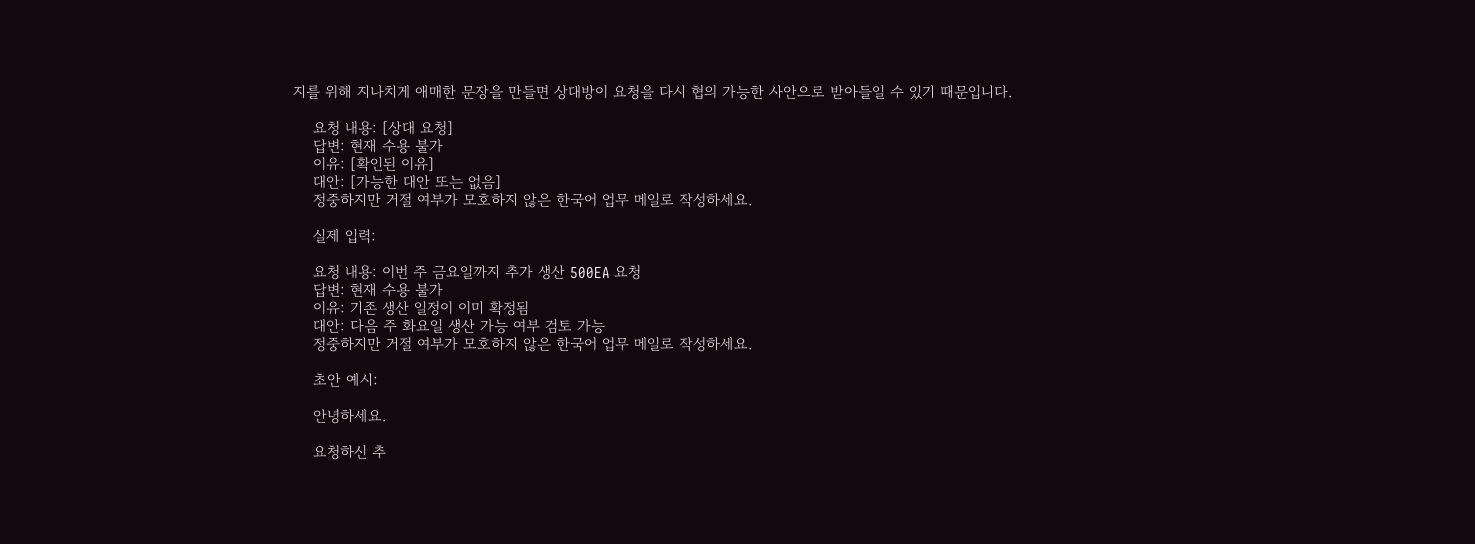지를 위해 지나치게 애매한 문장을 만들면 상대방이 요청을 다시 협의 가능한 사안으로 받아들일 수 있기 때문입니다.

    요청 내용: [상대 요청]
    답변: 현재 수용 불가
    이유: [확인된 이유]
    대안: [가능한 대안 또는 없음]
    정중하지만 거절 여부가 모호하지 않은 한국어 업무 메일로 작성하세요.

    실제 입력:

    요청 내용: 이번 주 금요일까지 추가 생산 500EA 요청
    답변: 현재 수용 불가
    이유: 기존 생산 일정이 이미 확정됨
    대안: 다음 주 화요일 생산 가능 여부 검토 가능
    정중하지만 거절 여부가 모호하지 않은 한국어 업무 메일로 작성하세요.

    초안 예시:

    안녕하세요.

    요청하신 추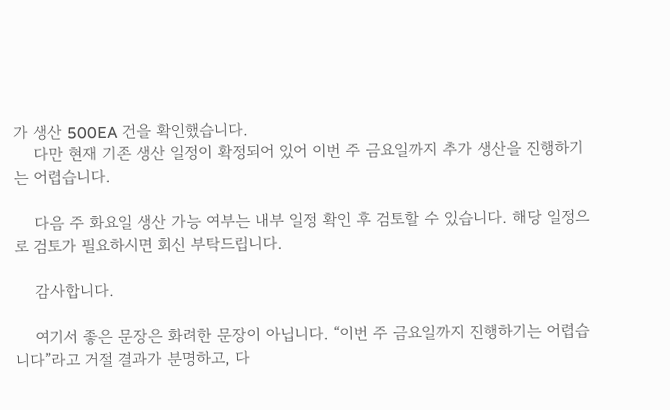가 생산 500EA 건을 확인했습니다.
    다만 현재 기존 생산 일정이 확정되어 있어 이번 주 금요일까지 추가 생산을 진행하기는 어렵습니다.

    다음 주 화요일 생산 가능 여부는 내부 일정 확인 후 검토할 수 있습니다. 해당 일정으로 검토가 필요하시면 회신 부탁드립니다.

    감사합니다.

    여기서 좋은 문장은 화려한 문장이 아닙니다. “이번 주 금요일까지 진행하기는 어렵습니다”라고 거절 결과가 분명하고, 다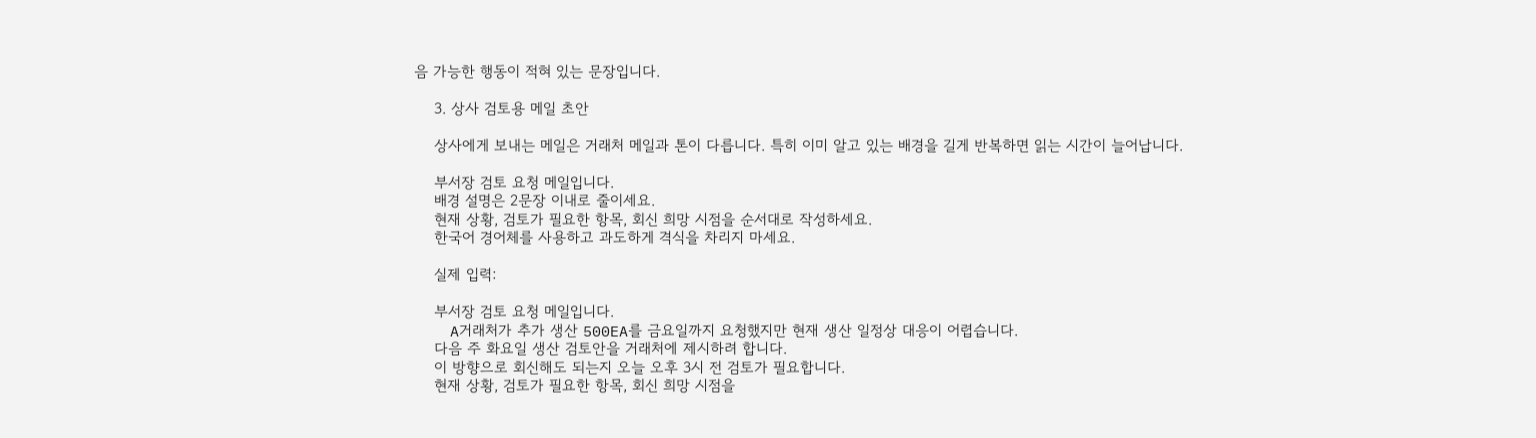음 가능한 행동이 적혀 있는 문장입니다.

    3. 상사 검토용 메일 초안

    상사에게 보내는 메일은 거래처 메일과 톤이 다릅니다. 특히 이미 알고 있는 배경을 길게 반복하면 읽는 시간이 늘어납니다.

    부서장 검토 요청 메일입니다.
    배경 설명은 2문장 이내로 줄이세요.
    현재 상황, 검토가 필요한 항목, 회신 희망 시점을 순서대로 작성하세요.
    한국어 경어체를 사용하고 과도하게 격식을 차리지 마세요.

    실제 입력:

    부서장 검토 요청 메일입니다.
    A거래처가 추가 생산 500EA를 금요일까지 요청했지만 현재 생산 일정상 대응이 어렵습니다.
    다음 주 화요일 생산 검토안을 거래처에 제시하려 합니다.
    이 방향으로 회신해도 되는지 오늘 오후 3시 전 검토가 필요합니다.
    현재 상황, 검토가 필요한 항목, 회신 희망 시점을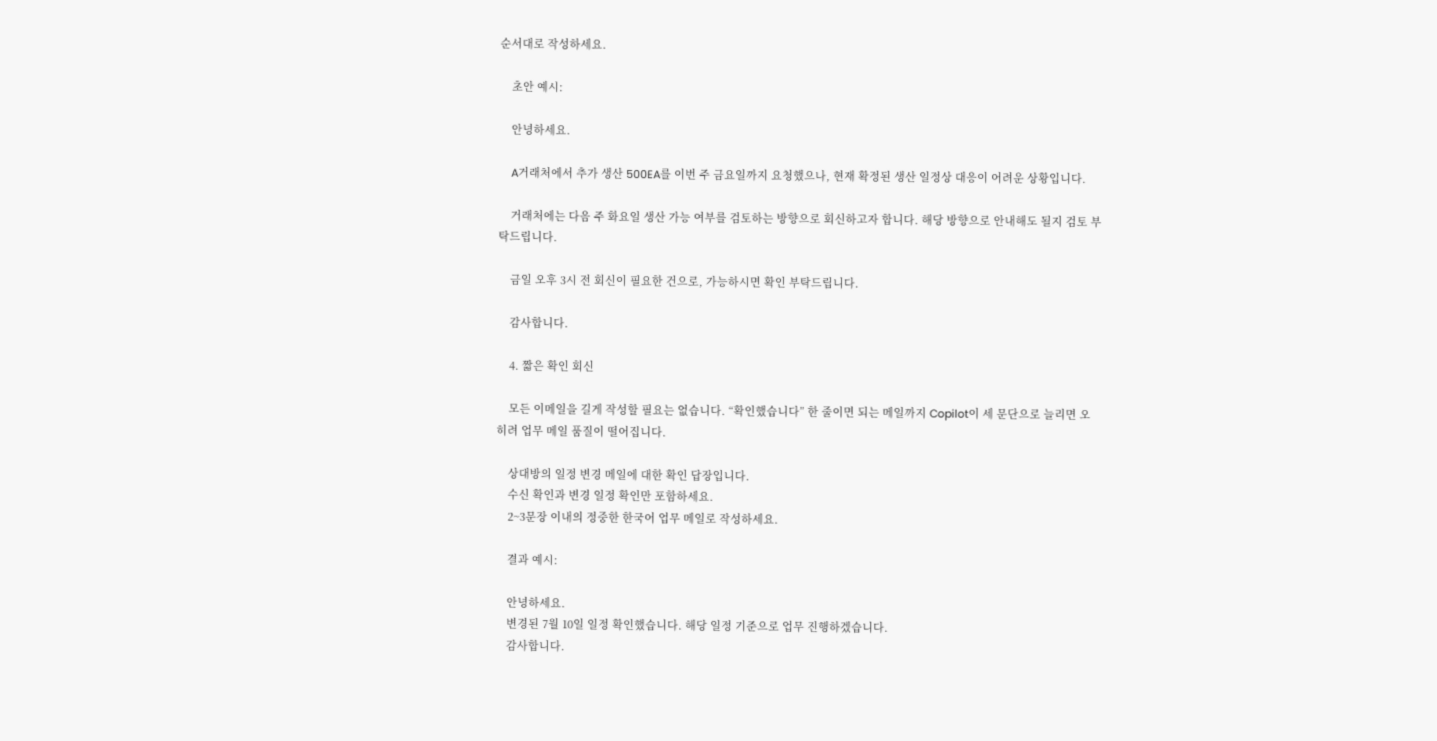순서대로 작성하세요.

    초안 예시:

    안녕하세요.

    A거래처에서 추가 생산 500EA를 이번 주 금요일까지 요청했으나, 현재 확정된 생산 일정상 대응이 어려운 상황입니다.

    거래처에는 다음 주 화요일 생산 가능 여부를 검토하는 방향으로 회신하고자 합니다. 해당 방향으로 안내해도 될지 검토 부탁드립니다.

    금일 오후 3시 전 회신이 필요한 건으로, 가능하시면 확인 부탁드립니다.

    감사합니다.

    4. 짧은 확인 회신

    모든 이메일을 길게 작성할 필요는 없습니다. “확인했습니다” 한 줄이면 되는 메일까지 Copilot이 세 문단으로 늘리면 오히려 업무 메일 품질이 떨어집니다.

    상대방의 일정 변경 메일에 대한 확인 답장입니다.
    수신 확인과 변경 일정 확인만 포함하세요.
    2~3문장 이내의 정중한 한국어 업무 메일로 작성하세요.

    결과 예시:

    안녕하세요.
    변경된 7월 10일 일정 확인했습니다. 해당 일정 기준으로 업무 진행하겠습니다.
    감사합니다.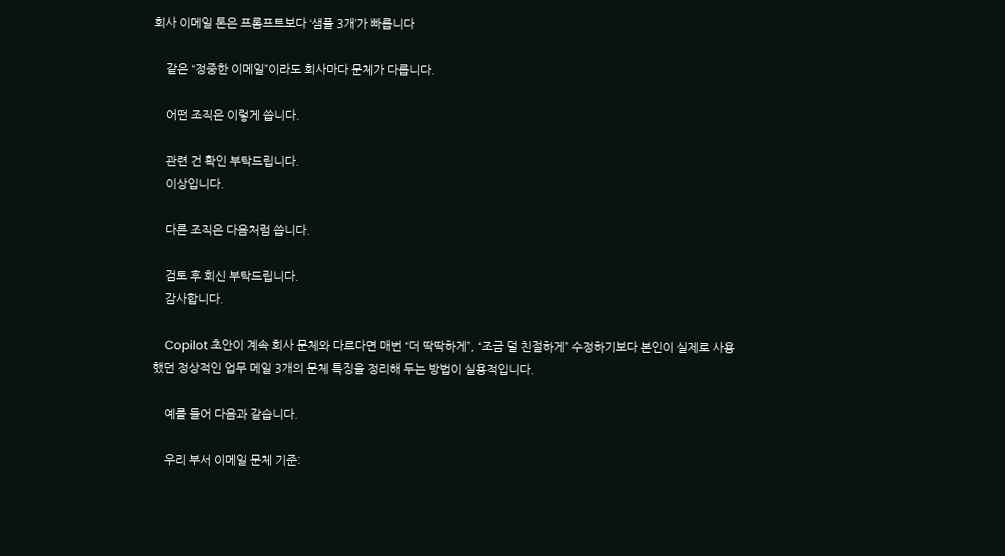회사 이메일 톤은 프롬프트보다 ‘샘플 3개’가 빠릅니다

    같은 “정중한 이메일”이라도 회사마다 문체가 다릅니다.

    어떤 조직은 이렇게 씁니다.

    관련 건 확인 부탁드립니다.
    이상입니다.

    다른 조직은 다음처럼 씁니다.

    검토 후 회신 부탁드립니다.
    감사합니다.

    Copilot 초안이 계속 회사 문체와 다르다면 매번 “더 딱딱하게”, “조금 덜 친절하게” 수정하기보다 본인이 실제로 사용했던 정상적인 업무 메일 3개의 문체 특징을 정리해 두는 방법이 실용적입니다.

    예를 들어 다음과 같습니다.

    우리 부서 이메일 문체 기준: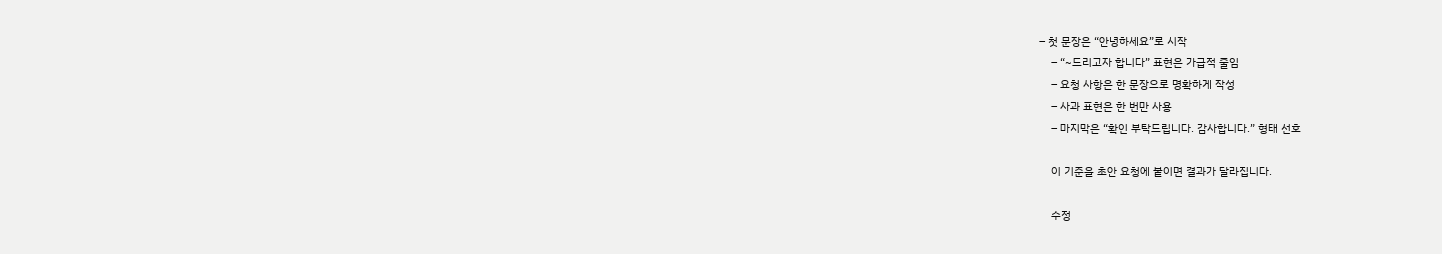– 첫 문장은 “안녕하세요”로 시작
    – “~드리고자 합니다” 표현은 가급적 줄임
    – 요청 사항은 한 문장으로 명확하게 작성
    – 사과 표현은 한 번만 사용
    – 마지막은 “확인 부탁드립니다. 감사합니다.” 형태 선호

    이 기준을 초안 요청에 붙이면 결과가 달라집니다.

    수정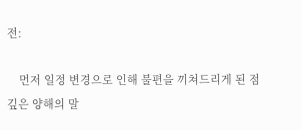전:

    먼저 일정 변경으로 인해 불편을 끼쳐드리게 된 점 깊은 양해의 말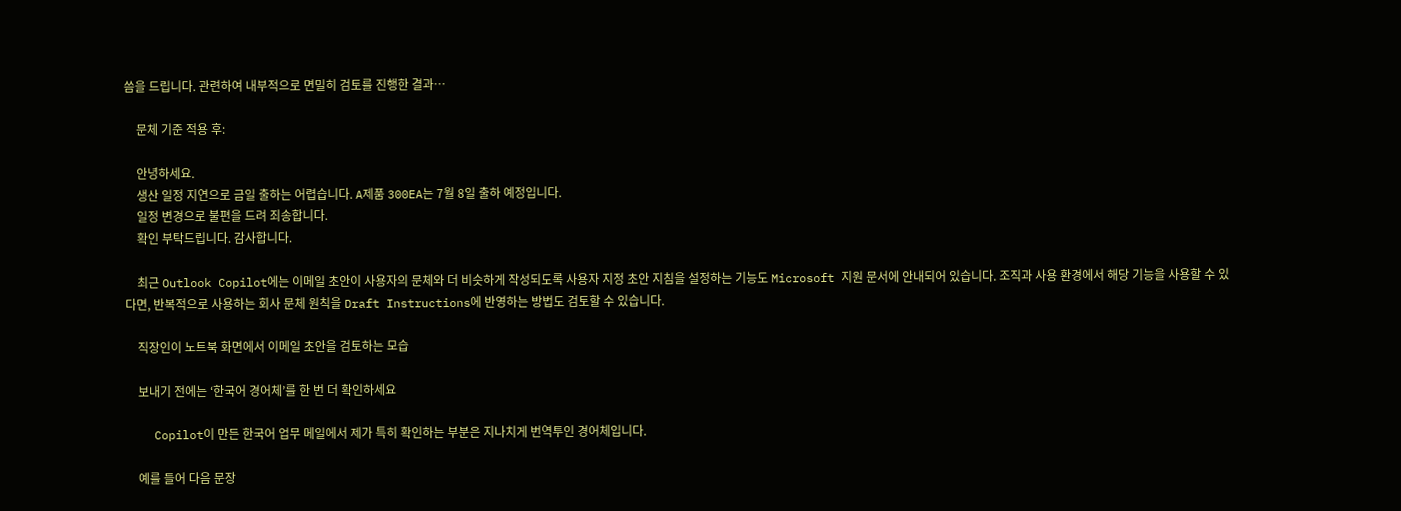씀을 드립니다. 관련하여 내부적으로 면밀히 검토를 진행한 결과…

    문체 기준 적용 후:

    안녕하세요.
    생산 일정 지연으로 금일 출하는 어렵습니다. A제품 300EA는 7월 8일 출하 예정입니다.
    일정 변경으로 불편을 드려 죄송합니다.
    확인 부탁드립니다. 감사합니다.

    최근 Outlook Copilot에는 이메일 초안이 사용자의 문체와 더 비슷하게 작성되도록 사용자 지정 초안 지침을 설정하는 기능도 Microsoft 지원 문서에 안내되어 있습니다. 조직과 사용 환경에서 해당 기능을 사용할 수 있다면, 반복적으로 사용하는 회사 문체 원칙을 Draft Instructions에 반영하는 방법도 검토할 수 있습니다.

    직장인이 노트북 화면에서 이메일 초안을 검토하는 모습

    보내기 전에는 ‘한국어 경어체’를 한 번 더 확인하세요

    Copilot이 만든 한국어 업무 메일에서 제가 특히 확인하는 부분은 지나치게 번역투인 경어체입니다.

    예를 들어 다음 문장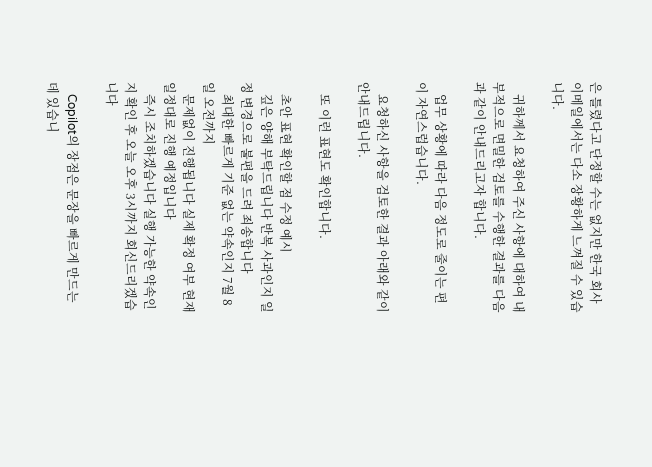은 틀렸다고 단정할 수는 없지만 한국 회사 이메일에서는 다소 장황하게 느껴질 수 있습니다.

    귀하께서 요청하여 주신 사항에 대하여 내부적으로 면밀한 검토를 수행한 결과를 다음과 같이 안내드리고자 합니다.

    업무 상황에 따라 다음 정도로 줄이는 편이 자연스럽습니다.

    요청하신 사항을 검토한 결과 아래와 같이 안내드립니다.

    또 이런 표현도 확인합니다.

    초안 표현 확인할 점 수정 예시
    깊은 양해 부탁드립니다 반복 사과인지 일정 변경으로 불편을 드려 죄송합니다
    최대한 빠르게 기준 없는 약속인지 7월 8일 오전까지
    문제없이 진행됩니다 실제 확정 여부 현재 일정대로 진행 예정입니다
    즉시 조치하겠습니다 실행 가능한 약속인지 확인 후 오늘 오후 3시까지 회신드리겠습니다

    Copilot의 장점은 문장을 빠르게 만드는 데 있습니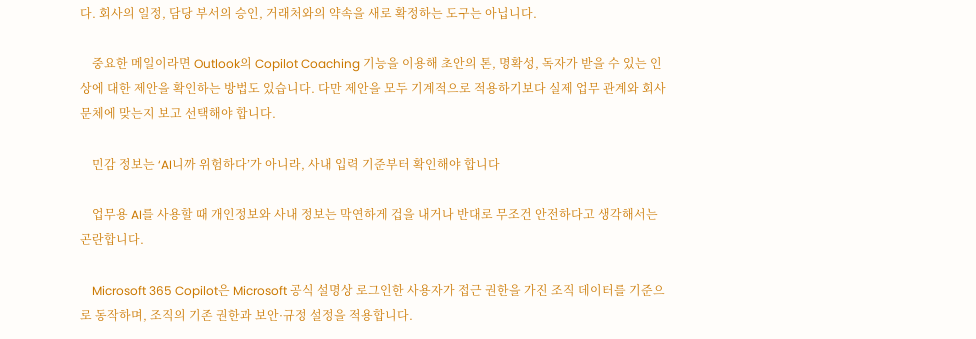다. 회사의 일정, 담당 부서의 승인, 거래처와의 약속을 새로 확정하는 도구는 아닙니다.

    중요한 메일이라면 Outlook의 Copilot Coaching 기능을 이용해 초안의 톤, 명확성, 독자가 받을 수 있는 인상에 대한 제안을 확인하는 방법도 있습니다. 다만 제안을 모두 기계적으로 적용하기보다 실제 업무 관계와 회사 문체에 맞는지 보고 선택해야 합니다.

    민감 정보는 ‘AI니까 위험하다’가 아니라, 사내 입력 기준부터 확인해야 합니다

    업무용 AI를 사용할 때 개인정보와 사내 정보는 막연하게 겁을 내거나 반대로 무조건 안전하다고 생각해서는 곤란합니다.

    Microsoft 365 Copilot은 Microsoft 공식 설명상 로그인한 사용자가 접근 권한을 가진 조직 데이터를 기준으로 동작하며, 조직의 기존 권한과 보안·규정 설정을 적용합니다.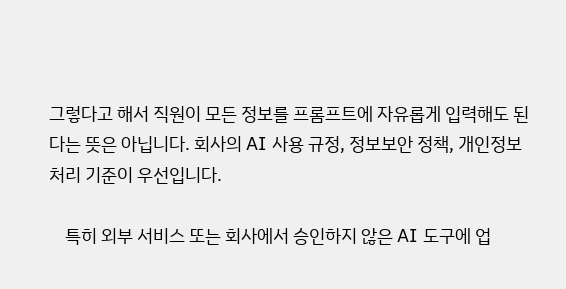그렇다고 해서 직원이 모든 정보를 프롬프트에 자유롭게 입력해도 된다는 뜻은 아닙니다. 회사의 AI 사용 규정, 정보보안 정책, 개인정보 처리 기준이 우선입니다.

    특히 외부 서비스 또는 회사에서 승인하지 않은 AI 도구에 업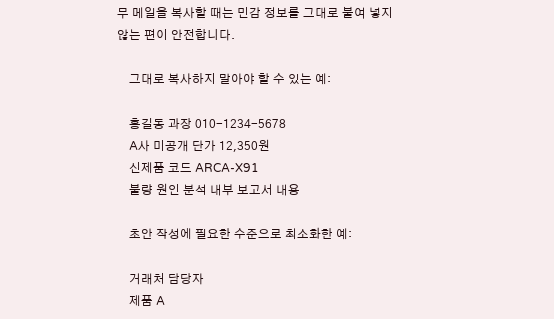무 메일을 복사할 때는 민감 정보를 그대로 붙여 넣지 않는 편이 안전합니다.

    그대로 복사하지 말아야 할 수 있는 예:

    홍길동 과장 010-1234-5678
    A사 미공개 단가 12,350원
    신제품 코드 ARCA-X91
    불량 원인 분석 내부 보고서 내용

    초안 작성에 필요한 수준으로 최소화한 예:

    거래처 담당자
    제품 A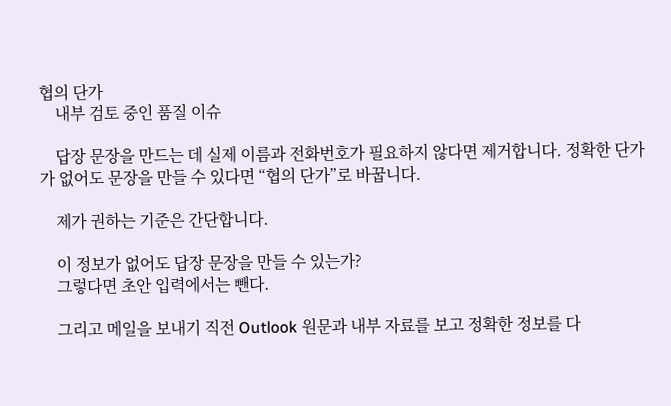협의 단가
    내부 검토 중인 품질 이슈

    답장 문장을 만드는 데 실제 이름과 전화번호가 필요하지 않다면 제거합니다. 정확한 단가가 없어도 문장을 만들 수 있다면 “협의 단가”로 바꿉니다.

    제가 권하는 기준은 간단합니다.

    이 정보가 없어도 답장 문장을 만들 수 있는가?
    그렇다면 초안 입력에서는 뺀다.

    그리고 메일을 보내기 직전 Outlook 원문과 내부 자료를 보고 정확한 정보를 다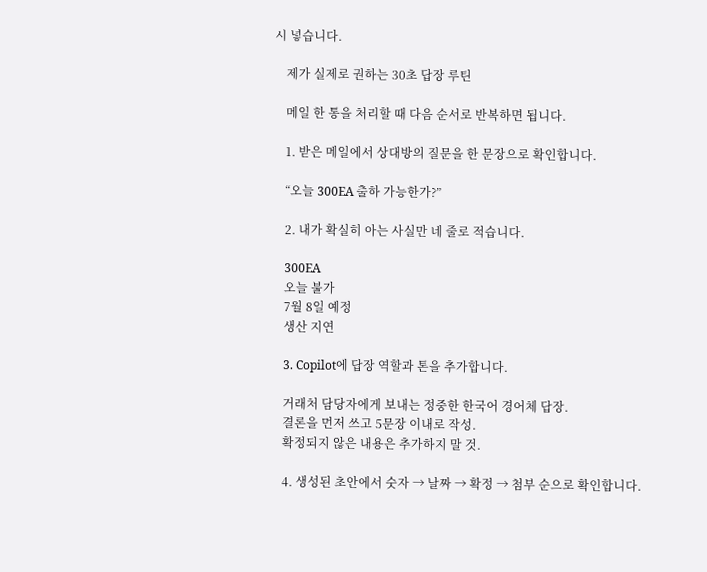시 넣습니다.

    제가 실제로 권하는 30초 답장 루틴

    메일 한 통을 처리할 때 다음 순서로 반복하면 됩니다.

    1. 받은 메일에서 상대방의 질문을 한 문장으로 확인합니다.

    “오늘 300EA 출하 가능한가?”

    2. 내가 확실히 아는 사실만 네 줄로 적습니다.

    300EA
    오늘 불가
    7월 8일 예정
    생산 지연

    3. Copilot에 답장 역할과 톤을 추가합니다.

    거래처 담당자에게 보내는 정중한 한국어 경어체 답장.
    결론을 먼저 쓰고 5문장 이내로 작성.
    확정되지 않은 내용은 추가하지 말 것.

    4. 생성된 초안에서 숫자 → 날짜 → 확정 → 첨부 순으로 확인합니다.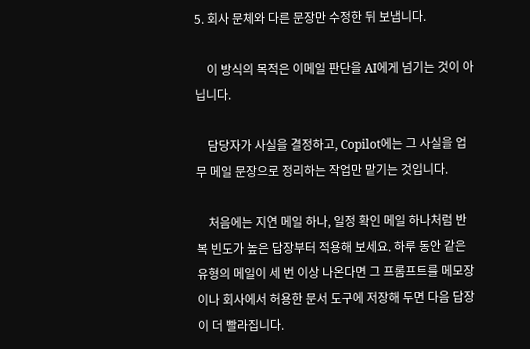5. 회사 문체와 다른 문장만 수정한 뒤 보냅니다.

    이 방식의 목적은 이메일 판단을 AI에게 넘기는 것이 아닙니다.

    담당자가 사실을 결정하고, Copilot에는 그 사실을 업무 메일 문장으로 정리하는 작업만 맡기는 것입니다.

    처음에는 지연 메일 하나, 일정 확인 메일 하나처럼 반복 빈도가 높은 답장부터 적용해 보세요. 하루 동안 같은 유형의 메일이 세 번 이상 나온다면 그 프롬프트를 메모장이나 회사에서 허용한 문서 도구에 저장해 두면 다음 답장이 더 빨라집니다.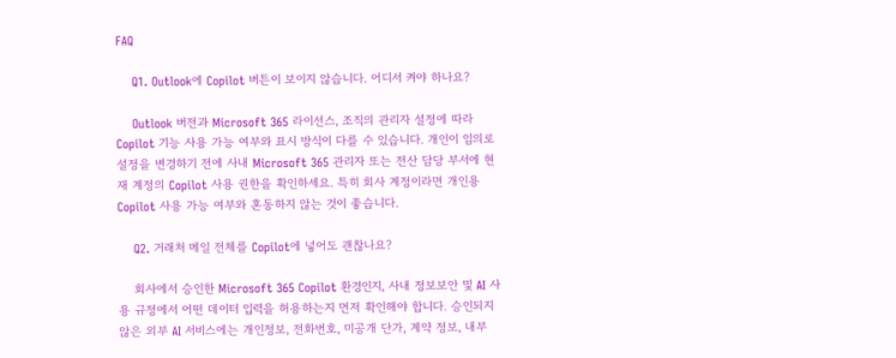FAQ

    Q1. Outlook에 Copilot 버튼이 보이지 않습니다. 어디서 켜야 하나요?

    Outlook 버전과 Microsoft 365 라이선스, 조직의 관리자 설정에 따라 Copilot 기능 사용 가능 여부와 표시 방식이 다를 수 있습니다. 개인이 임의로 설정을 변경하기 전에 사내 Microsoft 365 관리자 또는 전산 담당 부서에 현재 계정의 Copilot 사용 권한을 확인하세요. 특히 회사 계정이라면 개인용 Copilot 사용 가능 여부와 혼동하지 않는 것이 좋습니다.

    Q2. 거래처 메일 전체를 Copilot에 넣어도 괜찮나요?

    회사에서 승인한 Microsoft 365 Copilot 환경인지, 사내 정보보안 및 AI 사용 규정에서 어떤 데이터 입력을 허용하는지 먼저 확인해야 합니다. 승인되지 않은 외부 AI 서비스에는 개인정보, 전화번호, 미공개 단가, 계약 정보, 내부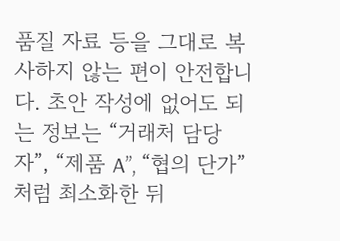품질 자료 등을 그대로 복사하지 않는 편이 안전합니다. 초안 작성에 없어도 되는 정보는 “거래처 담당자”, “제품 A”, “협의 단가”처럼 최소화한 뒤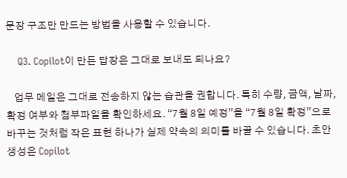문장 구조만 만드는 방법을 사용할 수 있습니다.

    Q3. Copilot이 만든 답장은 그대로 보내도 되나요?

    업무 메일은 그대로 전송하지 않는 습관을 권합니다. 특히 수량, 금액, 날짜, 확정 여부와 첨부파일을 확인하세요. “7월 8일 예정”을 “7월 8일 확정”으로 바꾸는 것처럼 작은 표현 하나가 실제 약속의 의미를 바꿀 수 있습니다. 초안 생성은 Copilot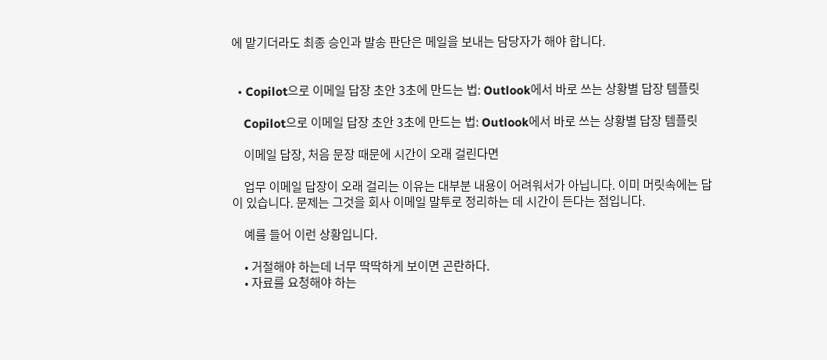에 맡기더라도 최종 승인과 발송 판단은 메일을 보내는 담당자가 해야 합니다.


  • Copilot으로 이메일 답장 초안 3초에 만드는 법: Outlook에서 바로 쓰는 상황별 답장 템플릿

    Copilot으로 이메일 답장 초안 3초에 만드는 법: Outlook에서 바로 쓰는 상황별 답장 템플릿

    이메일 답장, 처음 문장 때문에 시간이 오래 걸린다면

    업무 이메일 답장이 오래 걸리는 이유는 대부분 내용이 어려워서가 아닙니다. 이미 머릿속에는 답이 있습니다. 문제는 그것을 회사 이메일 말투로 정리하는 데 시간이 든다는 점입니다.

    예를 들어 이런 상황입니다.

    • 거절해야 하는데 너무 딱딱하게 보이면 곤란하다.
    • 자료를 요청해야 하는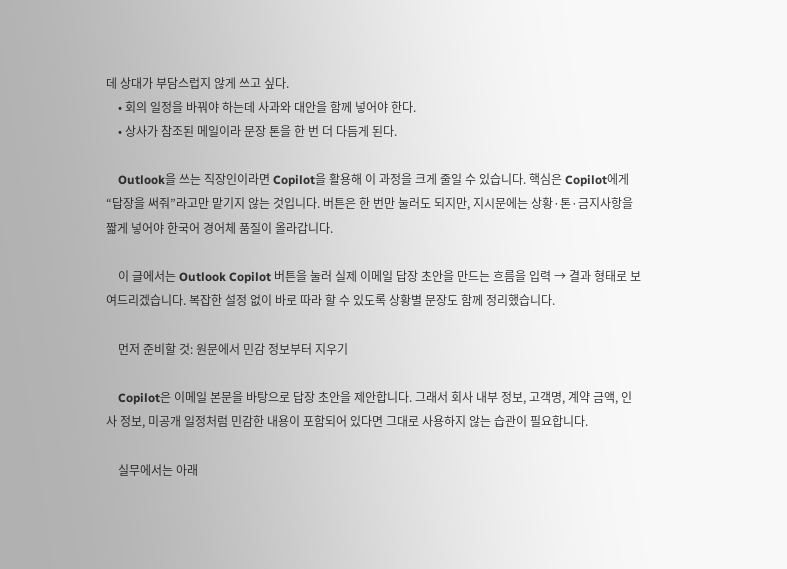데 상대가 부담스럽지 않게 쓰고 싶다.
    • 회의 일정을 바꿔야 하는데 사과와 대안을 함께 넣어야 한다.
    • 상사가 참조된 메일이라 문장 톤을 한 번 더 다듬게 된다.

    Outlook을 쓰는 직장인이라면 Copilot을 활용해 이 과정을 크게 줄일 수 있습니다. 핵심은 Copilot에게 “답장을 써줘”라고만 맡기지 않는 것입니다. 버튼은 한 번만 눌러도 되지만, 지시문에는 상황·톤·금지사항을 짧게 넣어야 한국어 경어체 품질이 올라갑니다.

    이 글에서는 Outlook Copilot 버튼을 눌러 실제 이메일 답장 초안을 만드는 흐름을 입력 → 결과 형태로 보여드리겠습니다. 복잡한 설정 없이 바로 따라 할 수 있도록 상황별 문장도 함께 정리했습니다.

    먼저 준비할 것: 원문에서 민감 정보부터 지우기

    Copilot은 이메일 본문을 바탕으로 답장 초안을 제안합니다. 그래서 회사 내부 정보, 고객명, 계약 금액, 인사 정보, 미공개 일정처럼 민감한 내용이 포함되어 있다면 그대로 사용하지 않는 습관이 필요합니다.

    실무에서는 아래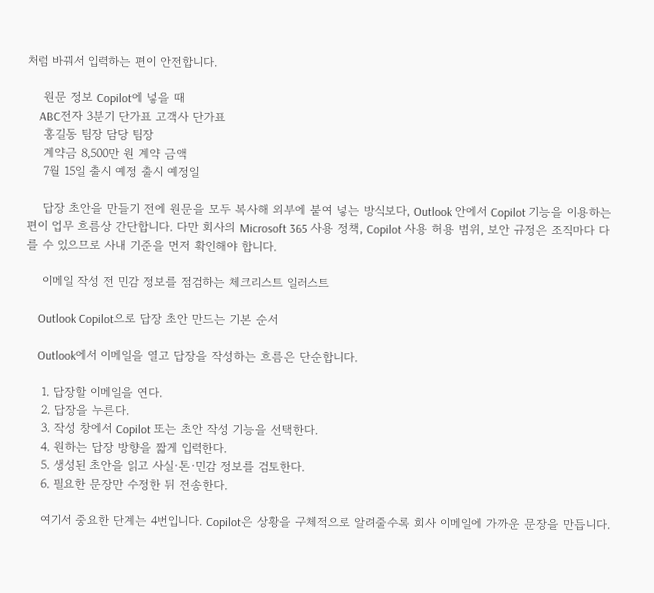처럼 바꿔서 입력하는 편이 안전합니다.

    원문 정보 Copilot에 넣을 때
    ABC전자 3분기 단가표 고객사 단가표
    홍길동 팀장 담당 팀장
    계약금 8,500만 원 계약 금액
    7월 15일 출시 예정 출시 예정일

    답장 초안을 만들기 전에 원문을 모두 복사해 외부에 붙여 넣는 방식보다, Outlook 안에서 Copilot 기능을 이용하는 편이 업무 흐름상 간단합니다. 다만 회사의 Microsoft 365 사용 정책, Copilot 사용 허용 범위, 보안 규정은 조직마다 다를 수 있으므로 사내 기준을 먼저 확인해야 합니다.

    이메일 작성 전 민감 정보를 점검하는 체크리스트 일러스트

    Outlook Copilot으로 답장 초안 만드는 기본 순서

    Outlook에서 이메일을 열고 답장을 작성하는 흐름은 단순합니다.

    1. 답장할 이메일을 연다.
    2. 답장을 누른다.
    3. 작성 창에서 Copilot 또는 초안 작성 기능을 선택한다.
    4. 원하는 답장 방향을 짧게 입력한다.
    5. 생성된 초안을 읽고 사실·톤·민감 정보를 검토한다.
    6. 필요한 문장만 수정한 뒤 전송한다.

    여기서 중요한 단계는 4번입니다. Copilot은 상황을 구체적으로 알려줄수록 회사 이메일에 가까운 문장을 만듭니다.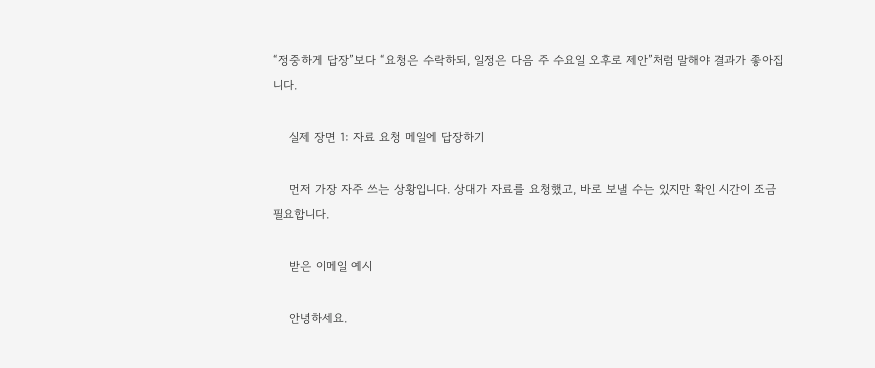“정중하게 답장”보다 “요청은 수락하되, 일정은 다음 주 수요일 오후로 제안”처럼 말해야 결과가 좋아집니다.

    실제 장면 1: 자료 요청 메일에 답장하기

    먼저 가장 자주 쓰는 상황입니다. 상대가 자료를 요청했고, 바로 보낼 수는 있지만 확인 시간이 조금 필요합니다.

    받은 이메일 예시

    안녕하세요.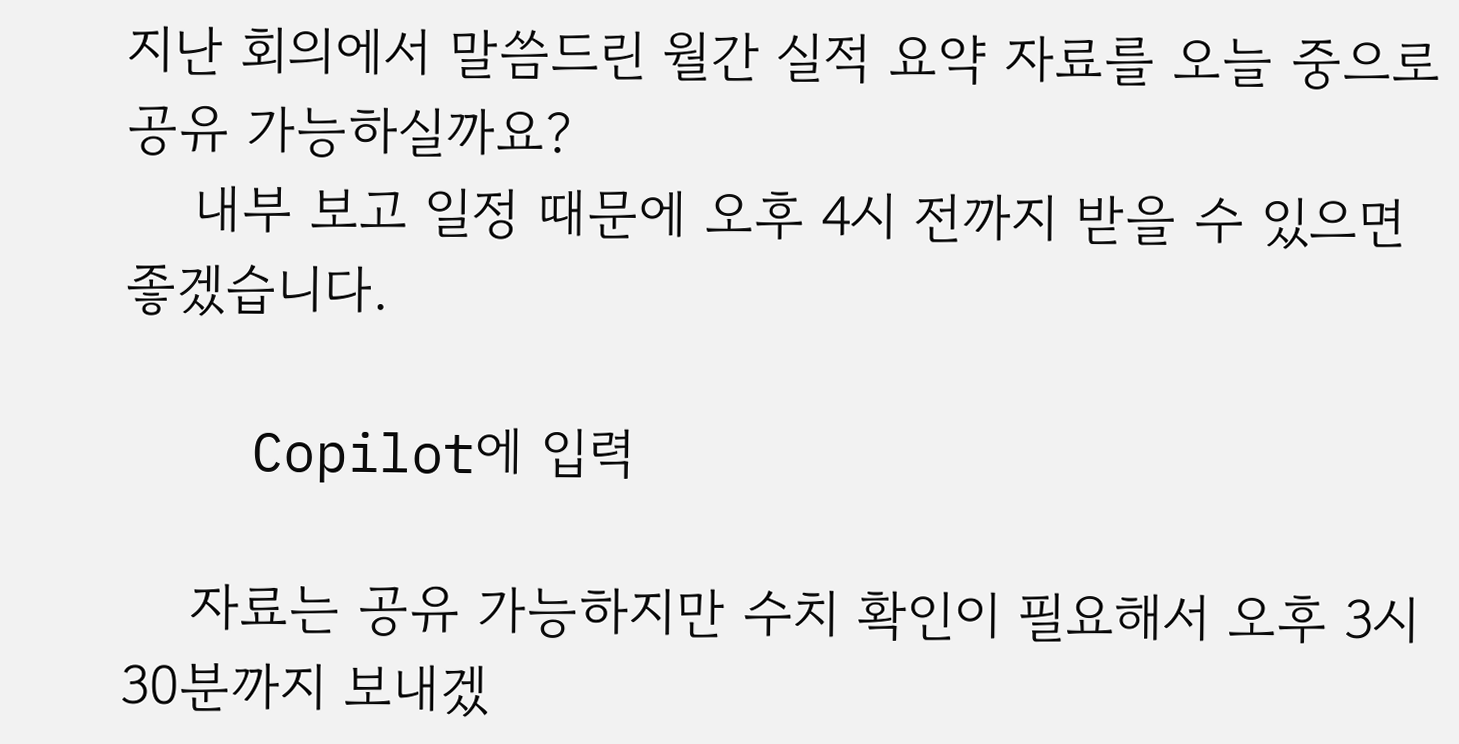지난 회의에서 말씀드린 월간 실적 요약 자료를 오늘 중으로 공유 가능하실까요?
    내부 보고 일정 때문에 오후 4시 전까지 받을 수 있으면 좋겠습니다.

    Copilot에 입력

    자료는 공유 가능하지만 수치 확인이 필요해서 오후 3시 30분까지 보내겠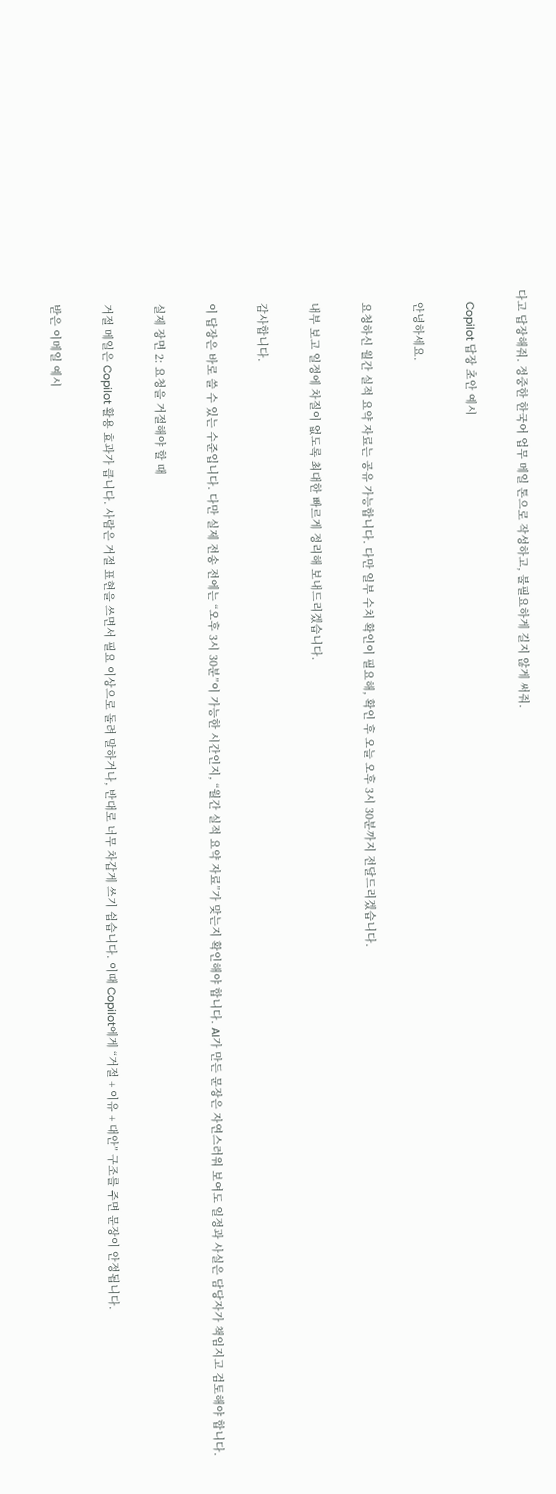다고 답장해줘. 정중한 한국어 업무 메일 톤으로 작성하고, 불필요하게 길지 않게 써줘.

    Copilot 답장 초안 예시

    안녕하세요.

    요청하신 월간 실적 요약 자료는 공유 가능합니다. 다만 일부 수치 확인이 필요해, 확인 후 오늘 오후 3시 30분까지 전달드리겠습니다.

    내부 보고 일정에 차질이 없도록 최대한 빠르게 정리해 보내드리겠습니다.

    감사합니다.

    이 답장은 바로 쓸 수 있는 수준입니다. 다만 실제 전송 전에는 “오후 3시 30분”이 가능한 시간인지, “월간 실적 요약 자료”가 맞는지 확인해야 합니다. AI가 만든 문장은 자연스러워 보여도 일정과 사실은 담당자가 책임지고 검토해야 합니다.

    실제 장면 2: 요청을 거절해야 할 때

    거절 메일은 Copilot 활용 효과가 큽니다. 사람은 거절 표현을 쓰면서 필요 이상으로 돌려 말하거나, 반대로 너무 차갑게 쓰기 쉽습니다. 이때 Copilot에게 “거절 + 이유 + 대안” 구조를 주면 문장이 안정됩니다.

    받은 이메일 예시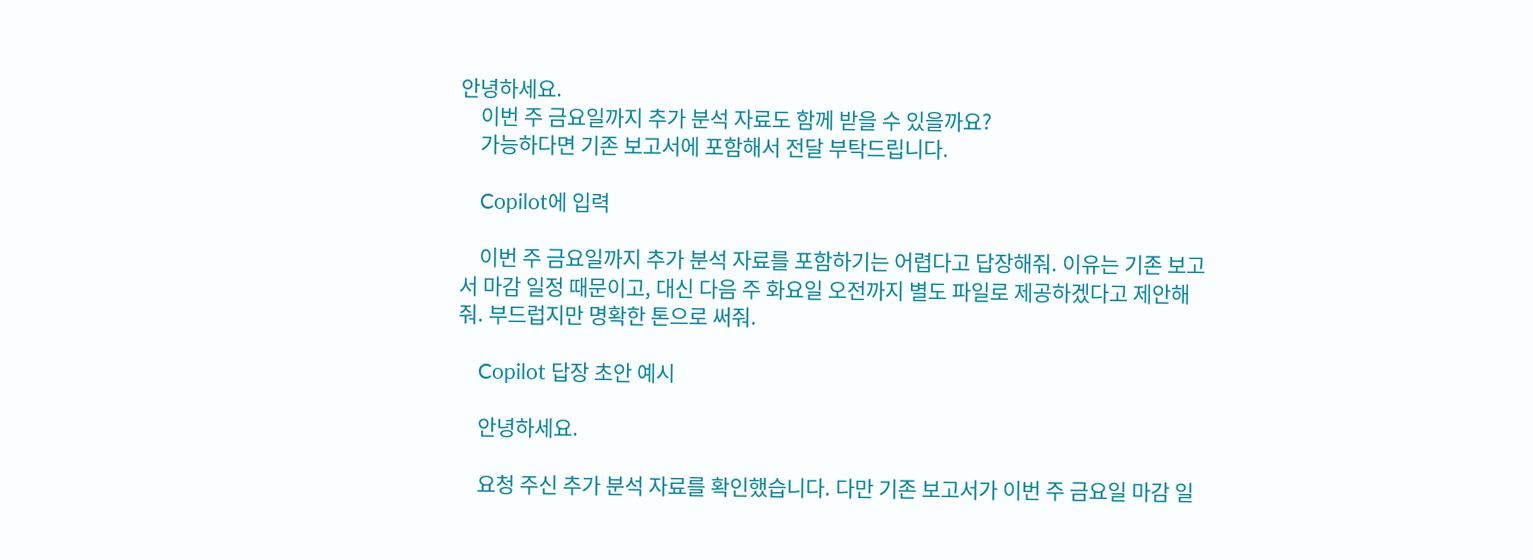안녕하세요.
    이번 주 금요일까지 추가 분석 자료도 함께 받을 수 있을까요?
    가능하다면 기존 보고서에 포함해서 전달 부탁드립니다.

    Copilot에 입력

    이번 주 금요일까지 추가 분석 자료를 포함하기는 어렵다고 답장해줘. 이유는 기존 보고서 마감 일정 때문이고, 대신 다음 주 화요일 오전까지 별도 파일로 제공하겠다고 제안해줘. 부드럽지만 명확한 톤으로 써줘.

    Copilot 답장 초안 예시

    안녕하세요.

    요청 주신 추가 분석 자료를 확인했습니다. 다만 기존 보고서가 이번 주 금요일 마감 일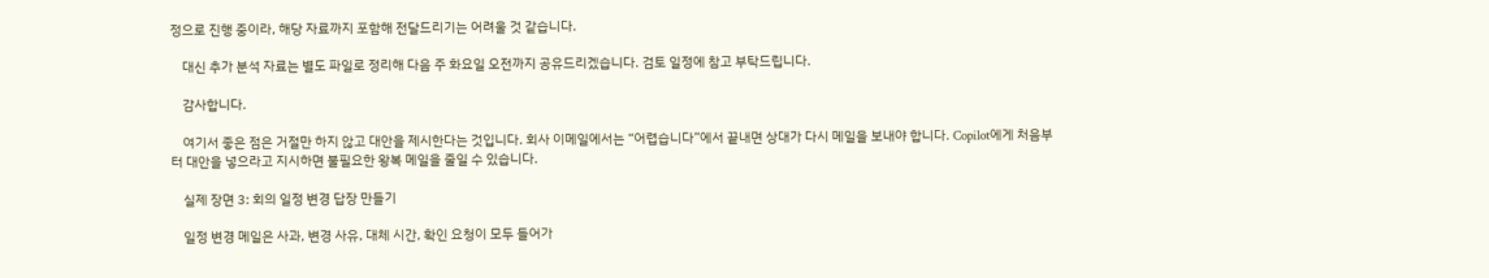정으로 진행 중이라, 해당 자료까지 포함해 전달드리기는 어려울 것 같습니다.

    대신 추가 분석 자료는 별도 파일로 정리해 다음 주 화요일 오전까지 공유드리겠습니다. 검토 일정에 참고 부탁드립니다.

    감사합니다.

    여기서 좋은 점은 거절만 하지 않고 대안을 제시한다는 것입니다. 회사 이메일에서는 “어렵습니다”에서 끝내면 상대가 다시 메일을 보내야 합니다. Copilot에게 처음부터 대안을 넣으라고 지시하면 불필요한 왕복 메일을 줄일 수 있습니다.

    실제 장면 3: 회의 일정 변경 답장 만들기

    일정 변경 메일은 사과, 변경 사유, 대체 시간, 확인 요청이 모두 들어가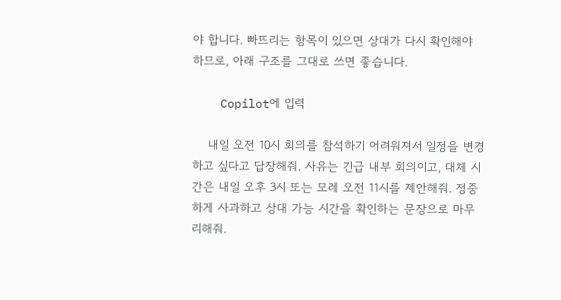야 합니다. 빠뜨리는 항목이 있으면 상대가 다시 확인해야 하므로, 아래 구조를 그대로 쓰면 좋습니다.

    Copilot에 입력

    내일 오전 10시 회의를 참석하기 어려워져서 일정을 변경하고 싶다고 답장해줘. 사유는 긴급 내부 회의이고, 대체 시간은 내일 오후 3시 또는 모레 오전 11시를 제안해줘. 정중하게 사과하고 상대 가능 시간을 확인하는 문장으로 마무리해줘.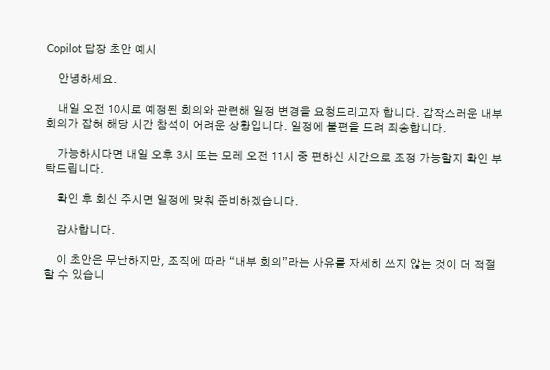Copilot 답장 초안 예시

    안녕하세요.

    내일 오전 10시로 예정된 회의와 관련해 일정 변경을 요청드리고자 합니다. 갑작스러운 내부 회의가 잡혀 해당 시간 참석이 어려운 상황입니다. 일정에 불편을 드려 죄송합니다.

    가능하시다면 내일 오후 3시 또는 모레 오전 11시 중 편하신 시간으로 조정 가능할지 확인 부탁드립니다.

    확인 후 회신 주시면 일정에 맞춰 준비하겠습니다.

    감사합니다.

    이 초안은 무난하지만, 조직에 따라 “내부 회의”라는 사유를 자세히 쓰지 않는 것이 더 적절할 수 있습니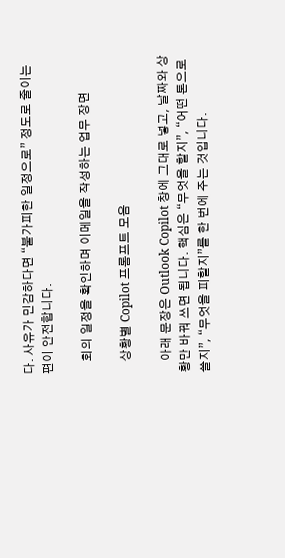다. 사유가 민감하다면 “불가피한 일정으로” 정도로 줄이는 편이 안전합니다.

    회의 일정을 확인하며 이메일을 작성하는 업무 장면

    상황별 Copilot 프롬프트 모음

    아래 문장은 Outlook Copilot 창에 그대로 넣고, 날짜와 상황만 바꿔 쓰면 됩니다. 핵심은 “무엇을 할지”, “어떤 톤으로 쓸지”, “무엇을 피할지”를 한 번에 주는 것입니다.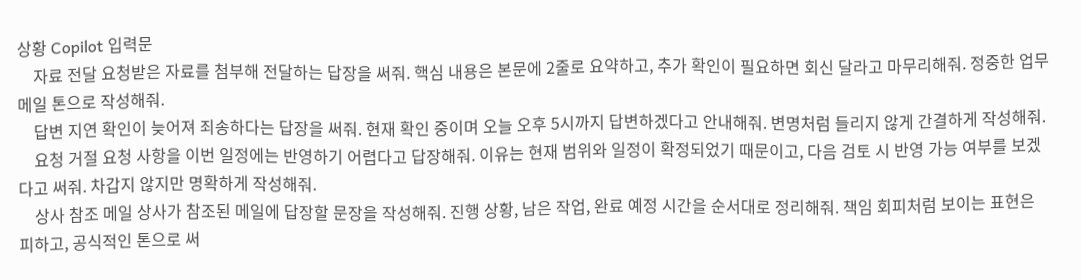상황 Copilot 입력문
    자료 전달 요청받은 자료를 첨부해 전달하는 답장을 써줘. 핵심 내용은 본문에 2줄로 요약하고, 추가 확인이 필요하면 회신 달라고 마무리해줘. 정중한 업무 메일 톤으로 작성해줘.
    답변 지연 확인이 늦어져 죄송하다는 답장을 써줘. 현재 확인 중이며 오늘 오후 5시까지 답변하겠다고 안내해줘. 변명처럼 들리지 않게 간결하게 작성해줘.
    요청 거절 요청 사항을 이번 일정에는 반영하기 어렵다고 답장해줘. 이유는 현재 범위와 일정이 확정되었기 때문이고, 다음 검토 시 반영 가능 여부를 보겠다고 써줘. 차갑지 않지만 명확하게 작성해줘.
    상사 참조 메일 상사가 참조된 메일에 답장할 문장을 작성해줘. 진행 상황, 남은 작업, 완료 예정 시간을 순서대로 정리해줘. 책임 회피처럼 보이는 표현은 피하고, 공식적인 톤으로 써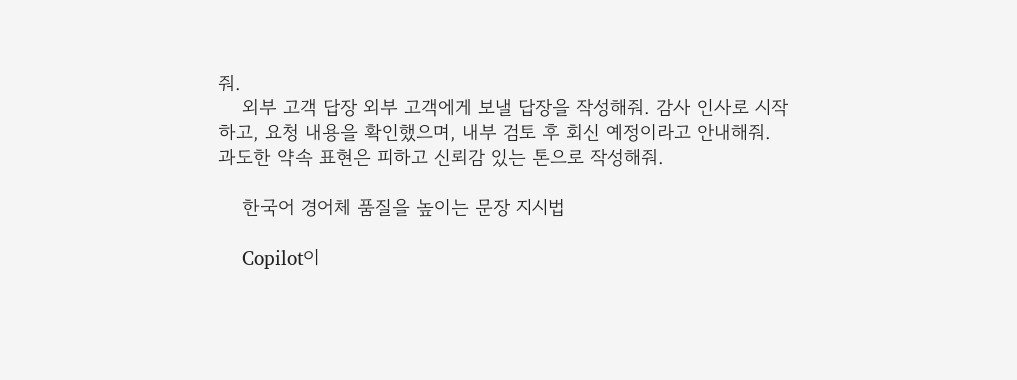줘.
    외부 고객 답장 외부 고객에게 보낼 답장을 작성해줘. 감사 인사로 시작하고, 요청 내용을 확인했으며, 내부 검토 후 회신 예정이라고 안내해줘. 과도한 약속 표현은 피하고 신뢰감 있는 톤으로 작성해줘.

    한국어 경어체 품질을 높이는 문장 지시법

    Copilot이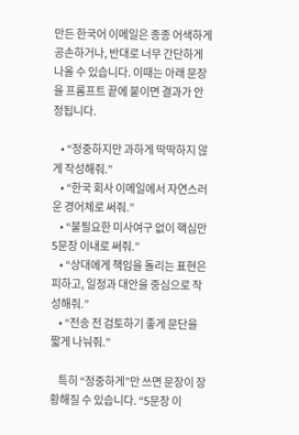만든 한국어 이메일은 종종 어색하게 공손하거나, 반대로 너무 간단하게 나올 수 있습니다. 이때는 아래 문장을 프롬프트 끝에 붙이면 결과가 안정됩니다.

    • “정중하지만 과하게 딱딱하지 않게 작성해줘.”
    • “한국 회사 이메일에서 자연스러운 경어체로 써줘.”
    • “불필요한 미사여구 없이 핵심만 5문장 이내로 써줘.”
    • “상대에게 책임을 돌리는 표현은 피하고, 일정과 대안을 중심으로 작성해줘.”
    • “전송 전 검토하기 좋게 문단을 짧게 나눠줘.”

    특히 “정중하게”만 쓰면 문장이 장황해질 수 있습니다. “5문장 이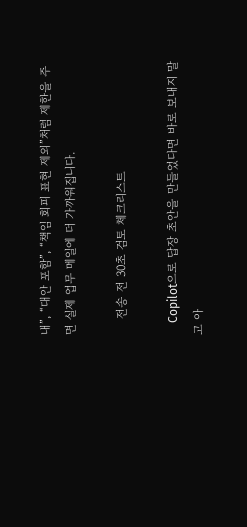내”, “대안 포함”, “책임 회피 표현 제외”처럼 제한을 주면 실제 업무 메일에 더 가까워집니다.

    전송 전 30초 검토 체크리스트

    Copilot으로 답장 초안을 만들었다면 바로 보내지 말고 아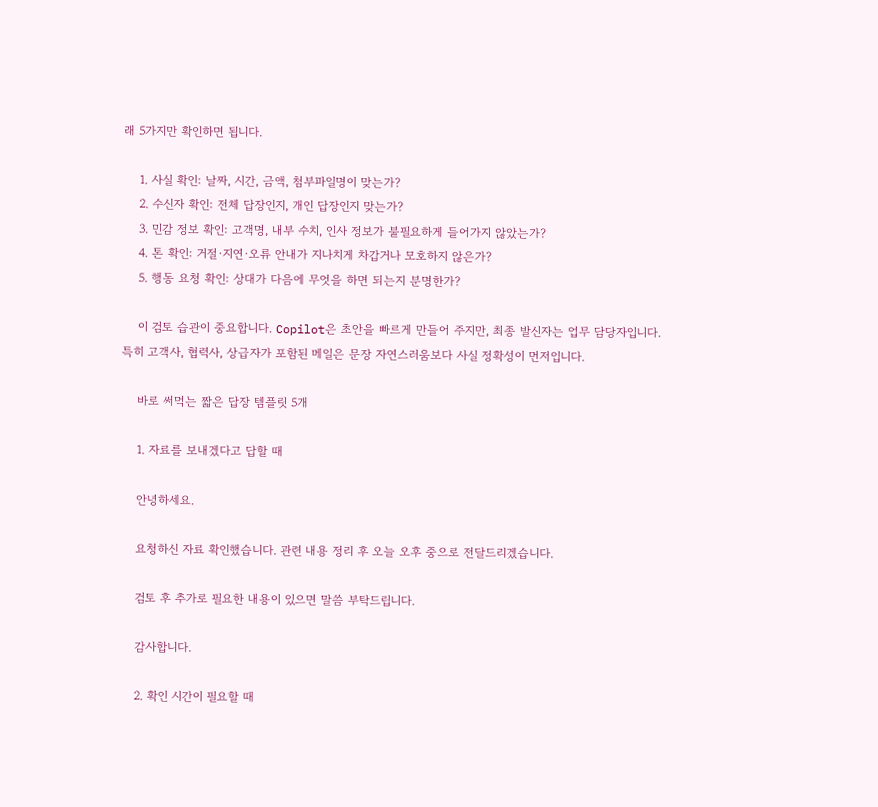래 5가지만 확인하면 됩니다.

    1. 사실 확인: 날짜, 시간, 금액, 첨부파일명이 맞는가?
    2. 수신자 확인: 전체 답장인지, 개인 답장인지 맞는가?
    3. 민감 정보 확인: 고객명, 내부 수치, 인사 정보가 불필요하게 들어가지 않았는가?
    4. 톤 확인: 거절·지연·오류 안내가 지나치게 차갑거나 모호하지 않은가?
    5. 행동 요청 확인: 상대가 다음에 무엇을 하면 되는지 분명한가?

    이 검토 습관이 중요합니다. Copilot은 초안을 빠르게 만들어 주지만, 최종 발신자는 업무 담당자입니다. 특히 고객사, 협력사, 상급자가 포함된 메일은 문장 자연스러움보다 사실 정확성이 먼저입니다.

    바로 써먹는 짧은 답장 템플릿 5개

    1. 자료를 보내겠다고 답할 때

    안녕하세요.

    요청하신 자료 확인했습니다. 관련 내용 정리 후 오늘 오후 중으로 전달드리겠습니다.

    검토 후 추가로 필요한 내용이 있으면 말씀 부탁드립니다.

    감사합니다.

    2. 확인 시간이 필요할 때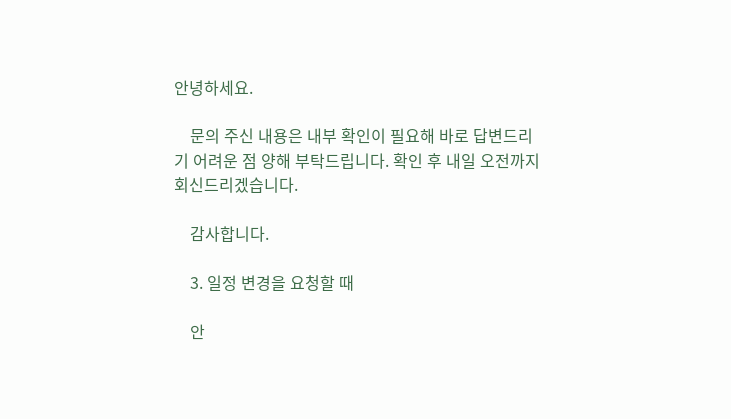안녕하세요.

    문의 주신 내용은 내부 확인이 필요해 바로 답변드리기 어려운 점 양해 부탁드립니다. 확인 후 내일 오전까지 회신드리겠습니다.

    감사합니다.

    3. 일정 변경을 요청할 때

    안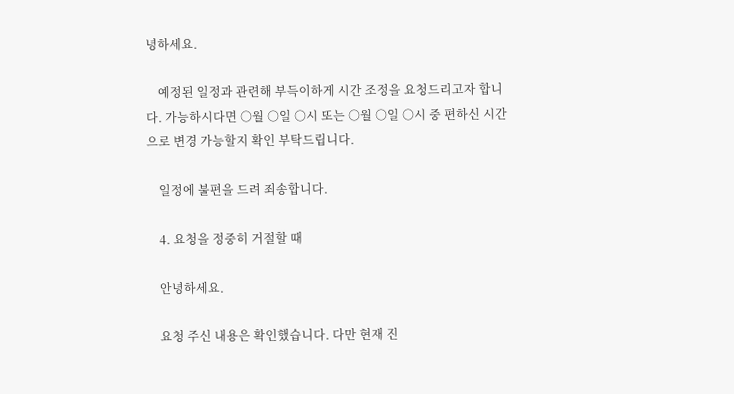녕하세요.

    예정된 일정과 관련해 부득이하게 시간 조정을 요청드리고자 합니다. 가능하시다면 ○월 ○일 ○시 또는 ○월 ○일 ○시 중 편하신 시간으로 변경 가능할지 확인 부탁드립니다.

    일정에 불편을 드려 죄송합니다.

    4. 요청을 정중히 거절할 때

    안녕하세요.

    요청 주신 내용은 확인했습니다. 다만 현재 진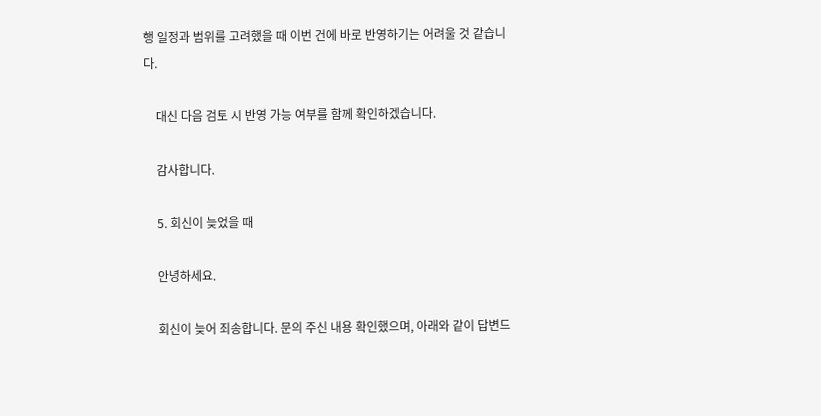행 일정과 범위를 고려했을 때 이번 건에 바로 반영하기는 어려울 것 같습니다.

    대신 다음 검토 시 반영 가능 여부를 함께 확인하겠습니다.

    감사합니다.

    5. 회신이 늦었을 때

    안녕하세요.

    회신이 늦어 죄송합니다. 문의 주신 내용 확인했으며, 아래와 같이 답변드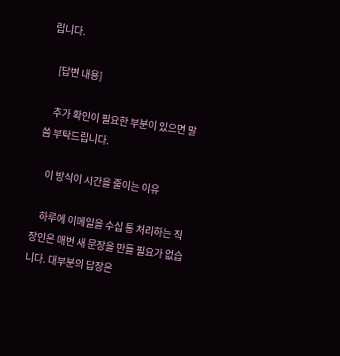립니다.

    [답변 내용]

    추가 확인이 필요한 부분이 있으면 말씀 부탁드립니다.

    이 방식이 시간을 줄이는 이유

    하루에 이메일을 수십 통 처리하는 직장인은 매번 새 문장을 만들 필요가 없습니다. 대부분의 답장은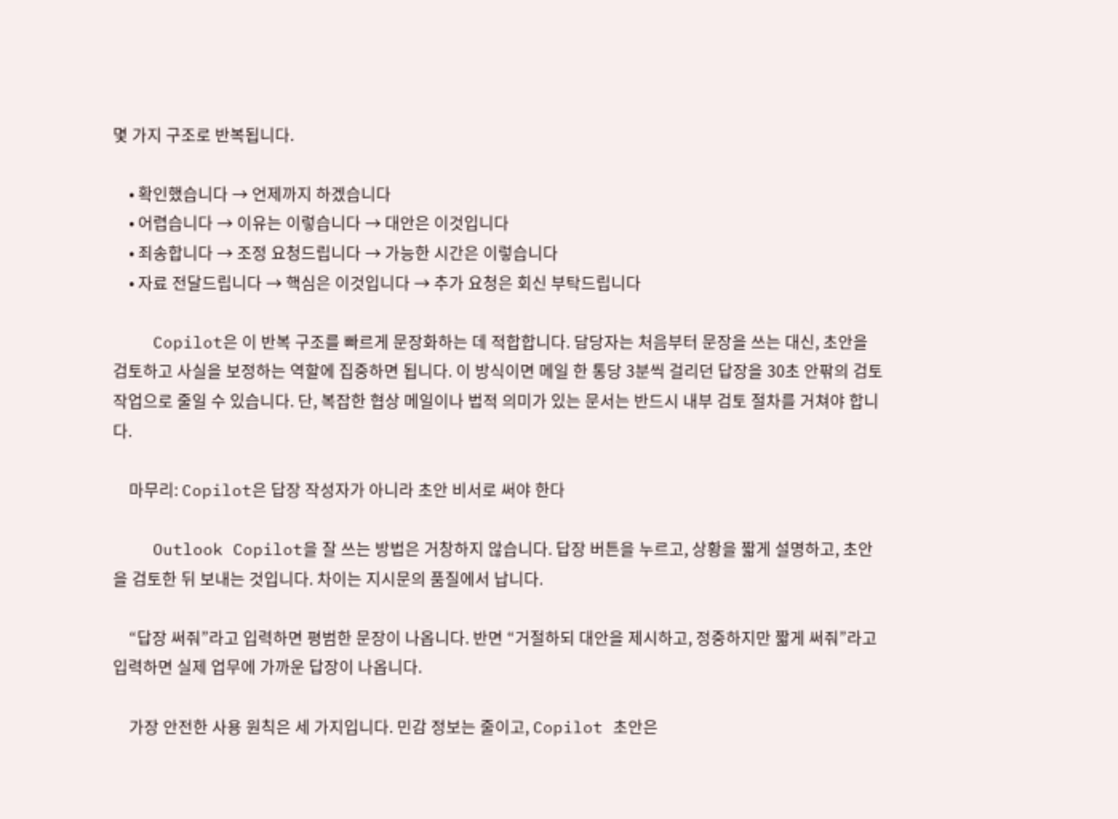몇 가지 구조로 반복됩니다.

    • 확인했습니다 → 언제까지 하겠습니다
    • 어렵습니다 → 이유는 이렇습니다 → 대안은 이것입니다
    • 죄송합니다 → 조정 요청드립니다 → 가능한 시간은 이렇습니다
    • 자료 전달드립니다 → 핵심은 이것입니다 → 추가 요청은 회신 부탁드립니다

    Copilot은 이 반복 구조를 빠르게 문장화하는 데 적합합니다. 담당자는 처음부터 문장을 쓰는 대신, 초안을 검토하고 사실을 보정하는 역할에 집중하면 됩니다. 이 방식이면 메일 한 통당 3분씩 걸리던 답장을 30초 안팎의 검토 작업으로 줄일 수 있습니다. 단, 복잡한 협상 메일이나 법적 의미가 있는 문서는 반드시 내부 검토 절차를 거쳐야 합니다.

    마무리: Copilot은 답장 작성자가 아니라 초안 비서로 써야 한다

    Outlook Copilot을 잘 쓰는 방법은 거창하지 않습니다. 답장 버튼을 누르고, 상황을 짧게 설명하고, 초안을 검토한 뒤 보내는 것입니다. 차이는 지시문의 품질에서 납니다.

    “답장 써줘”라고 입력하면 평범한 문장이 나옵니다. 반면 “거절하되 대안을 제시하고, 정중하지만 짧게 써줘”라고 입력하면 실제 업무에 가까운 답장이 나옵니다.

    가장 안전한 사용 원칙은 세 가지입니다. 민감 정보는 줄이고, Copilot 초안은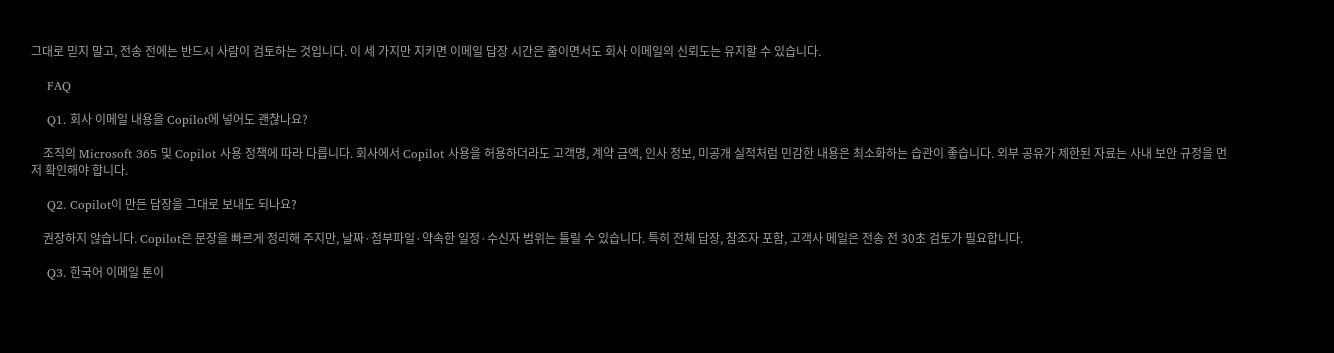그대로 믿지 말고, 전송 전에는 반드시 사람이 검토하는 것입니다. 이 세 가지만 지키면 이메일 답장 시간은 줄이면서도 회사 이메일의 신뢰도는 유지할 수 있습니다.

    FAQ

    Q1. 회사 이메일 내용을 Copilot에 넣어도 괜찮나요?

    조직의 Microsoft 365 및 Copilot 사용 정책에 따라 다릅니다. 회사에서 Copilot 사용을 허용하더라도 고객명, 계약 금액, 인사 정보, 미공개 실적처럼 민감한 내용은 최소화하는 습관이 좋습니다. 외부 공유가 제한된 자료는 사내 보안 규정을 먼저 확인해야 합니다.

    Q2. Copilot이 만든 답장을 그대로 보내도 되나요?

    권장하지 않습니다. Copilot은 문장을 빠르게 정리해 주지만, 날짜·첨부파일·약속한 일정·수신자 범위는 틀릴 수 있습니다. 특히 전체 답장, 참조자 포함, 고객사 메일은 전송 전 30초 검토가 필요합니다.

    Q3. 한국어 이메일 톤이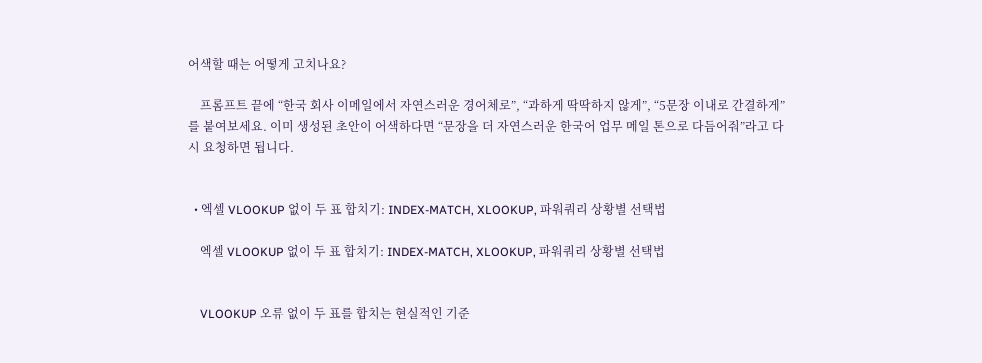어색할 때는 어떻게 고치나요?

    프롬프트 끝에 “한국 회사 이메일에서 자연스러운 경어체로”, “과하게 딱딱하지 않게”, “5문장 이내로 간결하게”를 붙여보세요. 이미 생성된 초안이 어색하다면 “문장을 더 자연스러운 한국어 업무 메일 톤으로 다듬어줘”라고 다시 요청하면 됩니다.


  • 엑셀 VLOOKUP 없이 두 표 합치기: INDEX-MATCH, XLOOKUP, 파워쿼리 상황별 선택법

    엑셀 VLOOKUP 없이 두 표 합치기: INDEX-MATCH, XLOOKUP, 파워쿼리 상황별 선택법


    VLOOKUP 오류 없이 두 표를 합치는 현실적인 기준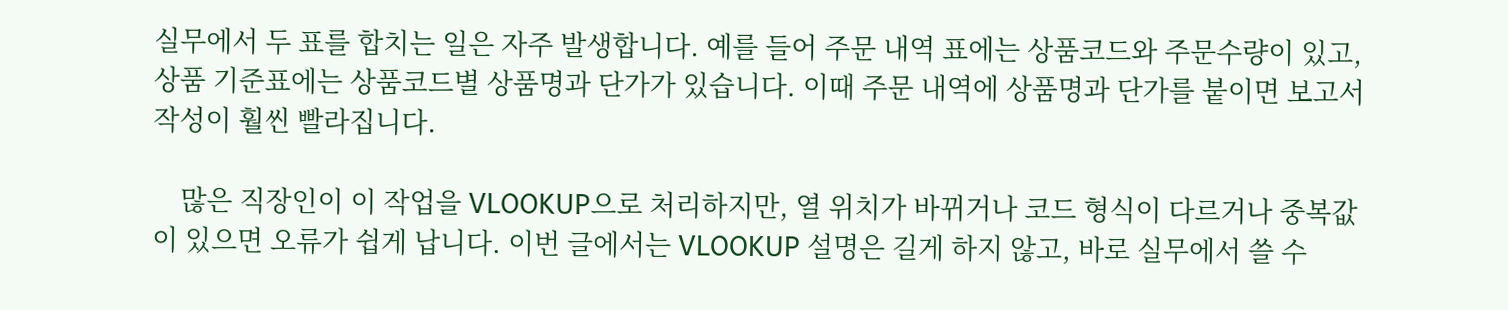실무에서 두 표를 합치는 일은 자주 발생합니다. 예를 들어 주문 내역 표에는 상품코드와 주문수량이 있고, 상품 기준표에는 상품코드별 상품명과 단가가 있습니다. 이때 주문 내역에 상품명과 단가를 붙이면 보고서 작성이 훨씬 빨라집니다.

    많은 직장인이 이 작업을 VLOOKUP으로 처리하지만, 열 위치가 바뀌거나 코드 형식이 다르거나 중복값이 있으면 오류가 쉽게 납니다. 이번 글에서는 VLOOKUP 설명은 길게 하지 않고, 바로 실무에서 쓸 수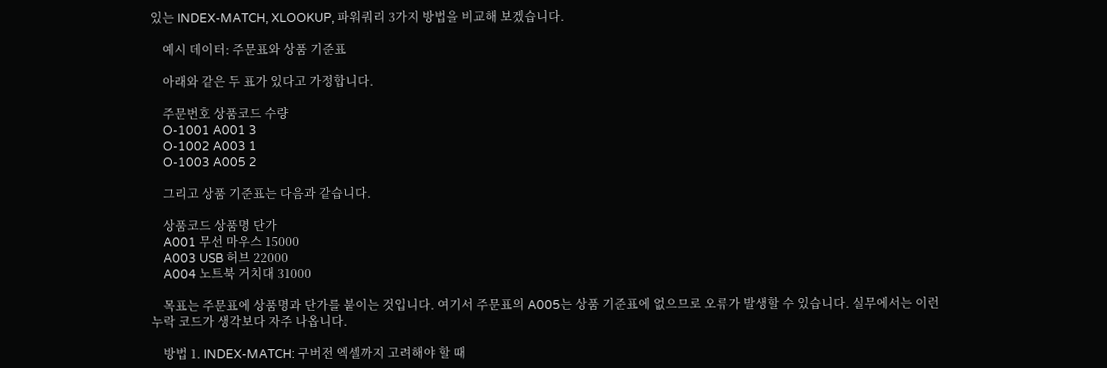있는 INDEX-MATCH, XLOOKUP, 파워쿼리 3가지 방법을 비교해 보겠습니다.

    예시 데이터: 주문표와 상품 기준표

    아래와 같은 두 표가 있다고 가정합니다.

    주문번호 상품코드 수량
    O-1001 A001 3
    O-1002 A003 1
    O-1003 A005 2

    그리고 상품 기준표는 다음과 같습니다.

    상품코드 상품명 단가
    A001 무선 마우스 15000
    A003 USB 허브 22000
    A004 노트북 거치대 31000

    목표는 주문표에 상품명과 단가를 붙이는 것입니다. 여기서 주문표의 A005는 상품 기준표에 없으므로 오류가 발생할 수 있습니다. 실무에서는 이런 누락 코드가 생각보다 자주 나옵니다.

    방법 1. INDEX-MATCH: 구버전 엑셀까지 고려해야 할 때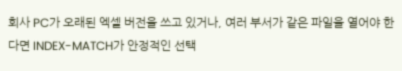회사 PC가 오래된 엑셀 버전을 쓰고 있거나, 여러 부서가 같은 파일을 열어야 한다면 INDEX-MATCH가 안정적인 선택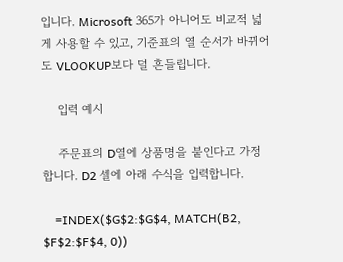입니다. Microsoft 365가 아니어도 비교적 넓게 사용할 수 있고, 기준표의 열 순서가 바뀌어도 VLOOKUP보다 덜 흔들립니다.

    입력 예시

    주문표의 D열에 상품명을 붙인다고 가정합니다. D2 셀에 아래 수식을 입력합니다.

    =INDEX($G$2:$G$4, MATCH(B2, $F$2:$F$4, 0))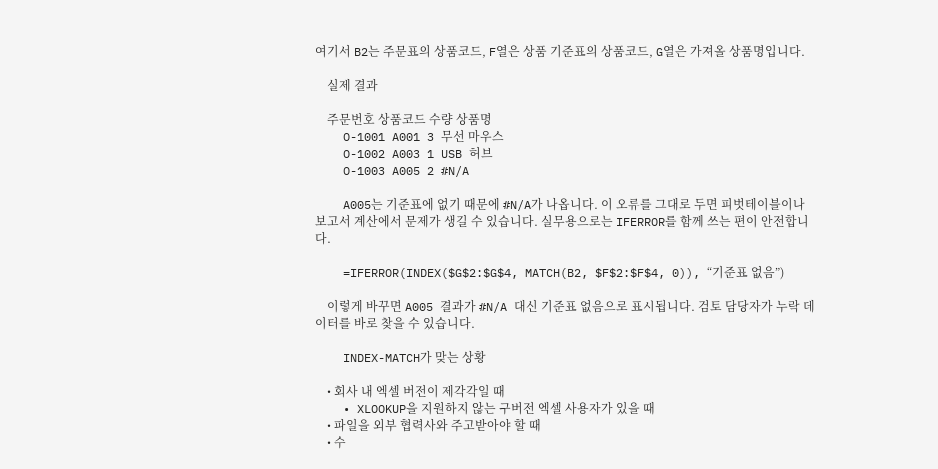여기서 B2는 주문표의 상품코드, F열은 상품 기준표의 상품코드, G열은 가져올 상품명입니다.

    실제 결과

    주문번호 상품코드 수량 상품명
    O-1001 A001 3 무선 마우스
    O-1002 A003 1 USB 허브
    O-1003 A005 2 #N/A

    A005는 기준표에 없기 때문에 #N/A가 나옵니다. 이 오류를 그대로 두면 피벗테이블이나 보고서 계산에서 문제가 생길 수 있습니다. 실무용으로는 IFERROR를 함께 쓰는 편이 안전합니다.

    =IFERROR(INDEX($G$2:$G$4, MATCH(B2, $F$2:$F$4, 0)), “기준표 없음”)

    이렇게 바꾸면 A005 결과가 #N/A 대신 기준표 없음으로 표시됩니다. 검토 담당자가 누락 데이터를 바로 찾을 수 있습니다.

    INDEX-MATCH가 맞는 상황

    • 회사 내 엑셀 버전이 제각각일 때
    • XLOOKUP을 지원하지 않는 구버전 엑셀 사용자가 있을 때
    • 파일을 외부 협력사와 주고받아야 할 때
    • 수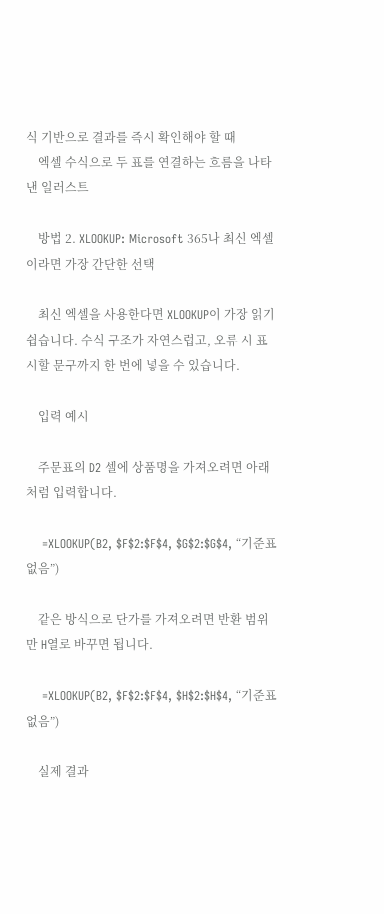식 기반으로 결과를 즉시 확인해야 할 때
    엑셀 수식으로 두 표를 연결하는 흐름을 나타낸 일러스트

    방법 2. XLOOKUP: Microsoft 365나 최신 엑셀이라면 가장 간단한 선택

    최신 엑셀을 사용한다면 XLOOKUP이 가장 읽기 쉽습니다. 수식 구조가 자연스럽고, 오류 시 표시할 문구까지 한 번에 넣을 수 있습니다.

    입력 예시

    주문표의 D2 셀에 상품명을 가져오려면 아래처럼 입력합니다.

    =XLOOKUP(B2, $F$2:$F$4, $G$2:$G$4, “기준표 없음”)

    같은 방식으로 단가를 가져오려면 반환 범위만 H열로 바꾸면 됩니다.

    =XLOOKUP(B2, $F$2:$F$4, $H$2:$H$4, “기준표 없음”)

    실제 결과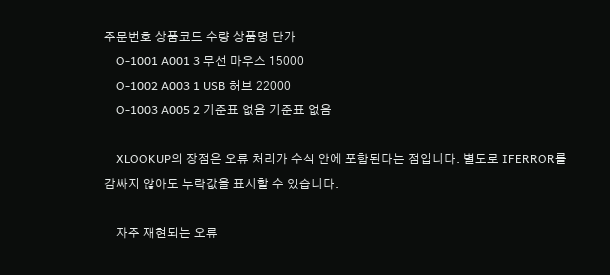주문번호 상품코드 수량 상품명 단가
    O-1001 A001 3 무선 마우스 15000
    O-1002 A003 1 USB 허브 22000
    O-1003 A005 2 기준표 없음 기준표 없음

    XLOOKUP의 장점은 오류 처리가 수식 안에 포함된다는 점입니다. 별도로 IFERROR를 감싸지 않아도 누락값을 표시할 수 있습니다.

    자주 재현되는 오류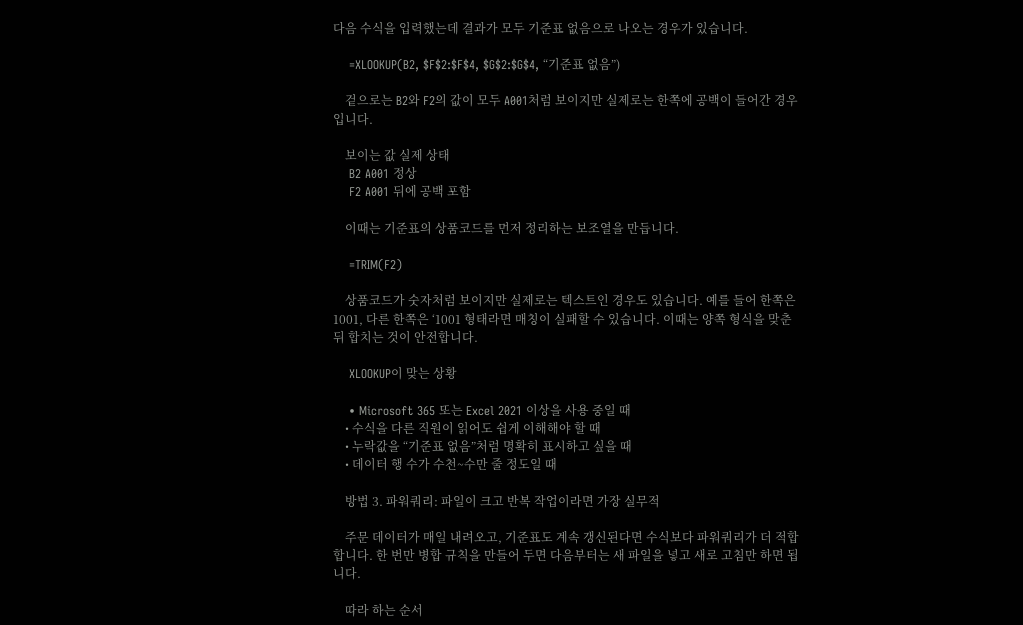다음 수식을 입력했는데 결과가 모두 기준표 없음으로 나오는 경우가 있습니다.

    =XLOOKUP(B2, $F$2:$F$4, $G$2:$G$4, “기준표 없음”)

    겉으로는 B2와 F2의 값이 모두 A001처럼 보이지만 실제로는 한쪽에 공백이 들어간 경우입니다.

    보이는 값 실제 상태
    B2 A001 정상
    F2 A001 뒤에 공백 포함

    이때는 기준표의 상품코드를 먼저 정리하는 보조열을 만듭니다.

    =TRIM(F2)

    상품코드가 숫자처럼 보이지만 실제로는 텍스트인 경우도 있습니다. 예를 들어 한쪽은 1001, 다른 한쪽은 ‘1001 형태라면 매칭이 실패할 수 있습니다. 이때는 양쪽 형식을 맞춘 뒤 합치는 것이 안전합니다.

    XLOOKUP이 맞는 상황

    • Microsoft 365 또는 Excel 2021 이상을 사용 중일 때
    • 수식을 다른 직원이 읽어도 쉽게 이해해야 할 때
    • 누락값을 “기준표 없음”처럼 명확히 표시하고 싶을 때
    • 데이터 행 수가 수천~수만 줄 정도일 때

    방법 3. 파워쿼리: 파일이 크고 반복 작업이라면 가장 실무적

    주문 데이터가 매일 내려오고, 기준표도 계속 갱신된다면 수식보다 파워쿼리가 더 적합합니다. 한 번만 병합 규칙을 만들어 두면 다음부터는 새 파일을 넣고 새로 고침만 하면 됩니다.

    따라 하는 순서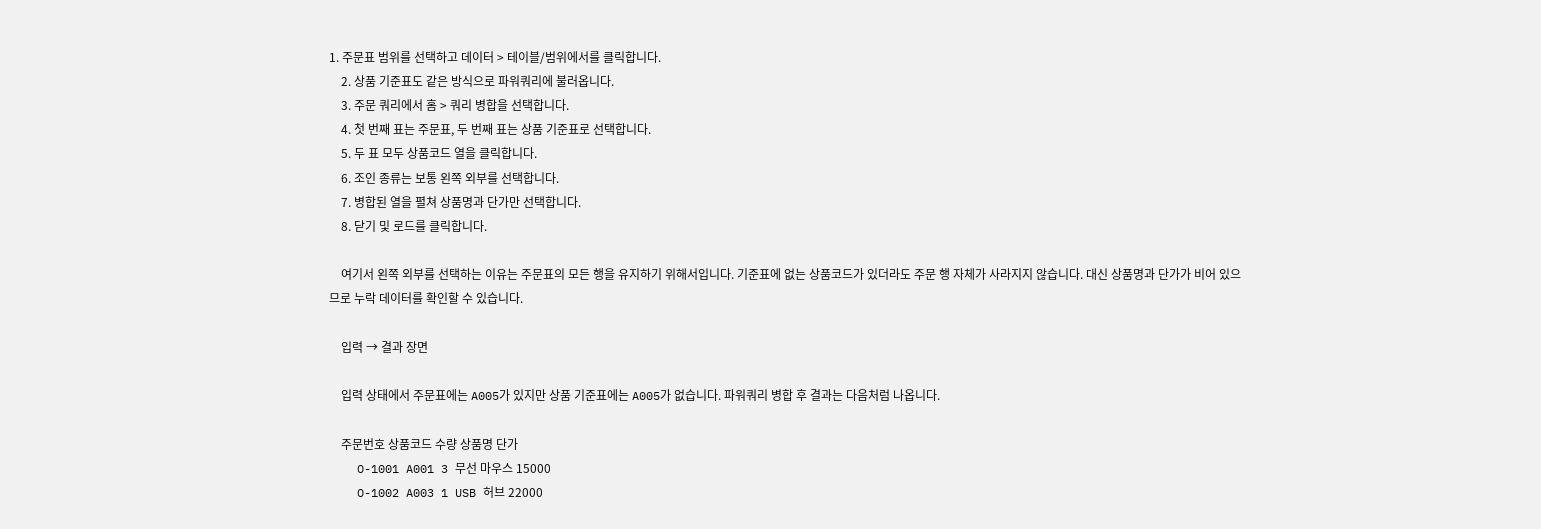1. 주문표 범위를 선택하고 데이터 > 테이블/범위에서를 클릭합니다.
    2. 상품 기준표도 같은 방식으로 파워쿼리에 불러옵니다.
    3. 주문 쿼리에서 홈 > 쿼리 병합을 선택합니다.
    4. 첫 번째 표는 주문표, 두 번째 표는 상품 기준표로 선택합니다.
    5. 두 표 모두 상품코드 열을 클릭합니다.
    6. 조인 종류는 보통 왼쪽 외부를 선택합니다.
    7. 병합된 열을 펼쳐 상품명과 단가만 선택합니다.
    8. 닫기 및 로드를 클릭합니다.

    여기서 왼쪽 외부를 선택하는 이유는 주문표의 모든 행을 유지하기 위해서입니다. 기준표에 없는 상품코드가 있더라도 주문 행 자체가 사라지지 않습니다. 대신 상품명과 단가가 비어 있으므로 누락 데이터를 확인할 수 있습니다.

    입력 → 결과 장면

    입력 상태에서 주문표에는 A005가 있지만 상품 기준표에는 A005가 없습니다. 파워쿼리 병합 후 결과는 다음처럼 나옵니다.

    주문번호 상품코드 수량 상품명 단가
    O-1001 A001 3 무선 마우스 15000
    O-1002 A003 1 USB 허브 22000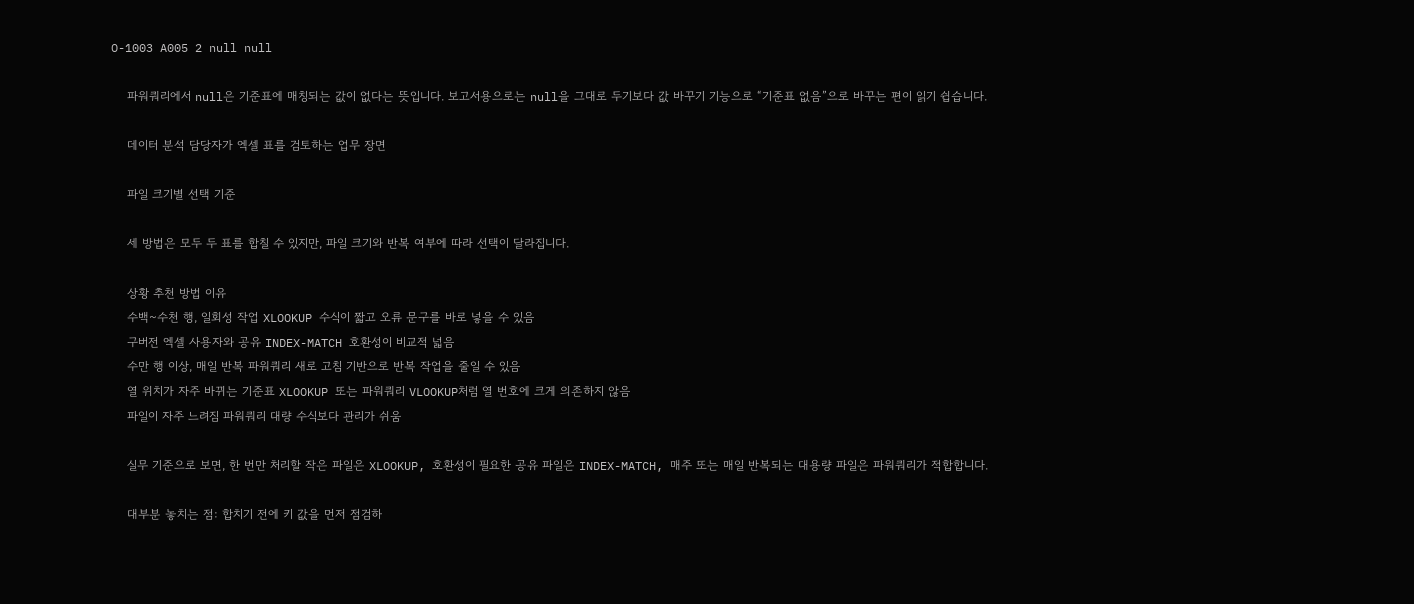O-1003 A005 2 null null

    파워쿼리에서 null은 기준표에 매칭되는 값이 없다는 뜻입니다. 보고서용으로는 null을 그대로 두기보다 값 바꾸기 기능으로 “기준표 없음”으로 바꾸는 편이 읽기 쉽습니다.

    데이터 분석 담당자가 엑셀 표를 검토하는 업무 장면

    파일 크기별 선택 기준

    세 방법은 모두 두 표를 합칠 수 있지만, 파일 크기와 반복 여부에 따라 선택이 달라집니다.

    상황 추천 방법 이유
    수백~수천 행, 일회성 작업 XLOOKUP 수식이 짧고 오류 문구를 바로 넣을 수 있음
    구버전 엑셀 사용자와 공유 INDEX-MATCH 호환성이 비교적 넓음
    수만 행 이상, 매일 반복 파워쿼리 새로 고침 기반으로 반복 작업을 줄일 수 있음
    열 위치가 자주 바뀌는 기준표 XLOOKUP 또는 파워쿼리 VLOOKUP처럼 열 번호에 크게 의존하지 않음
    파일이 자주 느려짐 파워쿼리 대량 수식보다 관리가 쉬움

    실무 기준으로 보면, 한 번만 처리할 작은 파일은 XLOOKUP, 호환성이 필요한 공유 파일은 INDEX-MATCH, 매주 또는 매일 반복되는 대용량 파일은 파워쿼리가 적합합니다.

    대부분 놓치는 점: 합치기 전에 키 값을 먼저 점검하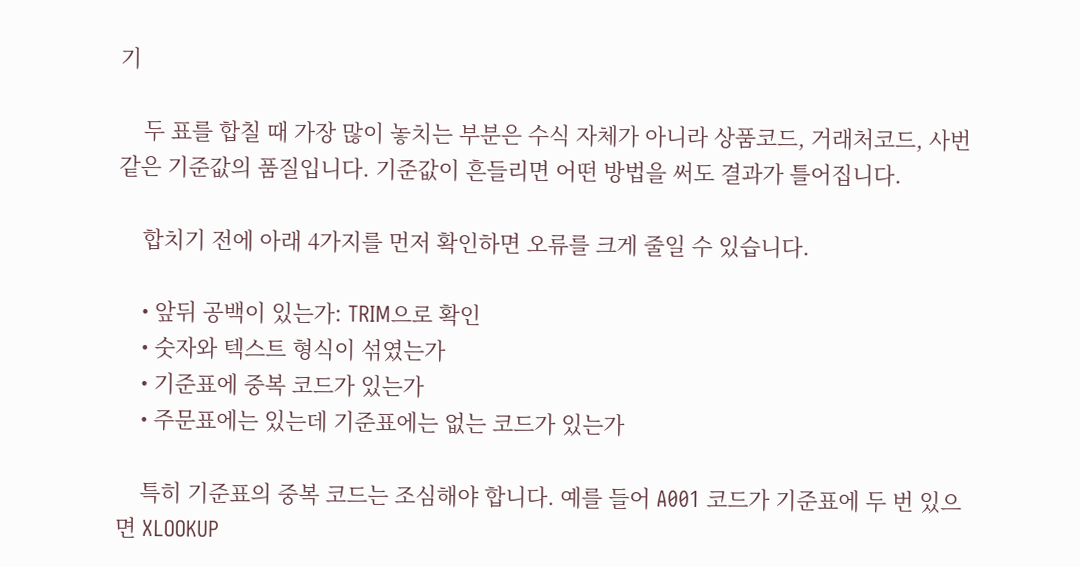기

    두 표를 합칠 때 가장 많이 놓치는 부분은 수식 자체가 아니라 상품코드, 거래처코드, 사번 같은 기준값의 품질입니다. 기준값이 흔들리면 어떤 방법을 써도 결과가 틀어집니다.

    합치기 전에 아래 4가지를 먼저 확인하면 오류를 크게 줄일 수 있습니다.

    • 앞뒤 공백이 있는가: TRIM으로 확인
    • 숫자와 텍스트 형식이 섞였는가
    • 기준표에 중복 코드가 있는가
    • 주문표에는 있는데 기준표에는 없는 코드가 있는가

    특히 기준표의 중복 코드는 조심해야 합니다. 예를 들어 A001 코드가 기준표에 두 번 있으면 XLOOKUP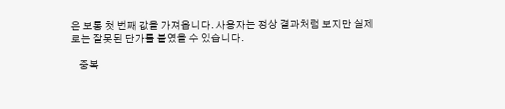은 보통 첫 번째 값을 가져옵니다. 사용자는 정상 결과처럼 보지만 실제로는 잘못된 단가를 붙였을 수 있습니다.

    중복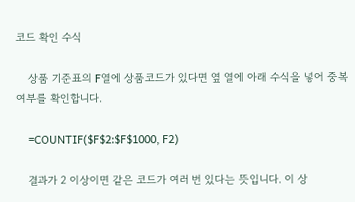코드 확인 수식

    상품 기준표의 F열에 상품코드가 있다면 옆 열에 아래 수식을 넣어 중복 여부를 확인합니다.

    =COUNTIF($F$2:$F$1000, F2)

    결과가 2 이상이면 같은 코드가 여러 번 있다는 뜻입니다. 이 상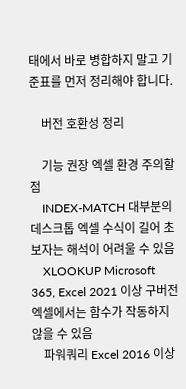태에서 바로 병합하지 말고 기준표를 먼저 정리해야 합니다.

    버전 호환성 정리

    기능 권장 엑셀 환경 주의할 점
    INDEX-MATCH 대부분의 데스크톱 엑셀 수식이 길어 초보자는 해석이 어려울 수 있음
    XLOOKUP Microsoft 365, Excel 2021 이상 구버전 엑셀에서는 함수가 작동하지 않을 수 있음
    파워쿼리 Excel 2016 이상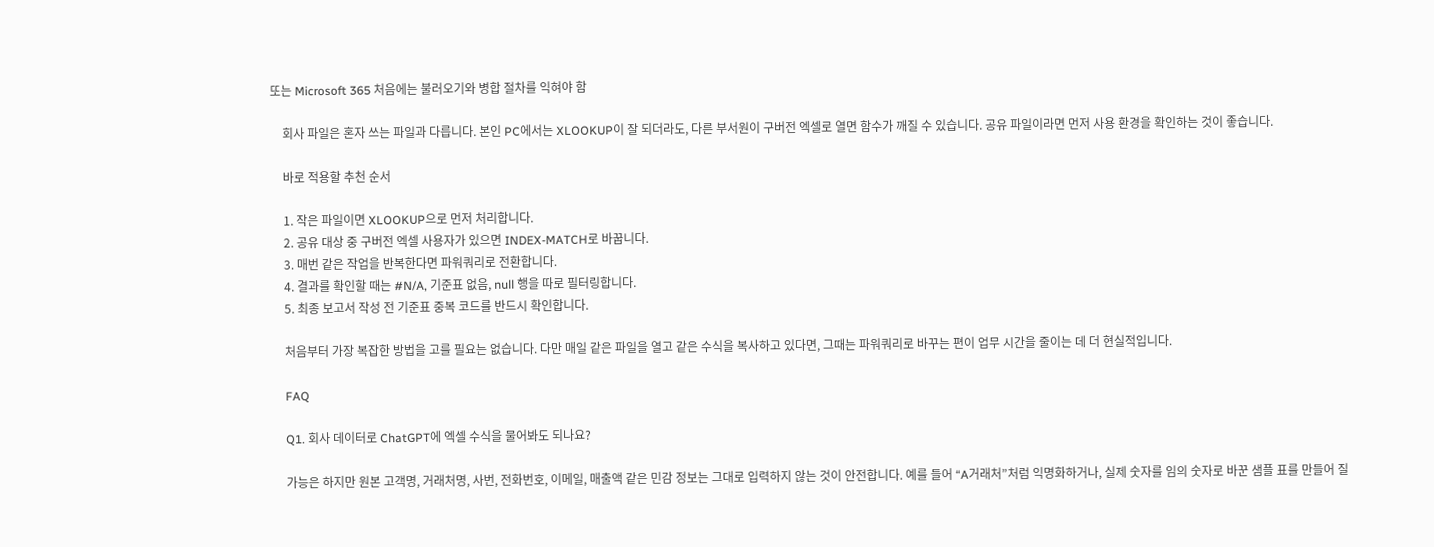또는 Microsoft 365 처음에는 불러오기와 병합 절차를 익혀야 함

    회사 파일은 혼자 쓰는 파일과 다릅니다. 본인 PC에서는 XLOOKUP이 잘 되더라도, 다른 부서원이 구버전 엑셀로 열면 함수가 깨질 수 있습니다. 공유 파일이라면 먼저 사용 환경을 확인하는 것이 좋습니다.

    바로 적용할 추천 순서

    1. 작은 파일이면 XLOOKUP으로 먼저 처리합니다.
    2. 공유 대상 중 구버전 엑셀 사용자가 있으면 INDEX-MATCH로 바꿉니다.
    3. 매번 같은 작업을 반복한다면 파워쿼리로 전환합니다.
    4. 결과를 확인할 때는 #N/A, 기준표 없음, null 행을 따로 필터링합니다.
    5. 최종 보고서 작성 전 기준표 중복 코드를 반드시 확인합니다.

    처음부터 가장 복잡한 방법을 고를 필요는 없습니다. 다만 매일 같은 파일을 열고 같은 수식을 복사하고 있다면, 그때는 파워쿼리로 바꾸는 편이 업무 시간을 줄이는 데 더 현실적입니다.

    FAQ

    Q1. 회사 데이터로 ChatGPT에 엑셀 수식을 물어봐도 되나요?

    가능은 하지만 원본 고객명, 거래처명, 사번, 전화번호, 이메일, 매출액 같은 민감 정보는 그대로 입력하지 않는 것이 안전합니다. 예를 들어 “A거래처”처럼 익명화하거나, 실제 숫자를 임의 숫자로 바꾼 샘플 표를 만들어 질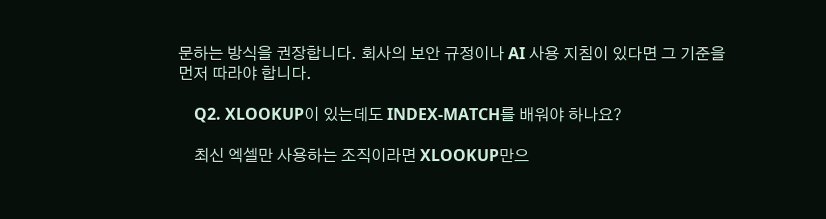문하는 방식을 권장합니다. 회사의 보안 규정이나 AI 사용 지침이 있다면 그 기준을 먼저 따라야 합니다.

    Q2. XLOOKUP이 있는데도 INDEX-MATCH를 배워야 하나요?

    최신 엑셀만 사용하는 조직이라면 XLOOKUP만으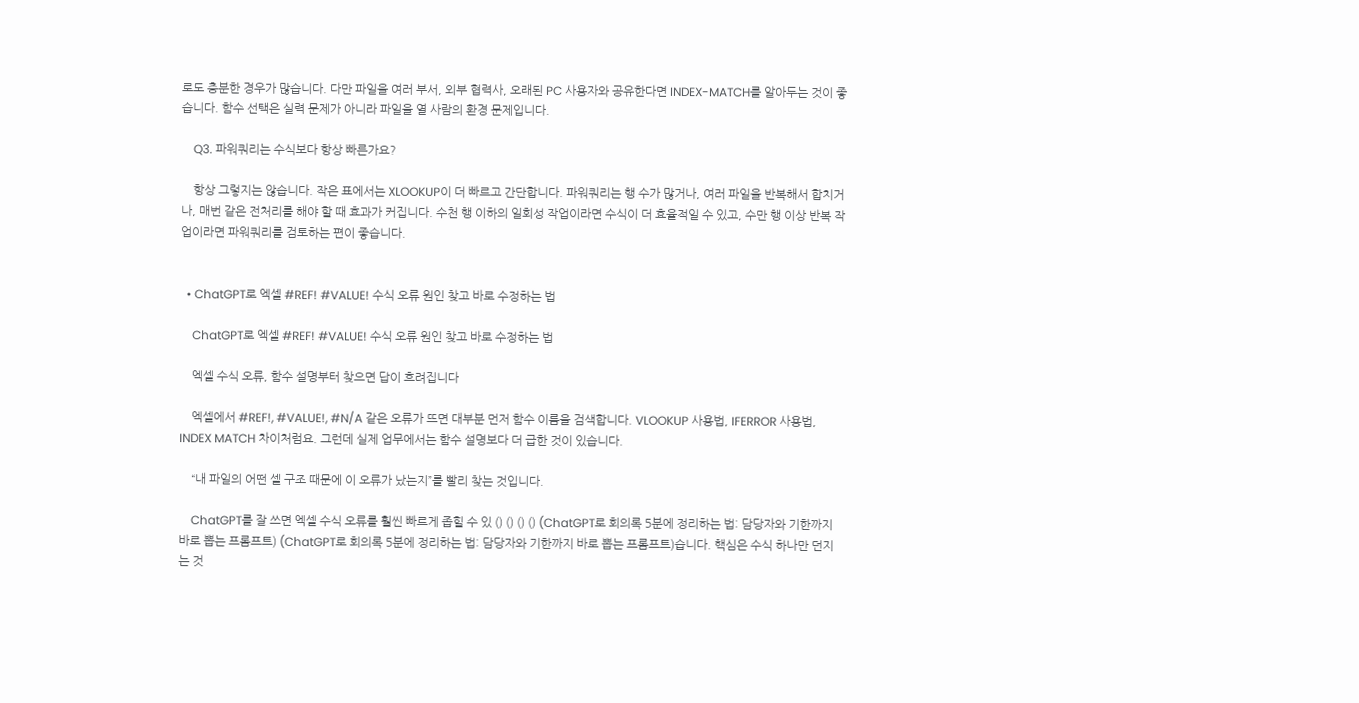로도 충분한 경우가 많습니다. 다만 파일을 여러 부서, 외부 협력사, 오래된 PC 사용자와 공유한다면 INDEX-MATCH를 알아두는 것이 좋습니다. 함수 선택은 실력 문제가 아니라 파일을 열 사람의 환경 문제입니다.

    Q3. 파워쿼리는 수식보다 항상 빠른가요?

    항상 그렇지는 않습니다. 작은 표에서는 XLOOKUP이 더 빠르고 간단합니다. 파워쿼리는 행 수가 많거나, 여러 파일을 반복해서 합치거나, 매번 같은 전처리를 해야 할 때 효과가 커집니다. 수천 행 이하의 일회성 작업이라면 수식이 더 효율적일 수 있고, 수만 행 이상 반복 작업이라면 파워쿼리를 검토하는 편이 좋습니다.


  • ChatGPT로 엑셀 #REF! #VALUE! 수식 오류 원인 찾고 바로 수정하는 법

    ChatGPT로 엑셀 #REF! #VALUE! 수식 오류 원인 찾고 바로 수정하는 법

    엑셀 수식 오류, 함수 설명부터 찾으면 답이 흐려집니다

    엑셀에서 #REF!, #VALUE!, #N/A 같은 오류가 뜨면 대부분 먼저 함수 이름을 검색합니다. VLOOKUP 사용법, IFERROR 사용법, INDEX MATCH 차이처럼요. 그런데 실제 업무에서는 함수 설명보다 더 급한 것이 있습니다.

    “내 파일의 어떤 셀 구조 때문에 이 오류가 났는지”를 빨리 찾는 것입니다.

    ChatGPT를 잘 쓰면 엑셀 수식 오류를 훨씬 빠르게 좁힐 수 있 () () () () (ChatGPT로 회의록 5분에 정리하는 법: 담당자와 기한까지 바로 뽑는 프롬프트) (ChatGPT로 회의록 5분에 정리하는 법: 담당자와 기한까지 바로 뽑는 프롬프트)습니다. 핵심은 수식 하나만 던지는 것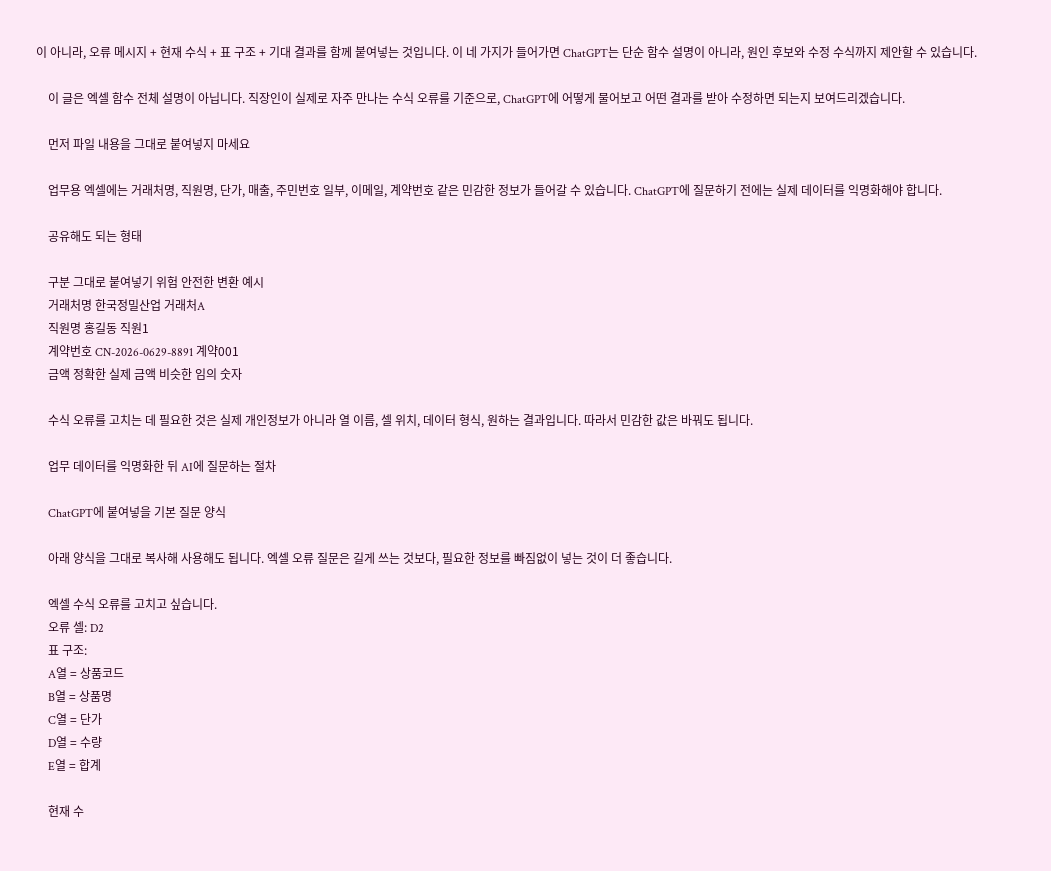이 아니라, 오류 메시지 + 현재 수식 + 표 구조 + 기대 결과를 함께 붙여넣는 것입니다. 이 네 가지가 들어가면 ChatGPT는 단순 함수 설명이 아니라, 원인 후보와 수정 수식까지 제안할 수 있습니다.

    이 글은 엑셀 함수 전체 설명이 아닙니다. 직장인이 실제로 자주 만나는 수식 오류를 기준으로, ChatGPT에 어떻게 물어보고 어떤 결과를 받아 수정하면 되는지 보여드리겠습니다.

    먼저 파일 내용을 그대로 붙여넣지 마세요

    업무용 엑셀에는 거래처명, 직원명, 단가, 매출, 주민번호 일부, 이메일, 계약번호 같은 민감한 정보가 들어갈 수 있습니다. ChatGPT에 질문하기 전에는 실제 데이터를 익명화해야 합니다.

    공유해도 되는 형태

    구분 그대로 붙여넣기 위험 안전한 변환 예시
    거래처명 한국정밀산업 거래처A
    직원명 홍길동 직원1
    계약번호 CN-2026-0629-8891 계약001
    금액 정확한 실제 금액 비슷한 임의 숫자

    수식 오류를 고치는 데 필요한 것은 실제 개인정보가 아니라 열 이름, 셀 위치, 데이터 형식, 원하는 결과입니다. 따라서 민감한 값은 바꿔도 됩니다.

    업무 데이터를 익명화한 뒤 AI에 질문하는 절차

    ChatGPT에 붙여넣을 기본 질문 양식

    아래 양식을 그대로 복사해 사용해도 됩니다. 엑셀 오류 질문은 길게 쓰는 것보다, 필요한 정보를 빠짐없이 넣는 것이 더 좋습니다.

    엑셀 수식 오류를 고치고 싶습니다.
    오류 셀: D2
    표 구조:
    A열 = 상품코드
    B열 = 상품명
    C열 = 단가
    D열 = 수량
    E열 = 합계

    현재 수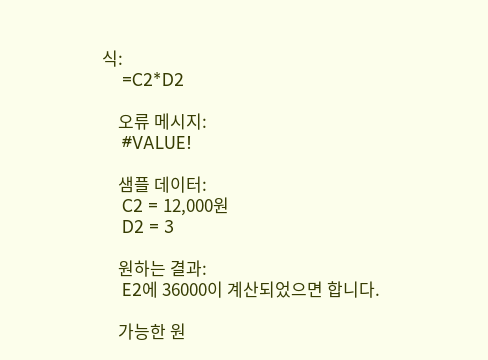식:
    =C2*D2

    오류 메시지:
    #VALUE!

    샘플 데이터:
    C2 = 12,000원
    D2 = 3

    원하는 결과:
    E2에 36000이 계산되었으면 합니다.

    가능한 원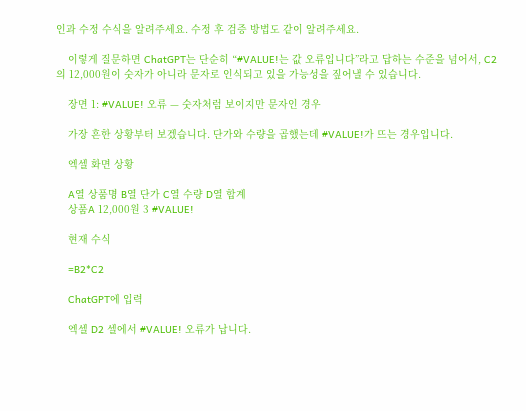인과 수정 수식을 알려주세요. 수정 후 검증 방법도 같이 알려주세요.

    이렇게 질문하면 ChatGPT는 단순히 “#VALUE!는 값 오류입니다”라고 답하는 수준을 넘어서, C2의 12,000원이 숫자가 아니라 문자로 인식되고 있을 가능성을 짚어낼 수 있습니다.

    장면 1: #VALUE! 오류 — 숫자처럼 보이지만 문자인 경우

    가장 흔한 상황부터 보겠습니다. 단가와 수량을 곱했는데 #VALUE!가 뜨는 경우입니다.

    엑셀 화면 상황

    A열 상품명 B열 단가 C열 수량 D열 합계
    상품A 12,000원 3 #VALUE!

    현재 수식

    =B2*C2

    ChatGPT에 입력

    엑셀 D2 셀에서 #VALUE! 오류가 납니다.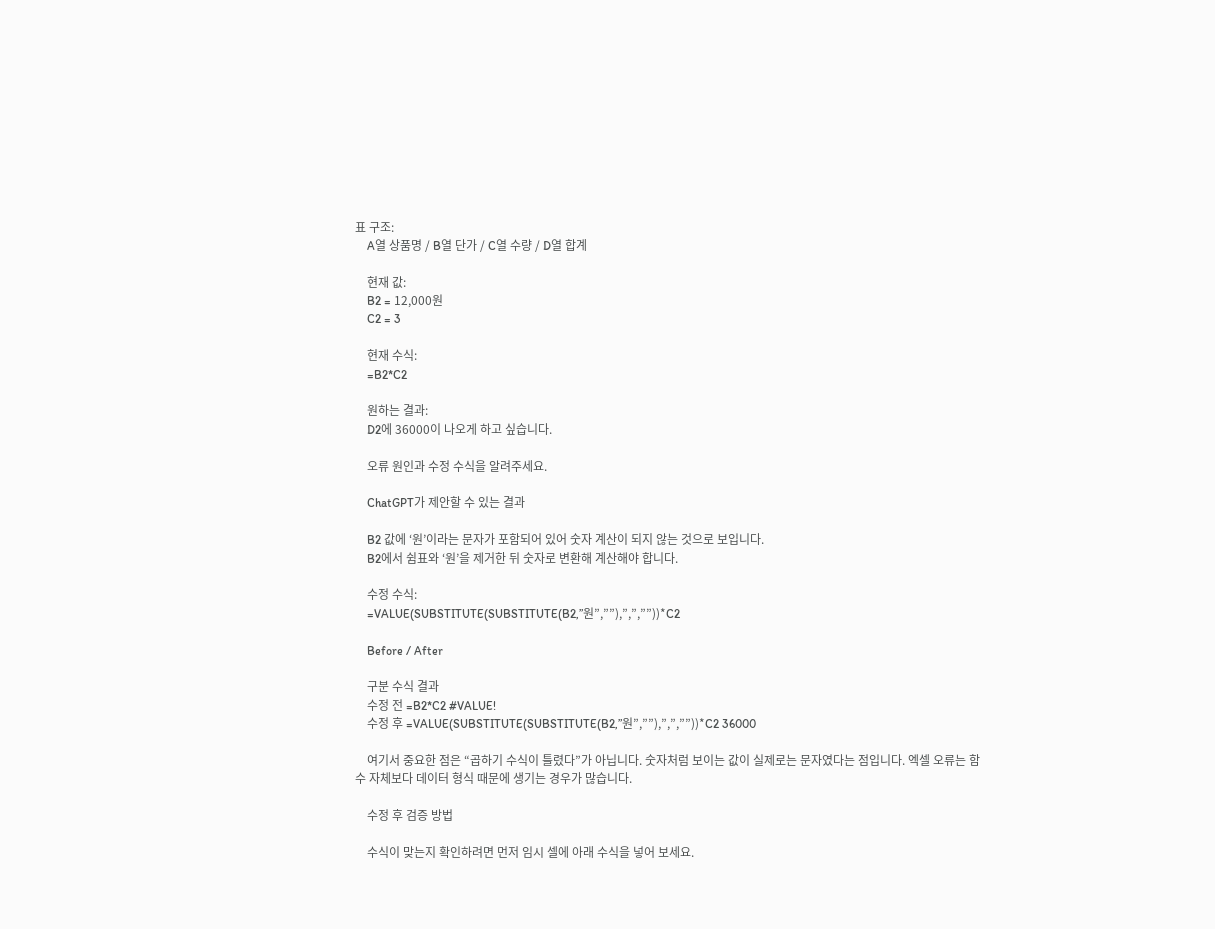표 구조:
    A열 상품명 / B열 단가 / C열 수량 / D열 합계

    현재 값:
    B2 = 12,000원
    C2 = 3

    현재 수식:
    =B2*C2

    원하는 결과:
    D2에 36000이 나오게 하고 싶습니다.

    오류 원인과 수정 수식을 알려주세요.

    ChatGPT가 제안할 수 있는 결과

    B2 값에 ‘원’이라는 문자가 포함되어 있어 숫자 계산이 되지 않는 것으로 보입니다.
    B2에서 쉼표와 ‘원’을 제거한 뒤 숫자로 변환해 계산해야 합니다.

    수정 수식:
    =VALUE(SUBSTITUTE(SUBSTITUTE(B2,”원”,””),”,”,””))*C2

    Before / After

    구분 수식 결과
    수정 전 =B2*C2 #VALUE!
    수정 후 =VALUE(SUBSTITUTE(SUBSTITUTE(B2,”원”,””),”,”,””))*C2 36000

    여기서 중요한 점은 “곱하기 수식이 틀렸다”가 아닙니다. 숫자처럼 보이는 값이 실제로는 문자였다는 점입니다. 엑셀 오류는 함수 자체보다 데이터 형식 때문에 생기는 경우가 많습니다.

    수정 후 검증 방법

    수식이 맞는지 확인하려면 먼저 임시 셀에 아래 수식을 넣어 보세요.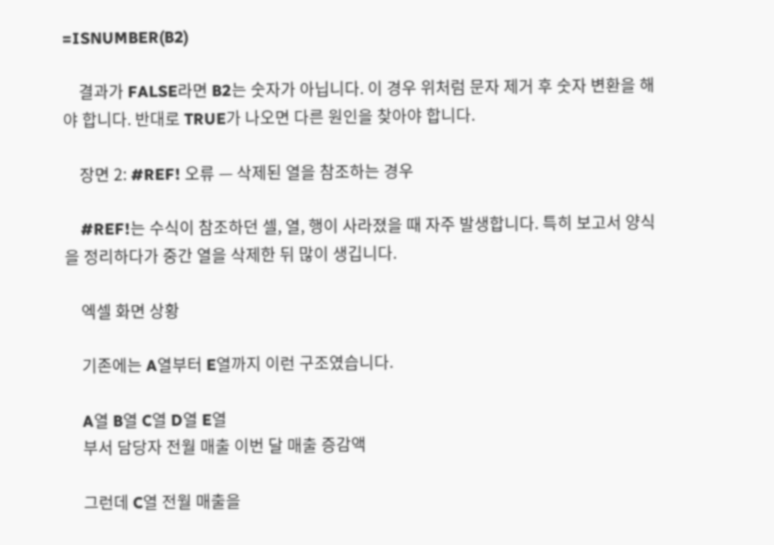=ISNUMBER(B2)

    결과가 FALSE라면 B2는 숫자가 아닙니다. 이 경우 위처럼 문자 제거 후 숫자 변환을 해야 합니다. 반대로 TRUE가 나오면 다른 원인을 찾아야 합니다.

    장면 2: #REF! 오류 — 삭제된 열을 참조하는 경우

    #REF!는 수식이 참조하던 셀, 열, 행이 사라졌을 때 자주 발생합니다. 특히 보고서 양식을 정리하다가 중간 열을 삭제한 뒤 많이 생깁니다.

    엑셀 화면 상황

    기존에는 A열부터 E열까지 이런 구조였습니다.

    A열 B열 C열 D열 E열
    부서 담당자 전월 매출 이번 달 매출 증감액

    그런데 C열 전월 매출을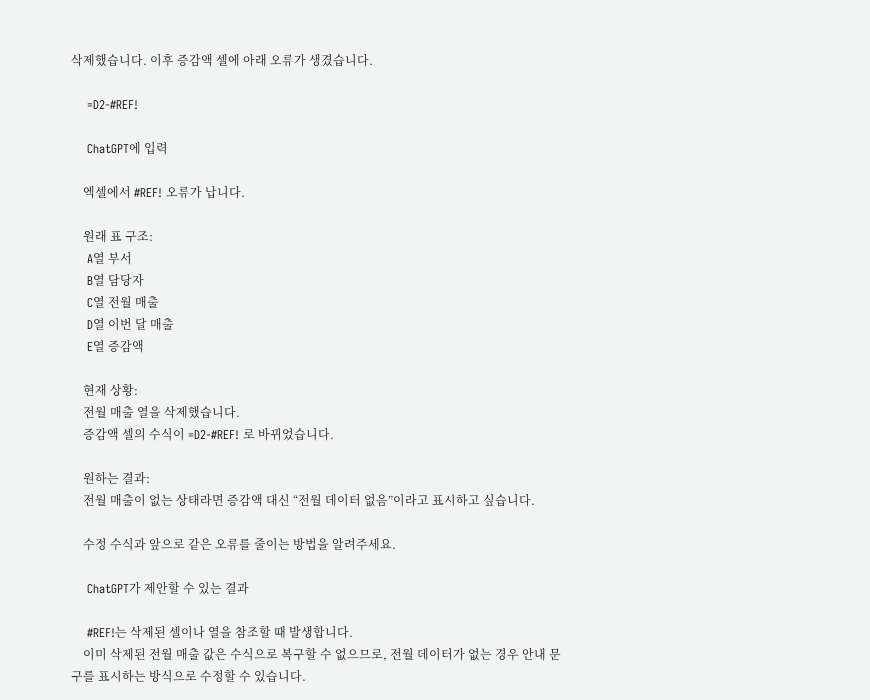삭제했습니다. 이후 증감액 셀에 아래 오류가 생겼습니다.

    =D2-#REF!

    ChatGPT에 입력

    엑셀에서 #REF! 오류가 납니다.

    원래 표 구조:
    A열 부서
    B열 담당자
    C열 전월 매출
    D열 이번 달 매출
    E열 증감액

    현재 상황:
    전월 매출 열을 삭제했습니다.
    증감액 셀의 수식이 =D2-#REF! 로 바뀌었습니다.

    원하는 결과:
    전월 매출이 없는 상태라면 증감액 대신 “전월 데이터 없음”이라고 표시하고 싶습니다.

    수정 수식과 앞으로 같은 오류를 줄이는 방법을 알려주세요.

    ChatGPT가 제안할 수 있는 결과

    #REF!는 삭제된 셀이나 열을 참조할 때 발생합니다.
    이미 삭제된 전월 매출 값은 수식으로 복구할 수 없으므로, 전월 데이터가 없는 경우 안내 문구를 표시하는 방식으로 수정할 수 있습니다.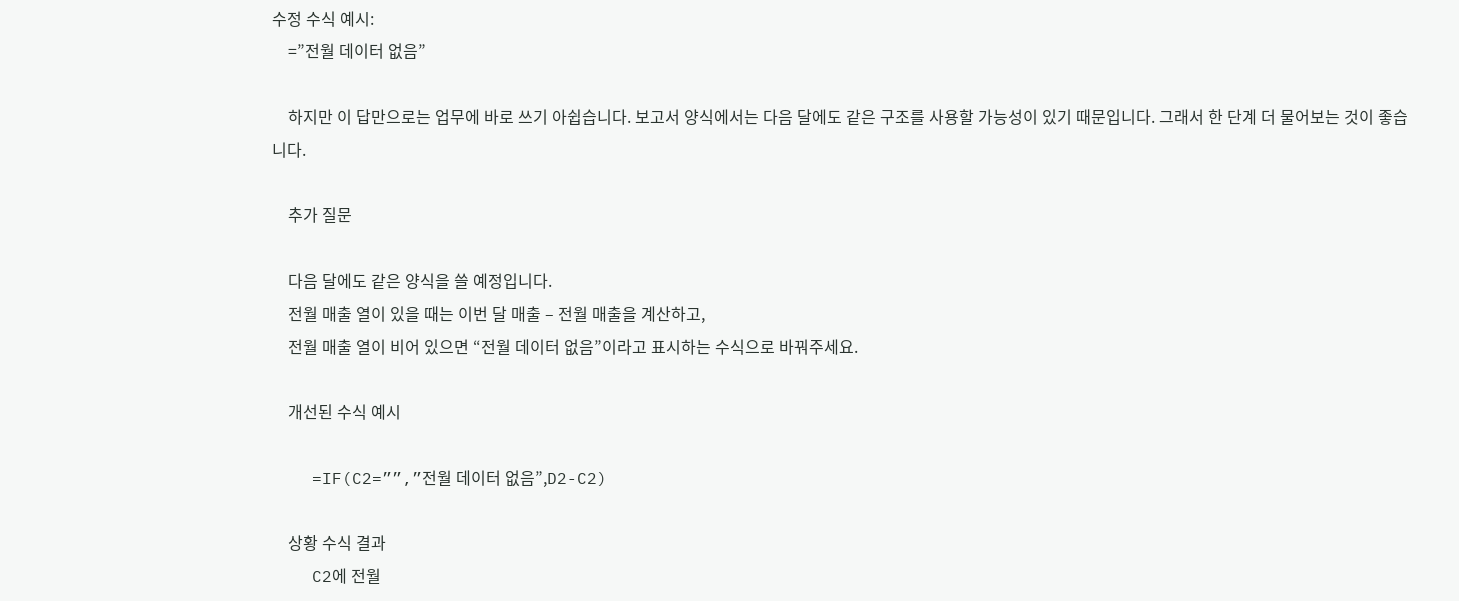수정 수식 예시:
    =”전월 데이터 없음”

    하지만 이 답만으로는 업무에 바로 쓰기 아쉽습니다. 보고서 양식에서는 다음 달에도 같은 구조를 사용할 가능성이 있기 때문입니다. 그래서 한 단계 더 물어보는 것이 좋습니다.

    추가 질문

    다음 달에도 같은 양식을 쓸 예정입니다.
    전월 매출 열이 있을 때는 이번 달 매출 – 전월 매출을 계산하고,
    전월 매출 열이 비어 있으면 “전월 데이터 없음”이라고 표시하는 수식으로 바꿔주세요.

    개선된 수식 예시

    =IF(C2=””,”전월 데이터 없음”,D2-C2)

    상황 수식 결과
    C2에 전월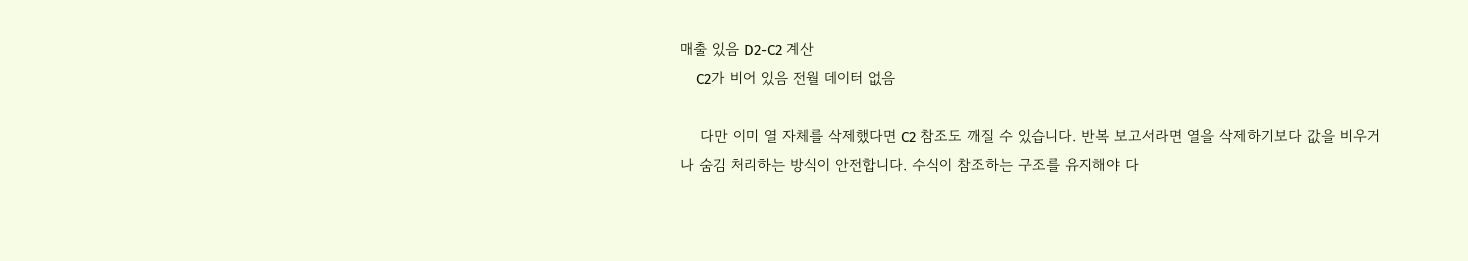매출 있음 D2-C2 계산
    C2가 비어 있음 전월 데이터 없음

    다만 이미 열 자체를 삭제했다면 C2 참조도 깨질 수 있습니다. 반복 보고서라면 열을 삭제하기보다 값을 비우거나 숨김 처리하는 방식이 안전합니다. 수식이 참조하는 구조를 유지해야 다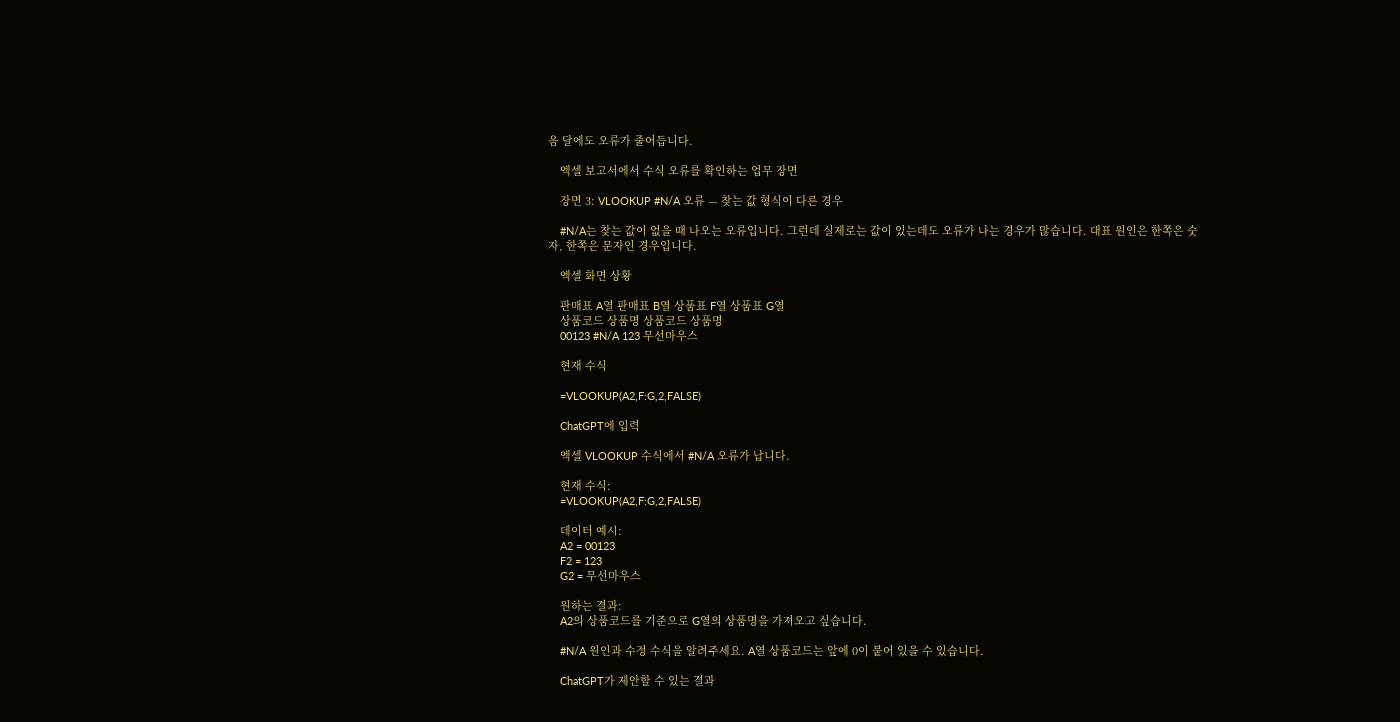음 달에도 오류가 줄어듭니다.

    엑셀 보고서에서 수식 오류를 확인하는 업무 장면

    장면 3: VLOOKUP #N/A 오류 — 찾는 값 형식이 다른 경우

    #N/A는 찾는 값이 없을 때 나오는 오류입니다. 그런데 실제로는 값이 있는데도 오류가 나는 경우가 많습니다. 대표 원인은 한쪽은 숫자, 한쪽은 문자인 경우입니다.

    엑셀 화면 상황

    판매표 A열 판매표 B열 상품표 F열 상품표 G열
    상품코드 상품명 상품코드 상품명
    00123 #N/A 123 무선마우스

    현재 수식

    =VLOOKUP(A2,F:G,2,FALSE)

    ChatGPT에 입력

    엑셀 VLOOKUP 수식에서 #N/A 오류가 납니다.

    현재 수식:
    =VLOOKUP(A2,F:G,2,FALSE)

    데이터 예시:
    A2 = 00123
    F2 = 123
    G2 = 무선마우스

    원하는 결과:
    A2의 상품코드를 기준으로 G열의 상품명을 가져오고 싶습니다.

    #N/A 원인과 수정 수식을 알려주세요. A열 상품코드는 앞에 0이 붙어 있을 수 있습니다.

    ChatGPT가 제안할 수 있는 결과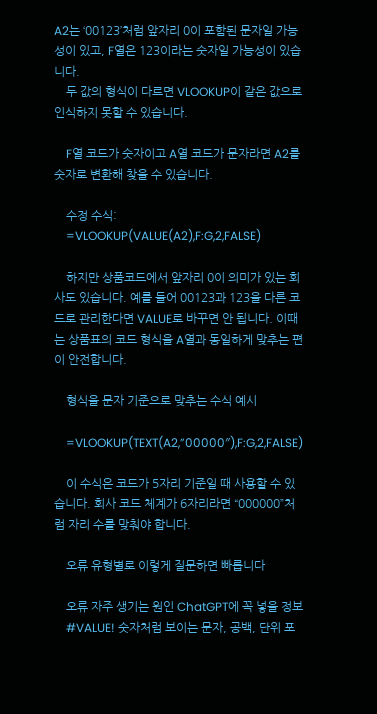A2는 ‘00123’처럼 앞자리 0이 포함된 문자일 가능성이 있고, F열은 123이라는 숫자일 가능성이 있습니다.
    두 값의 형식이 다르면 VLOOKUP이 같은 값으로 인식하지 못할 수 있습니다.

    F열 코드가 숫자이고 A열 코드가 문자라면 A2를 숫자로 변환해 찾을 수 있습니다.

    수정 수식:
    =VLOOKUP(VALUE(A2),F:G,2,FALSE)

    하지만 상품코드에서 앞자리 0이 의미가 있는 회사도 있습니다. 예를 들어 00123과 123을 다른 코드로 관리한다면 VALUE로 바꾸면 안 됩니다. 이때는 상품표의 코드 형식을 A열과 동일하게 맞추는 편이 안전합니다.

    형식을 문자 기준으로 맞추는 수식 예시

    =VLOOKUP(TEXT(A2,”00000″),F:G,2,FALSE)

    이 수식은 코드가 5자리 기준일 때 사용할 수 있습니다. 회사 코드 체계가 6자리라면 “000000”처럼 자리 수를 맞춰야 합니다.

    오류 유형별로 이렇게 질문하면 빠릅니다

    오류 자주 생기는 원인 ChatGPT에 꼭 넣을 정보
    #VALUE! 숫자처럼 보이는 문자, 공백, 단위 포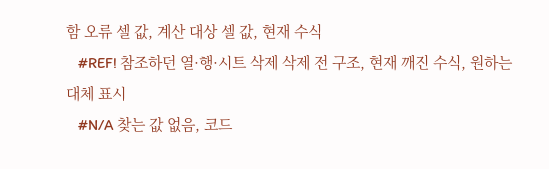함 오류 셀 값, 계산 대상 셀 값, 현재 수식
    #REF! 참조하던 열·행·시트 삭제 삭제 전 구조, 현재 깨진 수식, 원하는 대체 표시
    #N/A 찾는 값 없음, 코드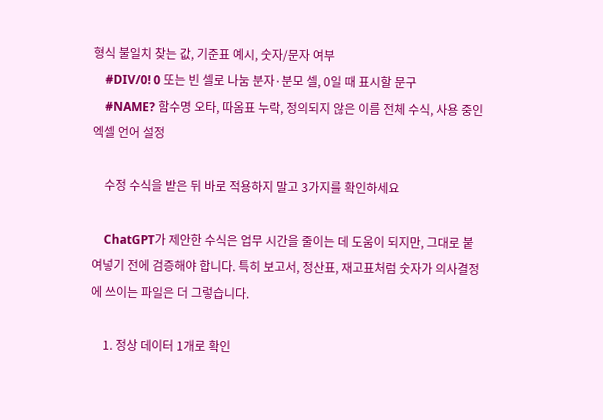형식 불일치 찾는 값, 기준표 예시, 숫자/문자 여부
    #DIV/0! 0 또는 빈 셀로 나눔 분자·분모 셀, 0일 때 표시할 문구
    #NAME? 함수명 오타, 따옴표 누락, 정의되지 않은 이름 전체 수식, 사용 중인 엑셀 언어 설정

    수정 수식을 받은 뒤 바로 적용하지 말고 3가지를 확인하세요

    ChatGPT가 제안한 수식은 업무 시간을 줄이는 데 도움이 되지만, 그대로 붙여넣기 전에 검증해야 합니다. 특히 보고서, 정산표, 재고표처럼 숫자가 의사결정에 쓰이는 파일은 더 그렇습니다.

    1. 정상 데이터 1개로 확인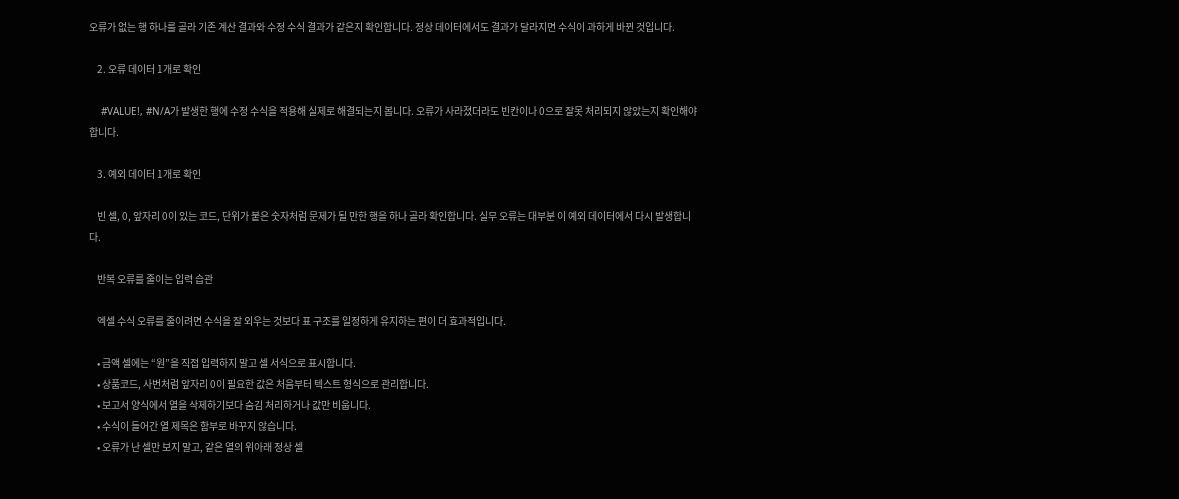오류가 없는 행 하나를 골라 기존 계산 결과와 수정 수식 결과가 같은지 확인합니다. 정상 데이터에서도 결과가 달라지면 수식이 과하게 바뀐 것입니다.

    2. 오류 데이터 1개로 확인

    #VALUE!, #N/A가 발생한 행에 수정 수식을 적용해 실제로 해결되는지 봅니다. 오류가 사라졌더라도 빈칸이나 0으로 잘못 처리되지 않았는지 확인해야 합니다.

    3. 예외 데이터 1개로 확인

    빈 셀, 0, 앞자리 0이 있는 코드, 단위가 붙은 숫자처럼 문제가 될 만한 행을 하나 골라 확인합니다. 실무 오류는 대부분 이 예외 데이터에서 다시 발생합니다.

    반복 오류를 줄이는 입력 습관

    엑셀 수식 오류를 줄이려면 수식을 잘 외우는 것보다 표 구조를 일정하게 유지하는 편이 더 효과적입니다.

    • 금액 셀에는 “원”을 직접 입력하지 말고 셀 서식으로 표시합니다.
    • 상품코드, 사번처럼 앞자리 0이 필요한 값은 처음부터 텍스트 형식으로 관리합니다.
    • 보고서 양식에서 열을 삭제하기보다 숨김 처리하거나 값만 비웁니다.
    • 수식이 들어간 열 제목은 함부로 바꾸지 않습니다.
    • 오류가 난 셀만 보지 말고, 같은 열의 위아래 정상 셀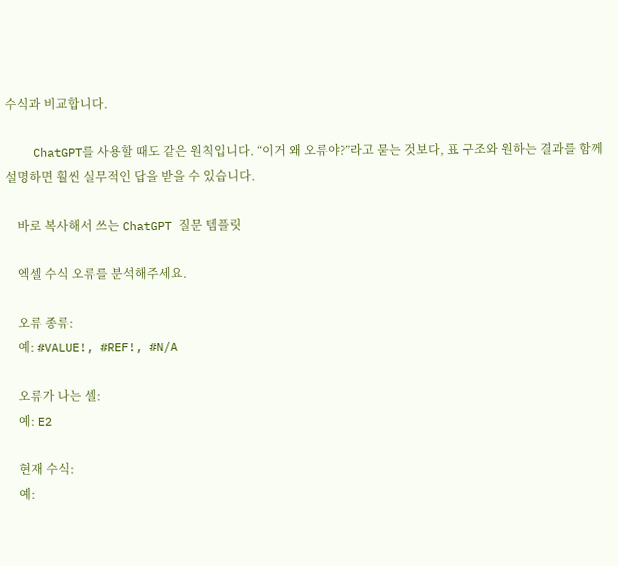수식과 비교합니다.

    ChatGPT를 사용할 때도 같은 원칙입니다. “이거 왜 오류야?”라고 묻는 것보다, 표 구조와 원하는 결과를 함께 설명하면 훨씬 실무적인 답을 받을 수 있습니다.

    바로 복사해서 쓰는 ChatGPT 질문 템플릿

    엑셀 수식 오류를 분석해주세요.

    오류 종류:
    예: #VALUE!, #REF!, #N/A

    오류가 나는 셀:
    예: E2

    현재 수식:
    예: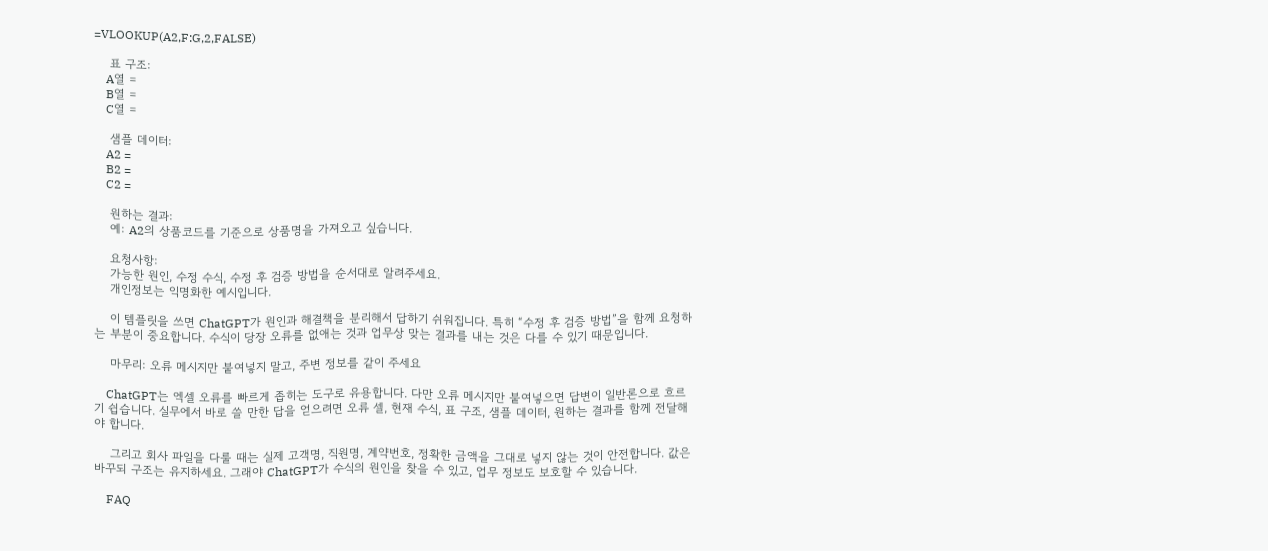=VLOOKUP(A2,F:G,2,FALSE)

    표 구조:
    A열 =
    B열 =
    C열 =

    샘플 데이터:
    A2 =
    B2 =
    C2 =

    원하는 결과:
    예: A2의 상품코드를 기준으로 상품명을 가져오고 싶습니다.

    요청사항:
    가능한 원인, 수정 수식, 수정 후 검증 방법을 순서대로 알려주세요.
    개인정보는 익명화한 예시입니다.

    이 템플릿을 쓰면 ChatGPT가 원인과 해결책을 분리해서 답하기 쉬워집니다. 특히 “수정 후 검증 방법”을 함께 요청하는 부분이 중요합니다. 수식이 당장 오류를 없애는 것과 업무상 맞는 결과를 내는 것은 다를 수 있기 때문입니다.

    마무리: 오류 메시지만 붙여넣지 말고, 주변 정보를 같이 주세요

    ChatGPT는 엑셀 오류를 빠르게 좁히는 도구로 유용합니다. 다만 오류 메시지만 붙여넣으면 답변이 일반론으로 흐르기 쉽습니다. 실무에서 바로 쓸 만한 답을 얻으려면 오류 셀, 현재 수식, 표 구조, 샘플 데이터, 원하는 결과를 함께 전달해야 합니다.

    그리고 회사 파일을 다룰 때는 실제 고객명, 직원명, 계약번호, 정확한 금액을 그대로 넣지 않는 것이 안전합니다. 값은 바꾸되 구조는 유지하세요. 그래야 ChatGPT가 수식의 원인을 찾을 수 있고, 업무 정보도 보호할 수 있습니다.

    FAQ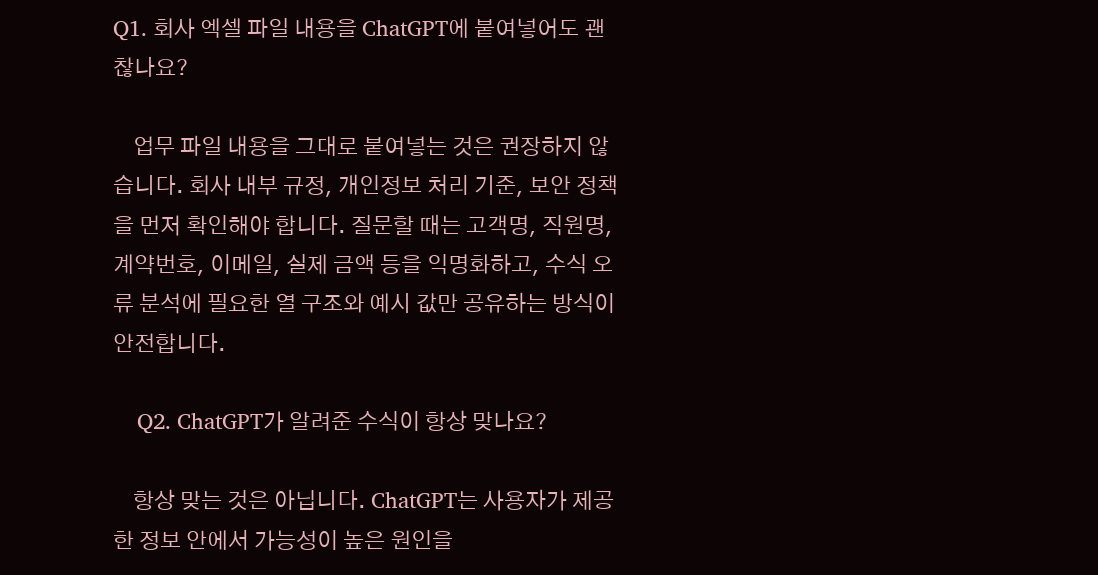Q1. 회사 엑셀 파일 내용을 ChatGPT에 붙여넣어도 괜찮나요?

    업무 파일 내용을 그대로 붙여넣는 것은 권장하지 않습니다. 회사 내부 규정, 개인정보 처리 기준, 보안 정책을 먼저 확인해야 합니다. 질문할 때는 고객명, 직원명, 계약번호, 이메일, 실제 금액 등을 익명화하고, 수식 오류 분석에 필요한 열 구조와 예시 값만 공유하는 방식이 안전합니다.

    Q2. ChatGPT가 알려준 수식이 항상 맞나요?

    항상 맞는 것은 아닙니다. ChatGPT는 사용자가 제공한 정보 안에서 가능성이 높은 원인을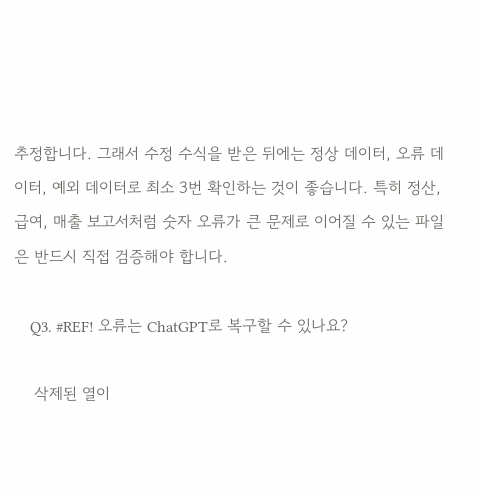추정합니다. 그래서 수정 수식을 받은 뒤에는 정상 데이터, 오류 데이터, 예외 데이터로 최소 3번 확인하는 것이 좋습니다. 특히 정산, 급여, 매출 보고서처럼 숫자 오류가 큰 문제로 이어질 수 있는 파일은 반드시 직접 검증해야 합니다.

    Q3. #REF! 오류는 ChatGPT로 복구할 수 있나요?

    삭제된 열이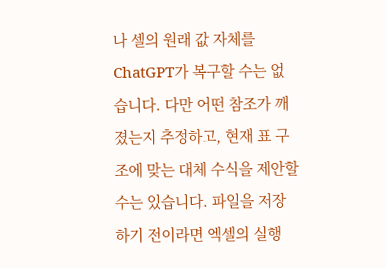나 셀의 원래 값 자체를 ChatGPT가 복구할 수는 없습니다. 다만 어떤 참조가 깨졌는지 추정하고, 현재 표 구조에 맞는 대체 수식을 제안할 수는 있습니다. 파일을 저장하기 전이라면 엑셀의 실행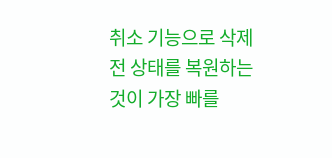취소 기능으로 삭제 전 상태를 복원하는 것이 가장 빠를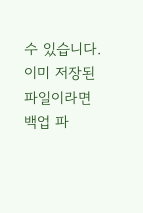수 있습니다. 이미 저장된 파일이라면 백업 파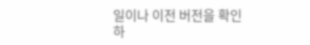일이나 이전 버전을 확인하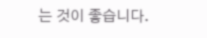는 것이 좋습니다.